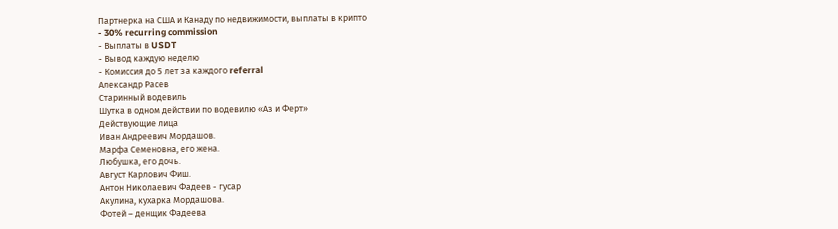Партнерка на США и Канаду по недвижимости, выплаты в крипто
- 30% recurring commission
- Выплаты в USDT
- Вывод каждую неделю
- Комиссия до 5 лет за каждого referral
Александр Расев
Старинный водевиль
Шутка в одном действии по водевилю «Аз и Ферт»
Действующие лица
Иван Андреевич Мордашов.
Марфа Семеновна, его жена.
Любушка, его дочь.
Август Карлович Фиш.
Антон Николаевич Фадеев - гусар
Акулина, кухарка Мордашова.
Фотей – денщик Фадеева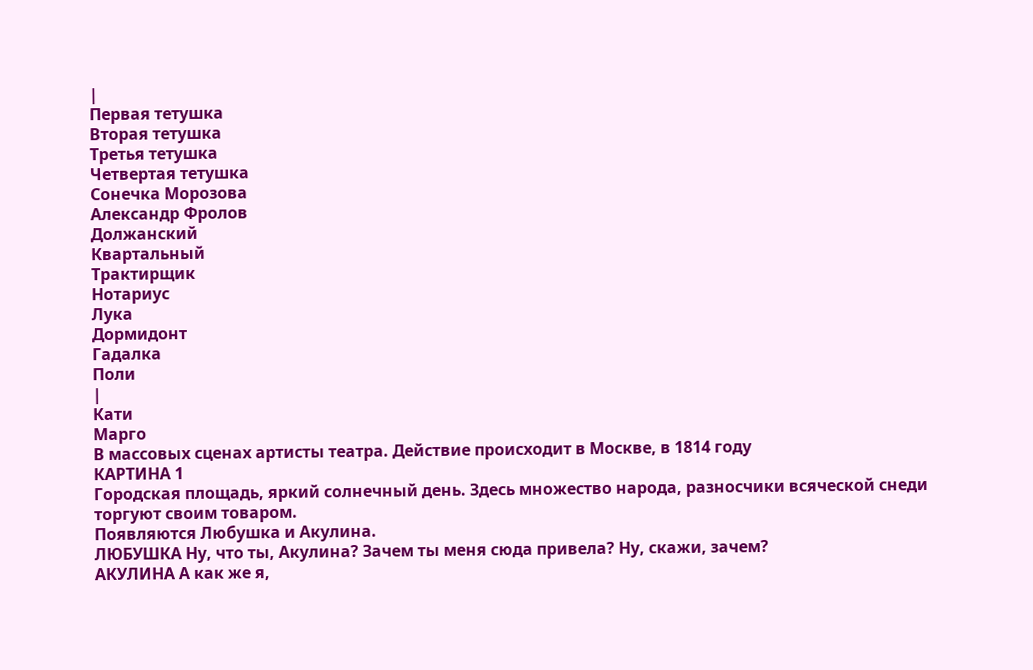|
Первая тетушка
Вторая тетушка
Третья тетушка
Четвертая тетушка
Сонечка Морозова
Александр Фролов
Должанский
Квартальный
Трактирщик
Нотариус
Лука
Дормидонт
Гадалка
Поли
|
Кати
Марго
В массовых сценах артисты театра. Действие происходит в Москве, в 1814 году
КАРТИНА 1
Городская площадь, яркий солнечный день. Здесь множество народа, разносчики всяческой снеди торгуют своим товаром.
Появляются Любушка и Акулина.
ЛЮБУШКА Ну, что ты, Акулина? Зачем ты меня сюда привела? Ну, скажи, зачем?
АКУЛИНА А как же я,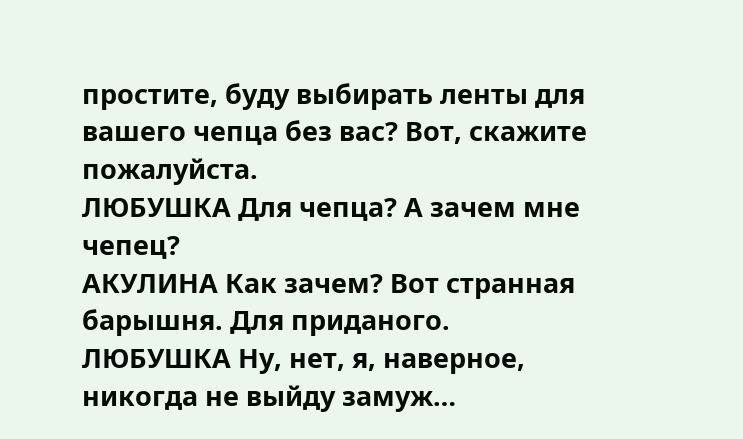простите, буду выбирать ленты для вашего чепца без вас? Вот, скажите пожалуйста.
ЛЮБУШКА Для чепца? А зачем мне чепец?
АКУЛИНА Как зачем? Вот странная барышня. Для приданого.
ЛЮБУШКА Ну, нет, я, наверное, никогда не выйду замуж…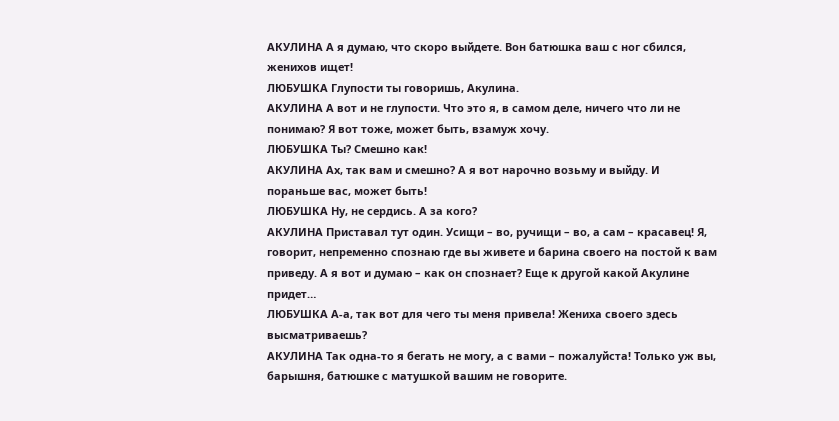АКУЛИНА А я думаю, что скоро выйдете. Вон батюшка ваш с ног сбился, женихов ищет!
ЛЮБУШКА Глупости ты говоришь, Акулина.
АКУЛИНА А вот и не глупости. Что это я, в самом деле, ничего что ли не понимаю? Я вот тоже, может быть, взамуж хочу.
ЛЮБУШКА Ты? Смешно как!
АКУЛИНА Ах, так вам и смешно? А я вот нарочно возьму и выйду. И пораньше вас, может быть!
ЛЮБУШКА Ну, не сердись. А за кого?
АКУЛИНА Приставал тут один. Усищи – во, ручищи – во, а сам – красавец! Я, говорит, непременно спознаю где вы живете и барина своего на постой к вам приведу. А я вот и думаю – как он спознает? Еще к другой какой Акулине придет…
ЛЮБУШКА А-а, так вот для чего ты меня привела! Жениха своего здесь высматриваешь?
АКУЛИНА Так одна-то я бегать не могу, а с вами – пожалуйста! Только уж вы, барышня, батюшке с матушкой вашим не говорите.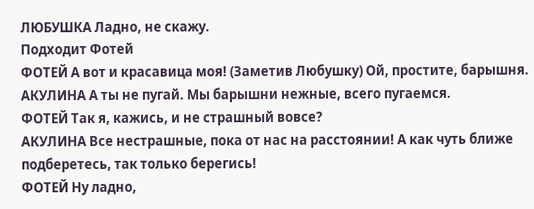ЛЮБУШКА Ладно, не скажу.
Подходит Фотей
ФОТЕЙ А вот и красавица моя! (Заметив Любушку) Ой, простите, барышня.
АКУЛИНА А ты не пугай. Мы барышни нежные, всего пугаемся.
ФОТЕЙ Так я, кажись, и не страшный вовсе?
АКУЛИНА Все нестрашные, пока от нас на расстоянии! А как чуть ближе подберетесь, так только берегись!
ФОТЕЙ Ну ладно,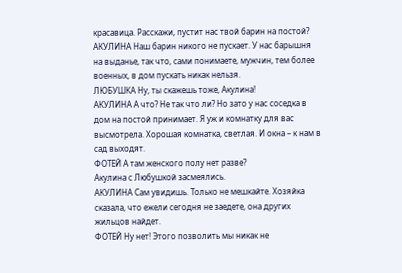красавица. Расскажи, пустит нас твой барин на постой?
АКУЛИНА Наш барин никого не пускает. У нас барышня на выданье, так что, сами понимаете, мужчин, тем более военных, в дом пускать никак нельзя.
ЛЮБУШКА Ну, ты скажешь тоже, Акулина!
АКУЛИНА А что? Не так что ли? Но зато у нас соседка в дом на постой принимает. Я уж и комнатку для вас высмотрела. Хорошая комнатка, светлая. И окна – к нам в сад выходят.
ФОТЕЙ А там женского полу нет разве?
Акулина с Любушкой засмеялись.
АКУЛИНА Сам увидишь. Только не мешкайте. Хозяйка сказала, что ежели сегодня не заедете, она других жильцов найдет.
ФОТЕЙ Ну нет! Этого позволить мы никак не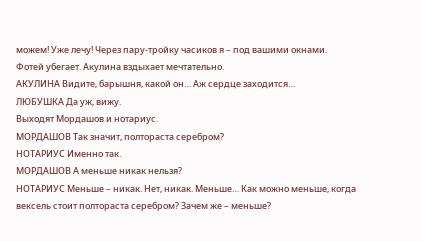можем! Уже лечу! Через пару-тройку часиков я – под вашими окнами.
Фотей убегает. Акулина вздыхает мечтательно.
АКУЛИНА Видите, барышня, какой он… Аж сердце заходится…
ЛЮБУШКА Да уж, вижу.
Выходят Мордашов и нотариус.
МОРДАШОВ Так значит, полтораста серебром?
НОТАРИУС Именно так.
МОРДАШОВ А меньше никак нельзя?
НОТАРИУС Меньше – никак. Нет, никак. Меньше… Как можно меньше, когда вексель стоит полтораста серебром? Зачем же – меньше?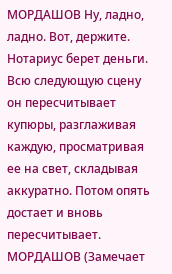МОРДАШОВ Ну, ладно, ладно. Вот, держите.
Нотариус берет деньги. Всю следующую сцену он пересчитывает купюры, разглаживая каждую, просматривая ее на свет, складывая аккуратно. Потом опять достает и вновь пересчитывает.
МОРДАШОВ (Замечает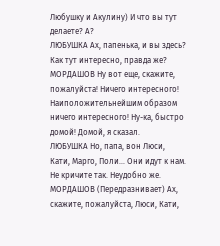Любушку и Акулину) И что вы тут делаете? А?
ЛЮБУШКА Ах, папенька, и вы здесь? Как тут интересно, правда же?
МОРДАШОВ Ну вот еще, скажите, пожалуйста! Ничего интересного! Наиположительнейшим образом ничего интересного! Ну-ка, быстро домой! Домой, я сказал.
ЛЮБУШКА Но, папа, вон Люси, Кати, Марго, Поли… Они идут к нам. Не кричите так. Неудобно же.
МОРДАШОВ (Передразнивает) Ах, скажите, пожалуйста, Люси, Кати,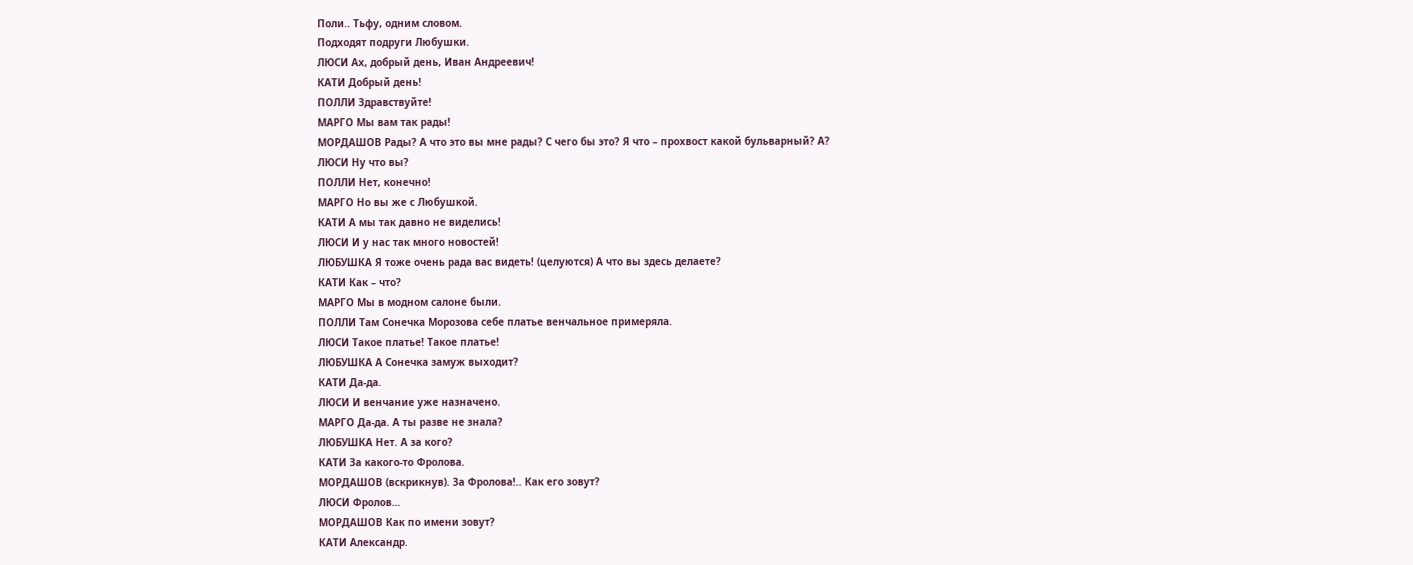Поли.. Тьфу, одним словом.
Подходят подруги Любушки.
ЛЮСИ Ах, добрый день, Иван Андреевич!
КАТИ Добрый день!
ПОЛЛИ Здравствуйте!
МАРГО Мы вам так рады!
МОРДАШОВ Рады? А что это вы мне рады? С чего бы это? Я что – прохвост какой бульварный? А?
ЛЮСИ Ну что вы?
ПОЛЛИ Нет, конечно!
МАРГО Но вы же с Любушкой.
КАТИ А мы так давно не виделись!
ЛЮСИ И у нас так много новостей!
ЛЮБУШКА Я тоже очень рада вас видеть! (целуются) А что вы здесь делаете?
КАТИ Как – что?
МАРГО Мы в модном салоне были.
ПОЛЛИ Там Сонечка Морозова себе платье венчальное примеряла.
ЛЮСИ Такое платье! Такое платье!
ЛЮБУШКА А Сонечка замуж выходит?
КАТИ Да-да.
ЛЮСИ И венчание уже назначено.
МАРГО Да-да. А ты разве не знала?
ЛЮБУШКА Нет. А за кого?
КАТИ За какого-то Фролова.
МОРДАШОВ (вскрикнув). За Фролова!.. Как его зовут?
ЛЮСИ Фролов…
МОРДАШОВ Как по имени зовут?
КАТИ Александр.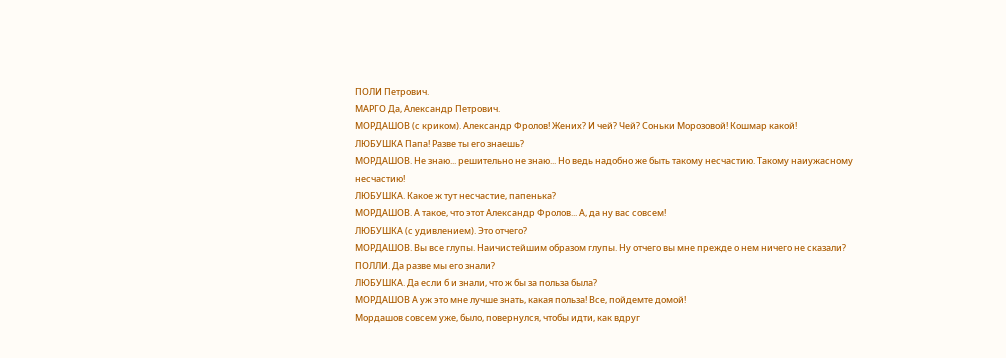ПОЛИ Петрович.
МАРГО Да, Александр Петрович.
МОРДАШОВ (с криком). Александр Фролов! Жених? И чей? Чей? Соньки Морозовой! Кошмар какой!
ЛЮБУШКА Папа! Разве ты его знаешь?
МОРДАШОВ. Не знаю... решительно не знаю... Но ведь надобно же быть такому несчастию. Такому наиужасному несчастию!
ЛЮБУШКА. Какое ж тут несчастие, папенька?
МОРДАШОВ. А такое, что этот Александр Фролов... А, да ну вас совсем!
ЛЮБУШКА (с удивлением). Это отчего?
МОРДАШОВ. Вы все глупы. Наичистейшим образом глупы. Ну отчего вы мне прежде о нем ничего не сказали?
ПОЛЛИ. Да разве мы его знали?
ЛЮБУШКА. Да если б и знали, что ж бы за польза была?
МОРДАШОВ А уж это мне лучше знать, какая польза! Все, пойдемте домой!
Мордашов совсем уже, было, повернулся, чтобы идти, как вдруг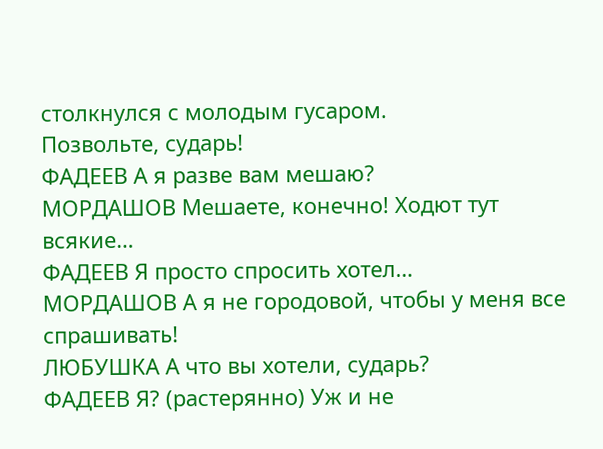столкнулся с молодым гусаром.
Позвольте, сударь!
ФАДЕЕВ А я разве вам мешаю?
МОРДАШОВ Мешаете, конечно! Ходют тут всякие…
ФАДЕЕВ Я просто спросить хотел…
МОРДАШОВ А я не городовой, чтобы у меня все спрашивать!
ЛЮБУШКА А что вы хотели, сударь?
ФАДЕЕВ Я? (растерянно) Уж и не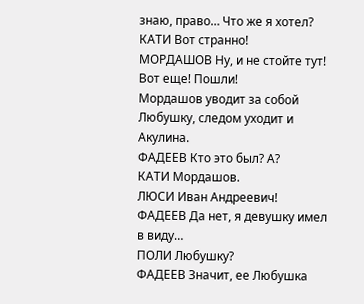знаю, право… Что же я хотел?
КАТИ Вот странно!
МОРДАШОВ Ну, и не стойте тут! Вот еще! Пошли!
Мордашов уводит за собой Любушку, следом уходит и Акулина.
ФАДЕЕВ Кто это был? А?
КАТИ Мордашов.
ЛЮСИ Иван Андреевич!
ФАДЕЕВ Да нет, я девушку имел в виду…
ПОЛИ Любушку?
ФАДЕЕВ Значит, ее Любушка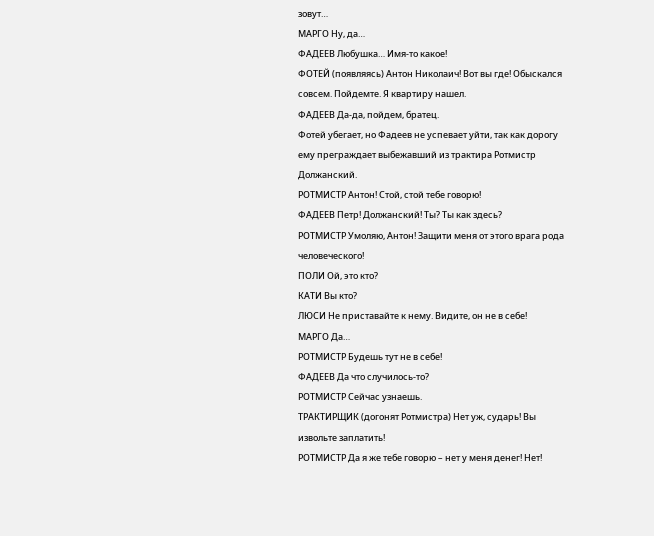зовут…
МАРГО Ну, да…
ФАДЕЕВ Любушка… Имя-то какое!
ФОТЕЙ (появляясь) Антон Николаич! Вот вы где! Обыскался совсем. Пойдемте. Я квартиру нашел.
ФАДЕЕВ Да-да, пойдем, братец.
Фотей убегает, но Фадеев не успевает уйти, так как дорогу ему преграждает выбежавший из трактира Ротмистр Должанский.
РОТМИСТР Антон! Стой, стой тебе говорю!
ФАДЕЕВ Петр! Должанский! Ты? Ты как здесь?
РОТМИСТР Умоляю, Антон! Защити меня от этого врага рода человеческого!
ПОЛИ Ой, это кто?
КАТИ Вы кто?
ЛЮСИ Не приставайте к нему. Видите, он не в себе!
МАРГО Да…
РОТМИСТР Будешь тут не в себе!
ФАДЕЕВ Да что случилось-то?
РОТМИСТР Сейчас узнаешь.
ТРАКТИРЩИК (догонят Ротмистра) Нет уж, сударь! Вы извольте заплатить!
РОТМИСТР Да я же тебе говорю – нет у меня денег! Нет!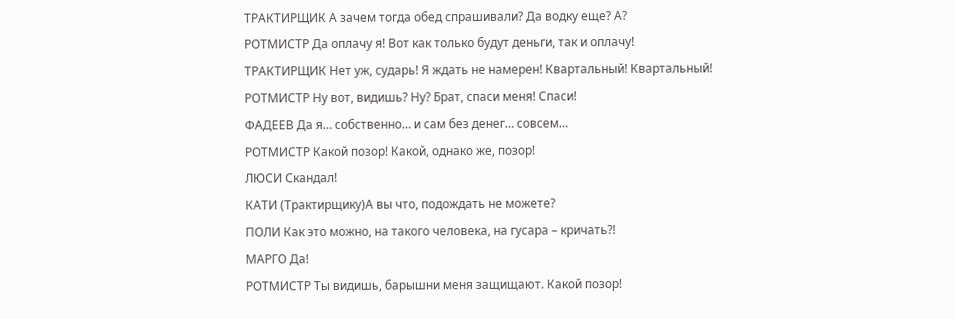ТРАКТИРЩИК А зачем тогда обед спрашивали? Да водку еще? А?
РОТМИСТР Да оплачу я! Вот как только будут деньги, так и оплачу!
ТРАКТИРЩИК Нет уж, сударь! Я ждать не намерен! Квартальный! Квартальный!
РОТМИСТР Ну вот, видишь? Ну? Брат, спаси меня! Спаси!
ФАДЕЕВ Да я… собственно… и сам без денег… совсем…
РОТМИСТР Какой позор! Какой, однако же, позор!
ЛЮСИ Скандал!
КАТИ (Трактирщику)А вы что, подождать не можете?
ПОЛИ Как это можно, на такого человека, на гусара – кричать?!
МАРГО Да!
РОТМИСТР Ты видишь, барышни меня защищают. Какой позор!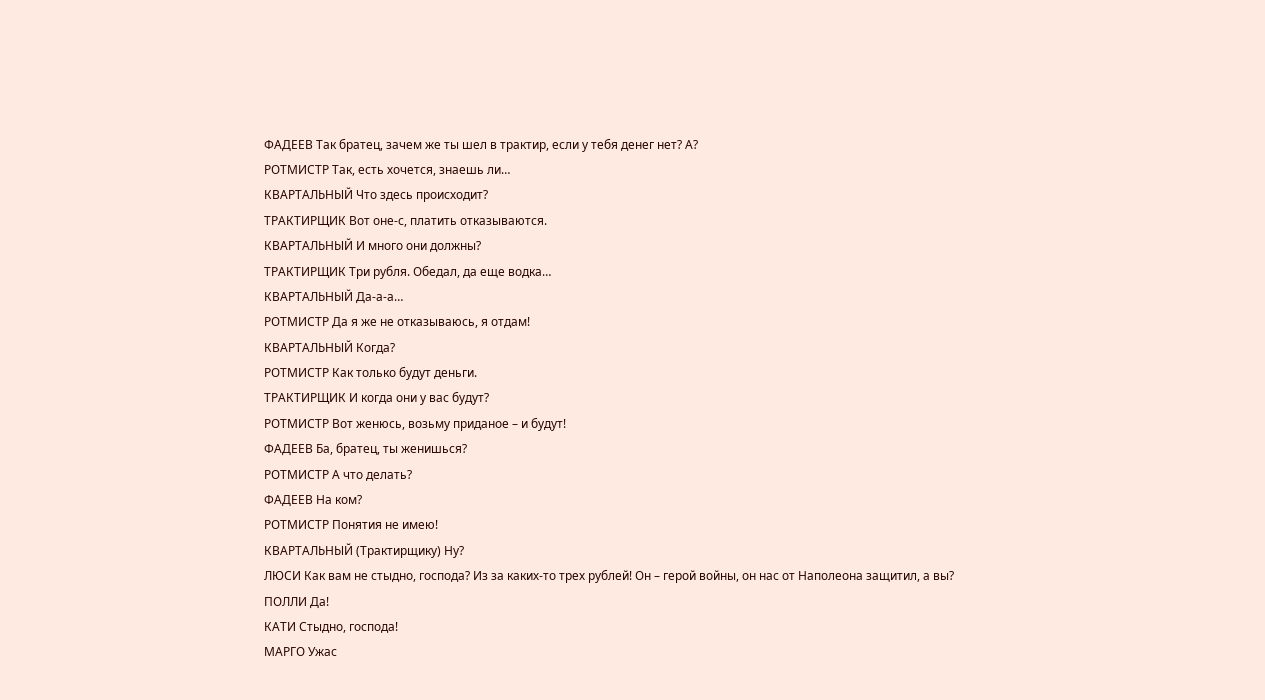ФАДЕЕВ Так братец, зачем же ты шел в трактир, если у тебя денег нет? А?
РОТМИСТР Так, есть хочется, знаешь ли…
КВАРТАЛЬНЫЙ Что здесь происходит?
ТРАКТИРЩИК Вот оне-с, платить отказываются.
КВАРТАЛЬНЫЙ И много они должны?
ТРАКТИРЩИК Три рубля. Обедал, да еще водка…
КВАРТАЛЬНЫЙ Да-а-а…
РОТМИСТР Да я же не отказываюсь, я отдам!
КВАРТАЛЬНЫЙ Когда?
РОТМИСТР Как только будут деньги.
ТРАКТИРЩИК И когда они у вас будут?
РОТМИСТР Вот женюсь, возьму приданое – и будут!
ФАДЕЕВ Ба, братец, ты женишься?
РОТМИСТР А что делать?
ФАДЕЕВ На ком?
РОТМИСТР Понятия не имею!
КВАРТАЛЬНЫЙ (Трактирщику) Ну?
ЛЮСИ Как вам не стыдно, господа? Из за каких-то трех рублей! Он – герой войны, он нас от Наполеона защитил, а вы?
ПОЛЛИ Да!
КАТИ Стыдно, господа!
МАРГО Ужас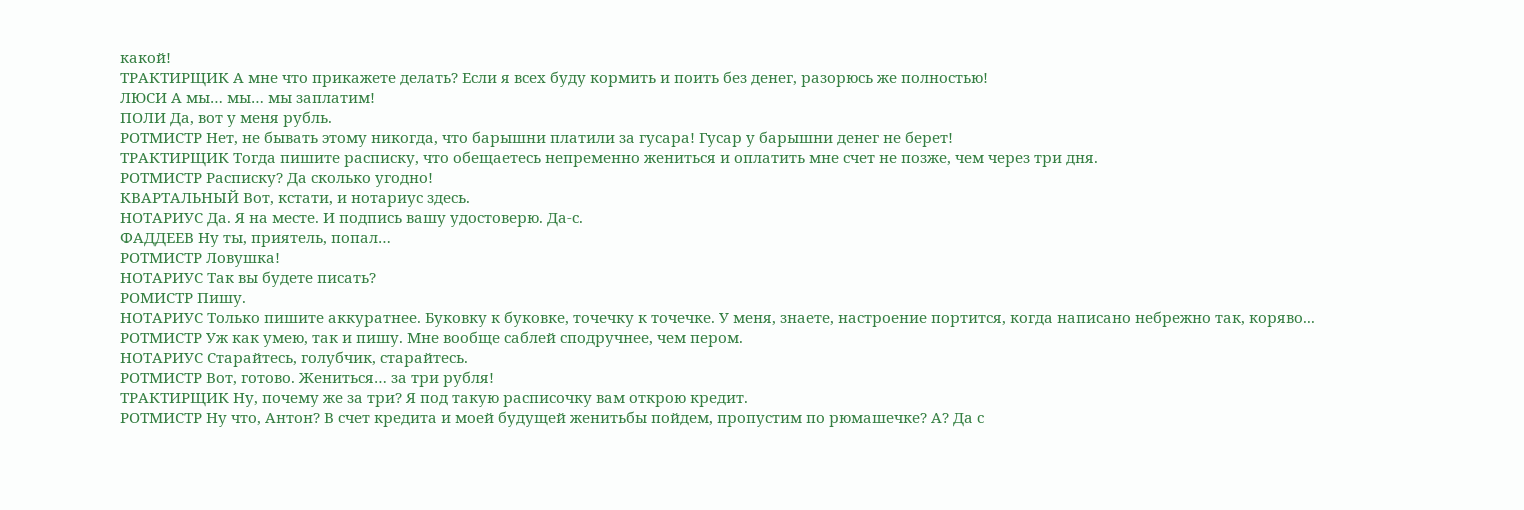какой!
ТРАКТИРЩИК А мне что прикажете делать? Если я всех буду кормить и поить без денег, разорюсь же полностью!
ЛЮСИ А мы… мы… мы заплатим!
ПОЛИ Да, вот у меня рубль.
РОТМИСТР Нет, не бывать этому никогда, что барышни платили за гусара! Гусар у барышни денег не берет!
ТРАКТИРЩИК Тогда пишите расписку, что обещаетесь непременно жениться и оплатить мне счет не позже, чем через три дня.
РОТМИСТР Расписку? Да сколько угодно!
КВАРТАЛЬНЫЙ Вот, кстати, и нотариус здесь.
НОТАРИУС Да. Я на месте. И подпись вашу удостоверю. Да-с.
ФАДДЕЕВ Ну ты, приятель, попал…
РОТМИСТР Ловушка!
НОТАРИУС Так вы будете писать?
РОМИСТР Пишу.
НОТАРИУС Только пишите аккуратнее. Буковку к буковке, точечку к точечке. У меня, знаете, настроение портится, когда написано небрежно так, коряво...
РОТМИСТР Уж как умею, так и пишу. Мне вообще саблей сподручнее, чем пером.
НОТАРИУС Старайтесь, голубчик, старайтесь.
РОТМИСТР Вот, готово. Жениться… за три рубля!
ТРАКТИРЩИК Ну, почему же за три? Я под такую расписочку вам открою кредит.
РОТМИСТР Ну что, Антон? В счет кредита и моей будущей женитьбы пойдем, пропустим по рюмашечке? А? Да с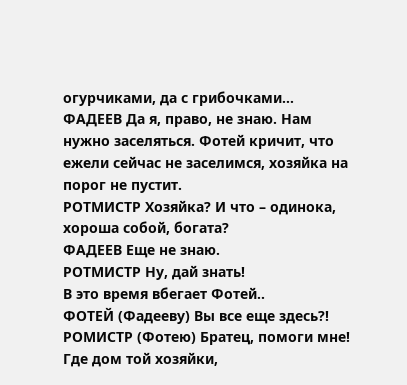огурчиками, да с грибочками…
ФАДЕЕВ Да я, право, не знаю. Нам нужно заселяться. Фотей кричит, что ежели сейчас не заселимся, хозяйка на порог не пустит.
РОТМИСТР Хозяйка? И что – одинока, хороша собой, богата?
ФАДЕЕВ Еще не знаю.
РОТМИСТР Ну, дай знать!
В это время вбегает Фотей..
ФОТЕЙ (Фадееву) Вы все еще здесь?!
РОМИСТР (Фотею) Братец, помоги мне! Где дом той хозяйки,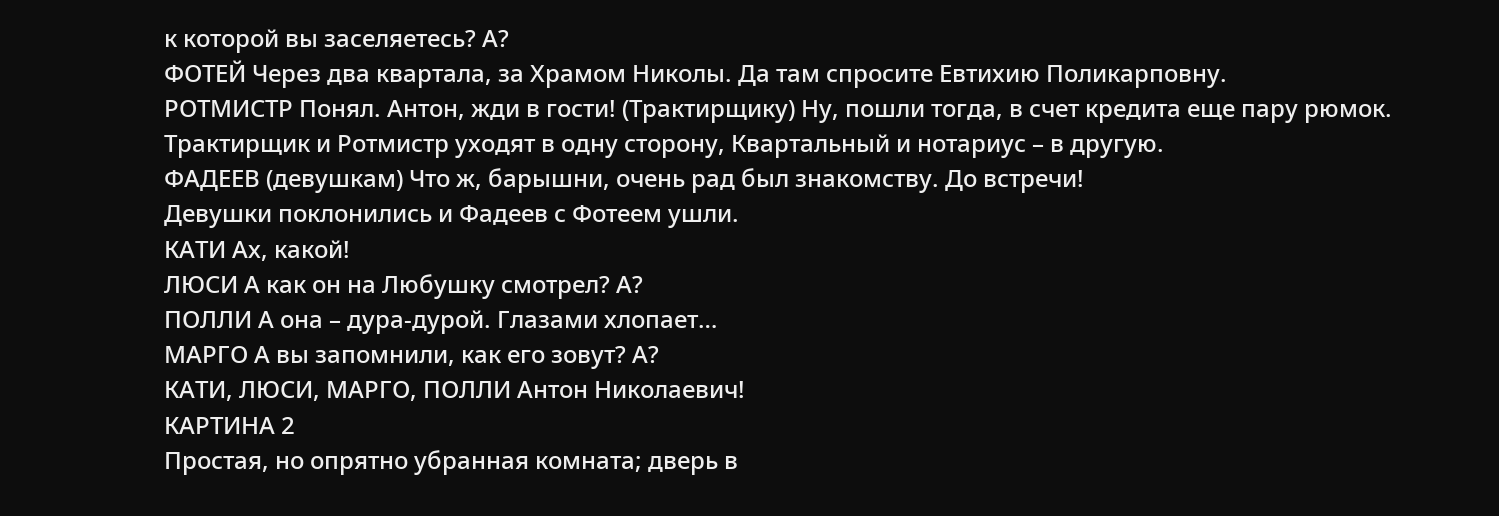к которой вы заселяетесь? А?
ФОТЕЙ Через два квартала, за Храмом Николы. Да там спросите Евтихию Поликарповну.
РОТМИСТР Понял. Антон, жди в гости! (Трактирщику) Ну, пошли тогда, в счет кредита еще пару рюмок.
Трактирщик и Ротмистр уходят в одну сторону, Квартальный и нотариус – в другую.
ФАДЕЕВ (девушкам) Что ж, барышни, очень рад был знакомству. До встречи!
Девушки поклонились и Фадеев с Фотеем ушли.
КАТИ Ах, какой!
ЛЮСИ А как он на Любушку смотрел? А?
ПОЛЛИ А она – дура-дурой. Глазами хлопает…
МАРГО А вы запомнили, как его зовут? А?
КАТИ, ЛЮСИ, МАРГО, ПОЛЛИ Антон Николаевич!
КАРТИНА 2
Простая, но опрятно убранная комната; дверь в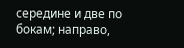середине и две по бокам; направо,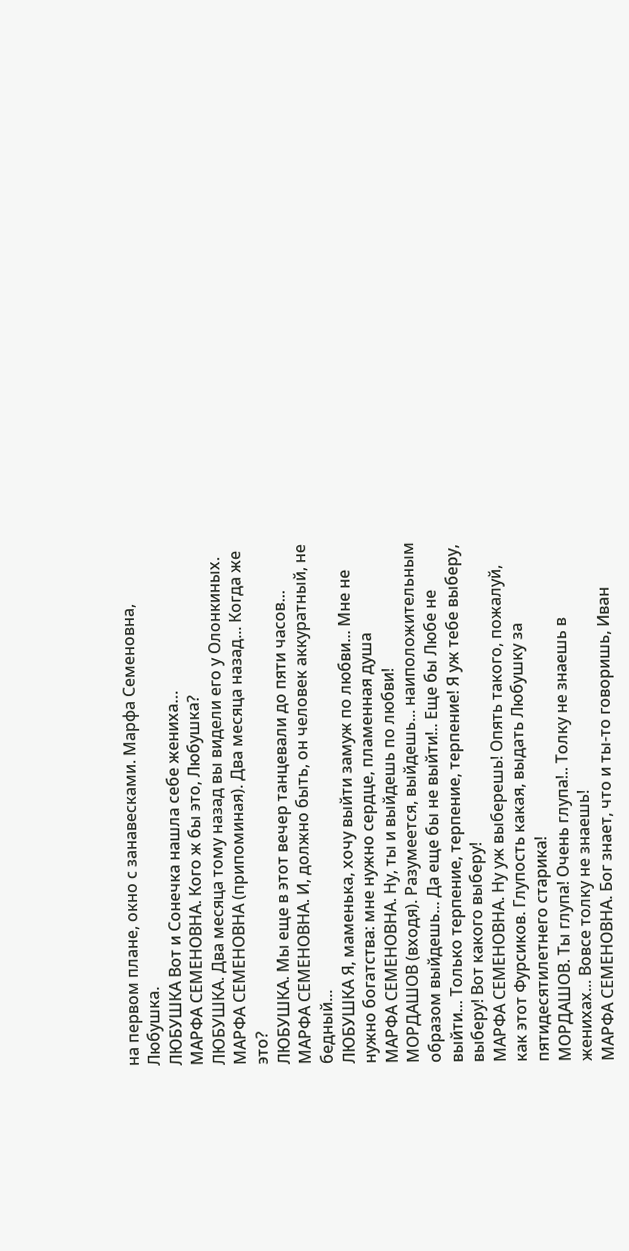на первом плане, окно с занавесками. Марфа Семеновна, Любушка.
ЛЮБУШКА Вот и Сонечка нашла себе жениха…
МАРФА СЕМЕНОВНА. Кого ж бы это, Любушка?
ЛЮБУШКА. Два месяца тому назад вы видели его у Олонкиных.
МАРФА СЕМЕНОВНА (припоминая). Два месяца назад... Когда же это?
ЛЮБУШКА. Мы еще в этот вечер танцевали до пяти часов...
МАРФА СЕМЕНОВНА. И, должно быть, он человек аккуратный, не бедный...
ЛЮБУШКА Я, маменька, хочу выйти замуж по любви... Мне не нужно богатства: мне нужно сердце, пламенная душа
МАРФА СЕМЕНОВНА. Ну, ты и выйдешь по любви!
МОРДАШОВ (входя). Разумеется, выйдешь... наиположительным образом выйдешь... Да еще бы не выйти!.. Еще бы Любе не выйти... Только терпение, терпение, терпение! Я уж тебе выберу, выберу! Вот какого выберу!
МАРФА СЕМЕНОВНА. Ну уж выберешь! Опять такого, пожалуй, как этот Фурсиков. Глупость какая, выдать Любушку за пятидесятилетнего старика!
МОРДАШОВ. Ты глупа! Очень глупа!.. Толку не знаешь в женихах... Вовсе толку не знаешь!
МАРФА СЕМЕНОВНА. Бог знает, что и ты-то говоришь, Иван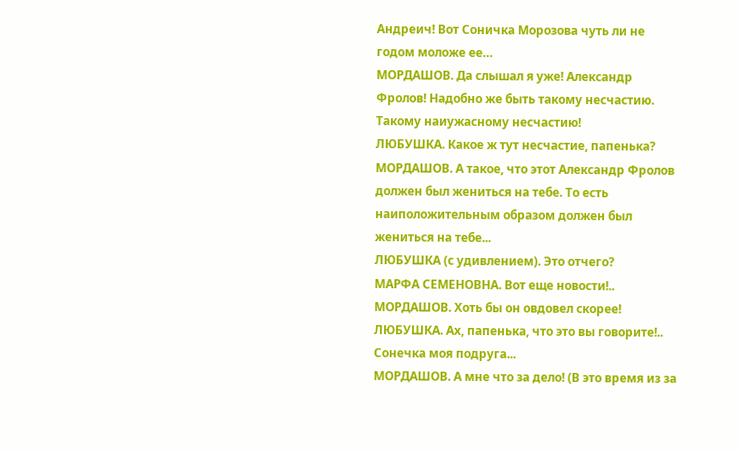Андреич! Вот Соничка Морозова чуть ли не годом моложе ее…
МОРДАШОВ. Да слышал я уже! Александр Фролов! Надобно же быть такому несчастию. Такому наиужасному несчастию!
ЛЮБУШКА. Какое ж тут несчастие, папенька?
МОРДАШОВ. А такое, что этот Александр Фролов должен был жениться на тебе. То есть наиположительным образом должен был жениться на тебе...
ЛЮБУШКА (с удивлением). Это отчего?
МАРФА СЕМЕНОВНА. Вот еще новости!..
МОРДАШОВ. Хоть бы он овдовел скорее!
ЛЮБУШКА. Ах, папенька, что это вы говорите!.. Сонечка моя подруга...
МОРДАШОВ. А мне что за дело! (В это время из за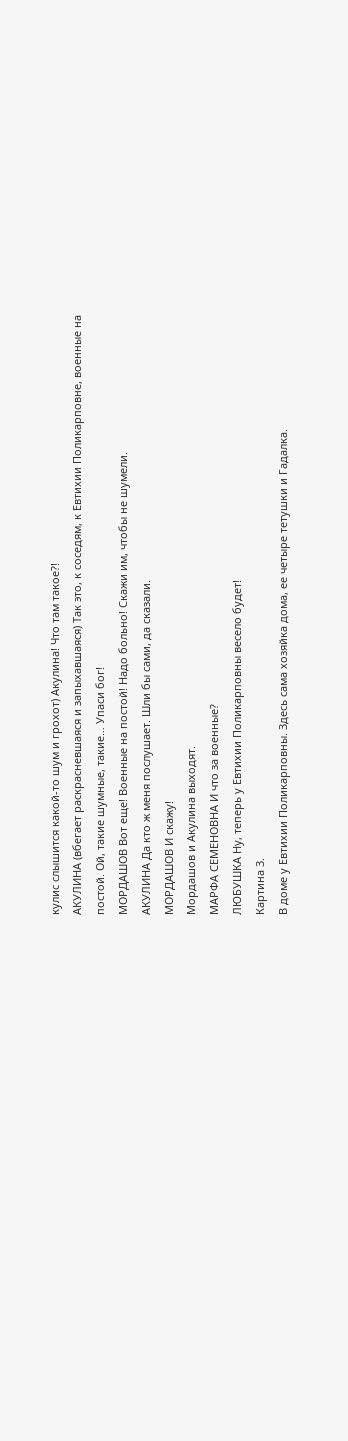кулис слышится какой-то шум и грохот) Акулина! Что там такое?!
АКУЛИНА (вбегает раскрасневшаяся и запыхавшаяся) Так это, к соседям, к Евтихии Поликарповне, военные на постой. Ой, такие шумные, такие… Упаси бог!
МОРДАШОВ Вот еще! Военные на постой! Надо больно! Скажи им, чтобы не шумели.
АКУЛИНА Да кто ж меня послушает. Шли бы сами, да сказали.
МОРДАШОВ И скажу!
Мордашов и Акулина выходят.
МАРФА СЕМЕНОВНА И что за военные?
ЛЮБУШКА Ну, теперь у Евтихии Поликарповны весело будет!
Картина 3.
В доме у Евтихии Поликарповны. Здесь сама хозяйка дома, ее четыре тетушки и Гадалка.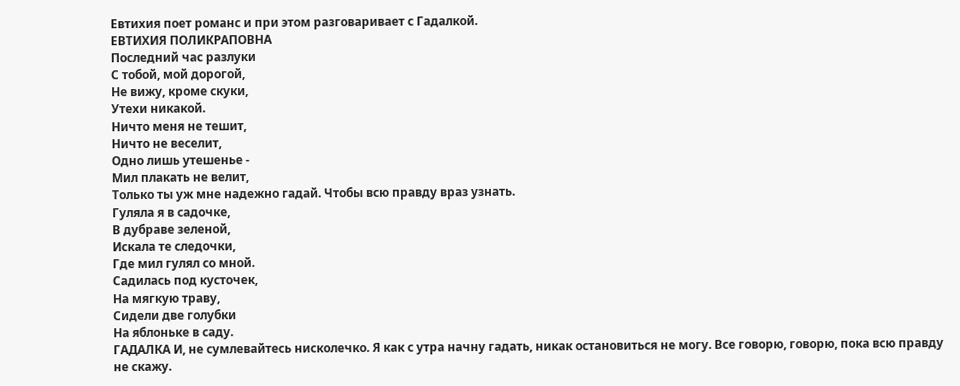Евтихия поет романс и при этом разговаривает с Гадалкой.
ЕВТИХИЯ ПОЛИКРАПОВНА
Последний час разлуки
С тобой, мой дорогой,
Не вижу, кроме скуки,
Утехи никакой.
Ничто меня не тешит,
Ничто не веселит,
Одно лишь утешенье -
Мил плакать не велит,
Только ты уж мне надежно гадай. Чтобы всю правду враз узнать.
Гуляла я в садочке,
В дубраве зеленой,
Искала те следочки,
Где мил гулял со мной.
Садилась под кусточек,
На мягкую траву,
Сидели две голубки
На яблоньке в саду.
ГАДАЛКА И, не сумлевайтесь нисколечко. Я как с утра начну гадать, никак остановиться не могу. Все говорю, говорю, пока всю правду не скажу.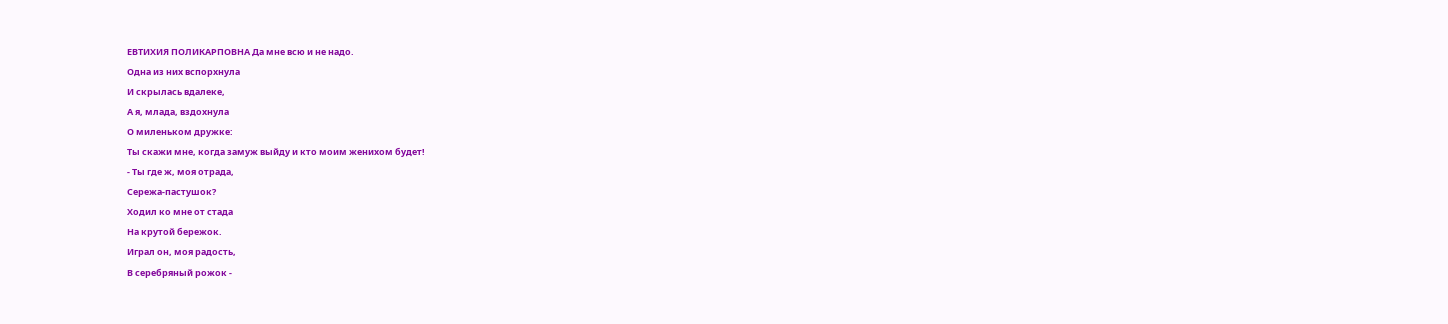ЕВТИХИЯ ПОЛИКАРПОВНА Да мне всю и не надо.
Одна из них вспорхнула
И скрылась вдалеке,
А я, млада, вздохнула
О миленьком дружке:
Ты скажи мне, когда замуж выйду и кто моим женихом будет!
- Ты где ж, моя отрада,
Сережа-пастушок?
Ходил ко мне от стада
На крутой бережок.
Играл он, моя радость,
В серебряный рожок -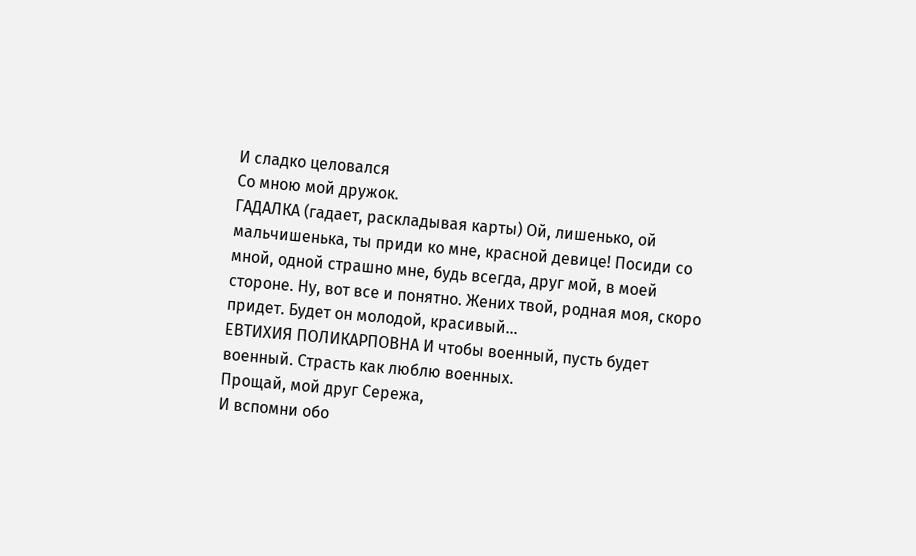И сладко целовался
Со мною мой дружок.
ГАДАЛКА (гадает, раскладывая карты) Ой, лишенько, ой мальчишенька, ты приди ко мне, красной девице! Посиди со мной, одной страшно мне, будь всегда, друг мой, в моей стороне. Ну, вот все и понятно. Жених твой, родная моя, скоро придет. Будет он молодой, красивый…
ЕВТИХИЯ ПОЛИКАРПОВНА И чтобы военный, пусть будет военный. Страсть как люблю военных.
Прощай, мой друг Сережа,
И вспомни обо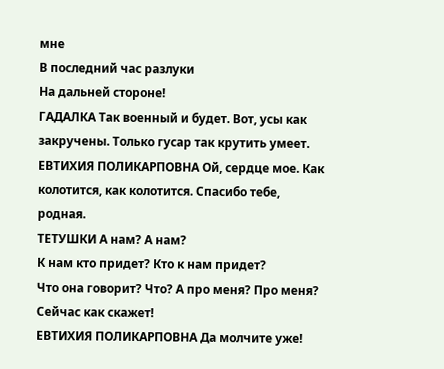мне
В последний час разлуки
На дальней стороне!
ГАДАЛКА Так военный и будет. Вот, усы как закручены. Только гусар так крутить умеет.
ЕВТИХИЯ ПОЛИКАРПОВНА Ой, сердце мое. Как колотится, как колотится. Спасибо тебе, родная.
ТЕТУШКИ А нам? А нам?
К нам кто придет? Кто к нам придет?
Что она говорит? Что? А про меня? Про меня?
Сейчас как скажет!
ЕВТИХИЯ ПОЛИКАРПОВНА Да молчите уже!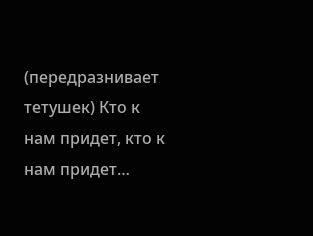(передразнивает тетушек) Кто к нам придет, кто к нам придет…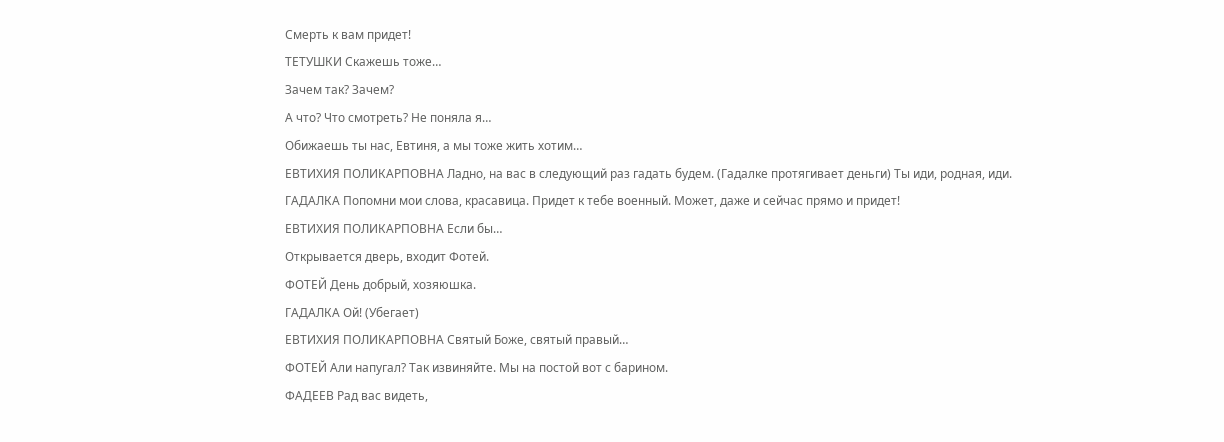Смерть к вам придет!
ТЕТУШКИ Скажешь тоже…
Зачем так? Зачем?
А что? Что смотреть? Не поняла я…
Обижаешь ты нас, Евтиня, а мы тоже жить хотим…
ЕВТИХИЯ ПОЛИКАРПОВНА Ладно, на вас в следующий раз гадать будем. (Гадалке протягивает деньги) Ты иди, родная, иди.
ГАДАЛКА Попомни мои слова, красавица. Придет к тебе военный. Может, даже и сейчас прямо и придет!
ЕВТИХИЯ ПОЛИКАРПОВНА Если бы…
Открывается дверь, входит Фотей.
ФОТЕЙ День добрый, хозяюшка.
ГАДАЛКА Ой! (Убегает)
ЕВТИХИЯ ПОЛИКАРПОВНА Святый Боже, святый правый…
ФОТЕЙ Али напугал? Так извиняйте. Мы на постой вот с барином.
ФАДЕЕВ Рад вас видеть,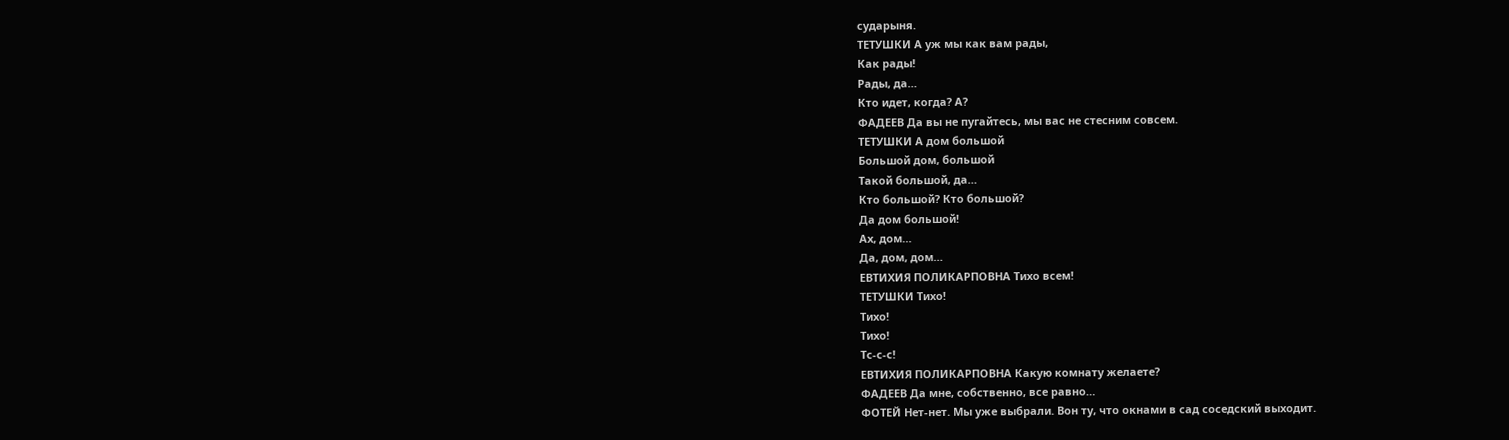сударыня.
ТЕТУШКИ А уж мы как вам рады,
Как рады!
Рады, да…
Кто идет, когда? А?
ФАДЕЕВ Да вы не пугайтесь, мы вас не стесним совсем.
ТЕТУШКИ А дом большой
Большой дом, большой
Такой большой, да…
Кто большой? Кто большой?
Да дом большой!
Ах, дом…
Да, дом, дом…
ЕВТИХИЯ ПОЛИКАРПОВНА Тихо всем!
ТЕТУШКИ Тихо!
Тихо!
Тихо!
Тс-с-с!
ЕВТИХИЯ ПОЛИКАРПОВНА Какую комнату желаете?
ФАДЕЕВ Да мне, собственно, все равно…
ФОТЕЙ Нет-нет. Мы уже выбрали. Вон ту, что окнами в сад соседский выходит.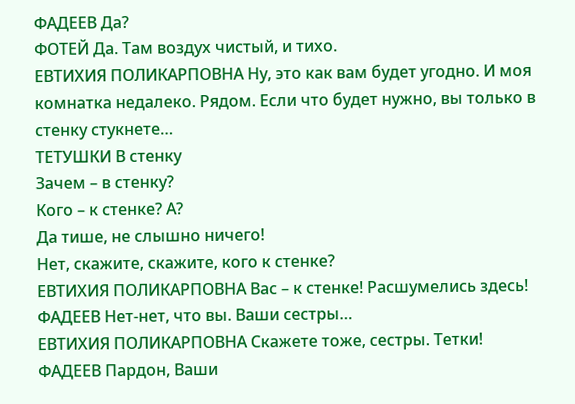ФАДЕЕВ Да?
ФОТЕЙ Да. Там воздух чистый, и тихо.
ЕВТИХИЯ ПОЛИКАРПОВНА Ну, это как вам будет угодно. И моя комнатка недалеко. Рядом. Если что будет нужно, вы только в стенку стукнете…
ТЕТУШКИ В стенку
Зачем – в стенку?
Кого – к стенке? А?
Да тише, не слышно ничего!
Нет, скажите, скажите, кого к стенке?
ЕВТИХИЯ ПОЛИКАРПОВНА Вас – к стенке! Расшумелись здесь!
ФАДЕЕВ Нет-нет, что вы. Ваши сестры…
ЕВТИХИЯ ПОЛИКАРПОВНА Скажете тоже, сестры. Тетки!
ФАДЕЕВ Пардон, Ваши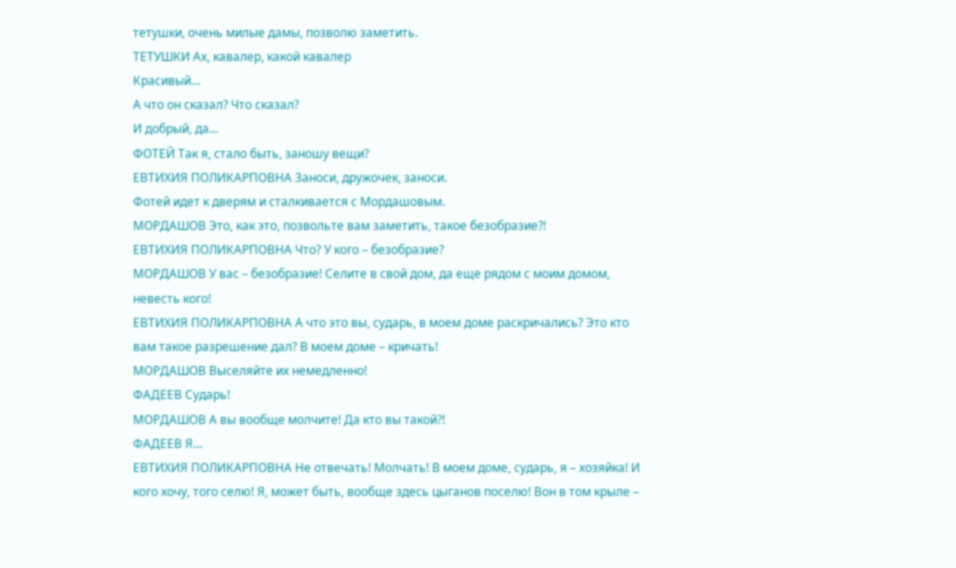тетушки, очень милые дамы, позволю заметить.
ТЕТУШКИ Ах, кавалер, какой кавалер
Красивый…
А что он сказал? Что сказал?
И добрый, да…
ФОТЕЙ Так я, стало быть, заношу вещи?
ЕВТИХИЯ ПОЛИКАРПОВНА Заноси, дружочек, заноси.
Фотей идет к дверям и сталкивается с Мордашовым.
МОРДАШОВ Это, как это, позвольте вам заметить, такое безобразие?!
ЕВТИХИЯ ПОЛИКАРПОВНА Что? У кого – безобразие?
МОРДАШОВ У вас – безобразие! Селите в свой дом, да еще рядом с моим домом, невесть кого!
ЕВТИХИЯ ПОЛИКАРПОВНА А что это вы, сударь, в моем доме раскричались? Это кто вам такое разрешение дал? В моем доме – кричать!
МОРДАШОВ Выселяйте их немедленно!
ФАДЕЕВ Сударь!
МОРДАШОВ А вы вообще молчите! Да кто вы такой?!
ФАДЕЕВ Я…
ЕВТИХИЯ ПОЛИКАРПОВНА Не отвечать! Молчать! В моем доме, сударь, я – хозяйка! И кого хочу, того селю! Я, может быть, вообще здесь цыганов поселю! Вон в том крыле –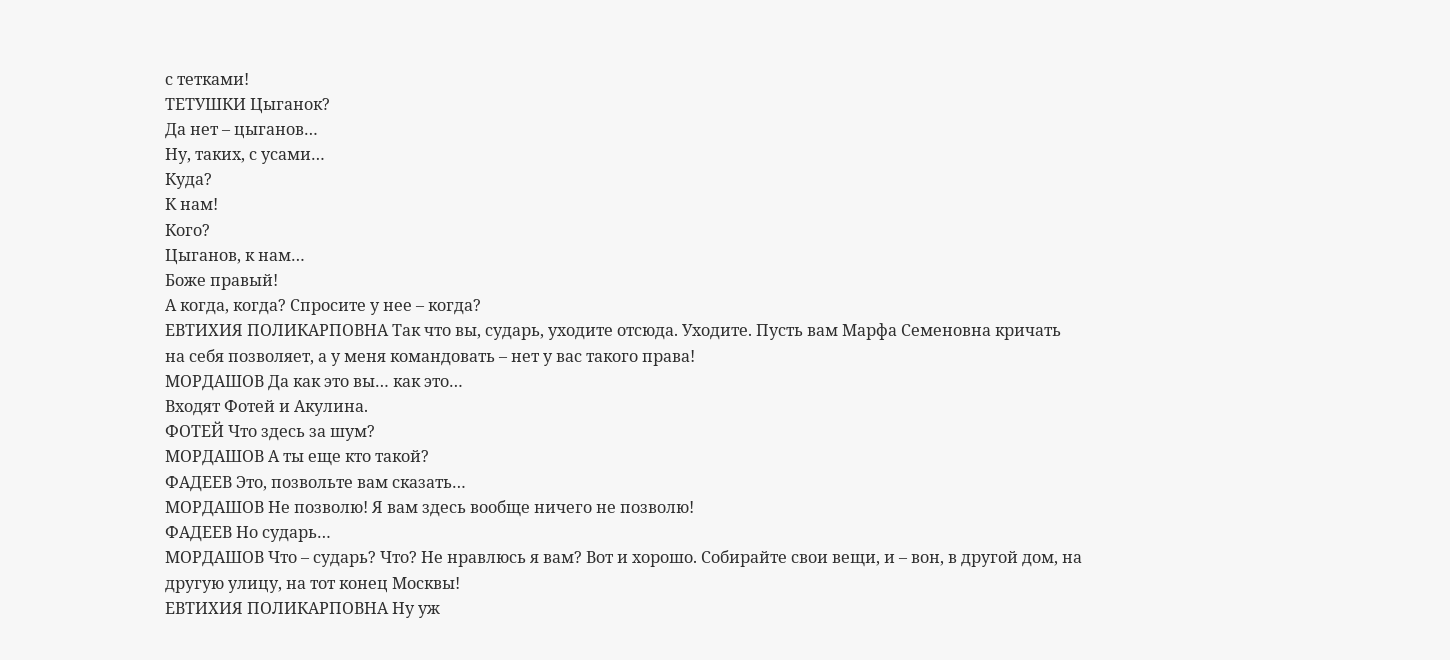с тетками!
ТЕТУШКИ Цыганок?
Да нет – цыганов…
Ну, таких, с усами…
Куда?
К нам!
Кого?
Цыганов, к нам…
Боже правый!
А когда, когда? Спросите у нее – когда?
ЕВТИХИЯ ПОЛИКАРПОВНА Так что вы, сударь, уходите отсюда. Уходите. Пусть вам Марфа Семеновна кричать на себя позволяет, а у меня командовать – нет у вас такого права!
МОРДАШОВ Да как это вы… как это…
Входят Фотей и Акулина.
ФОТЕЙ Что здесь за шум?
МОРДАШОВ А ты еще кто такой?
ФАДЕЕВ Это, позвольте вам сказать…
МОРДАШОВ Не позволю! Я вам здесь вообще ничего не позволю!
ФАДЕЕВ Но сударь…
МОРДАШОВ Что – сударь? Что? Не нравлюсь я вам? Вот и хорошо. Собирайте свои вещи, и – вон, в другой дом, на другую улицу, на тот конец Москвы!
ЕВТИХИЯ ПОЛИКАРПОВНА Ну уж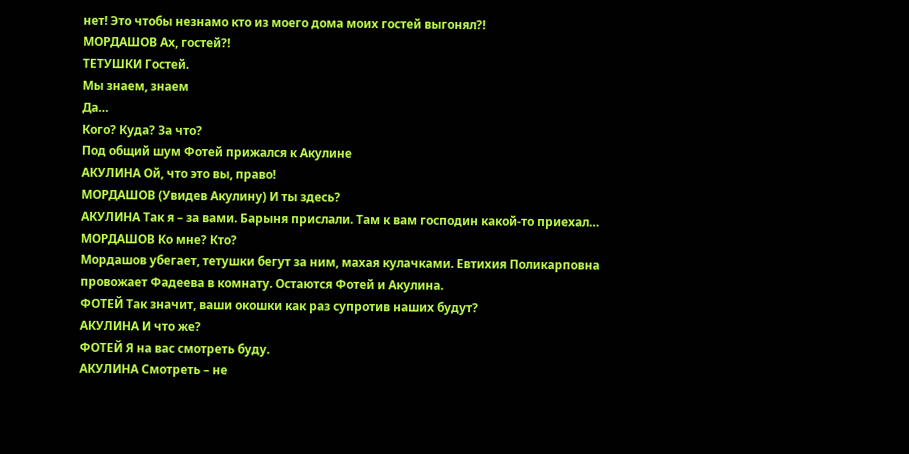нет! Это чтобы незнамо кто из моего дома моих гостей выгонял?!
МОРДАШОВ Ах, гостей?!
ТЕТУШКИ Гостей.
Мы знаем, знаем
Да…
Кого? Куда? За что?
Под общий шум Фотей прижался к Акулине
АКУЛИНА Ой, что это вы, право!
МОРДАШОВ (Увидев Акулину) И ты здесь?
АКУЛИНА Так я – за вами. Барыня прислали. Там к вам господин какой-то приехал…
МОРДАШОВ Ко мне? Кто?
Мордашов убегает, тетушки бегут за ним, махая кулачками. Евтихия Поликарповна провожает Фадеева в комнату. Остаются Фотей и Акулина.
ФОТЕЙ Так значит, ваши окошки как раз супротив наших будут?
АКУЛИНА И что же?
ФОТЕЙ Я на вас смотреть буду.
АКУЛИНА Смотреть – не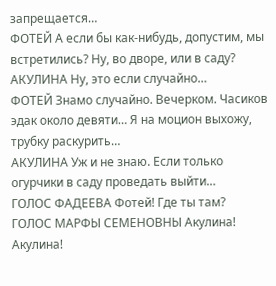запрещается…
ФОТЕЙ А если бы как-нибудь, допустим, мы встретились? Ну, во дворе, или в саду?
АКУЛИНА Ну, это если случайно…
ФОТЕЙ Знамо случайно. Вечерком. Часиков эдак около девяти… Я на моцион выхожу, трубку раскурить…
АКУЛИНА Уж и не знаю. Если только огурчики в саду проведать выйти…
ГОЛОС ФАДЕЕВА Фотей! Где ты там?
ГОЛОС МАРФЫ СЕМЕНОВНЫ Акулина! Акулина!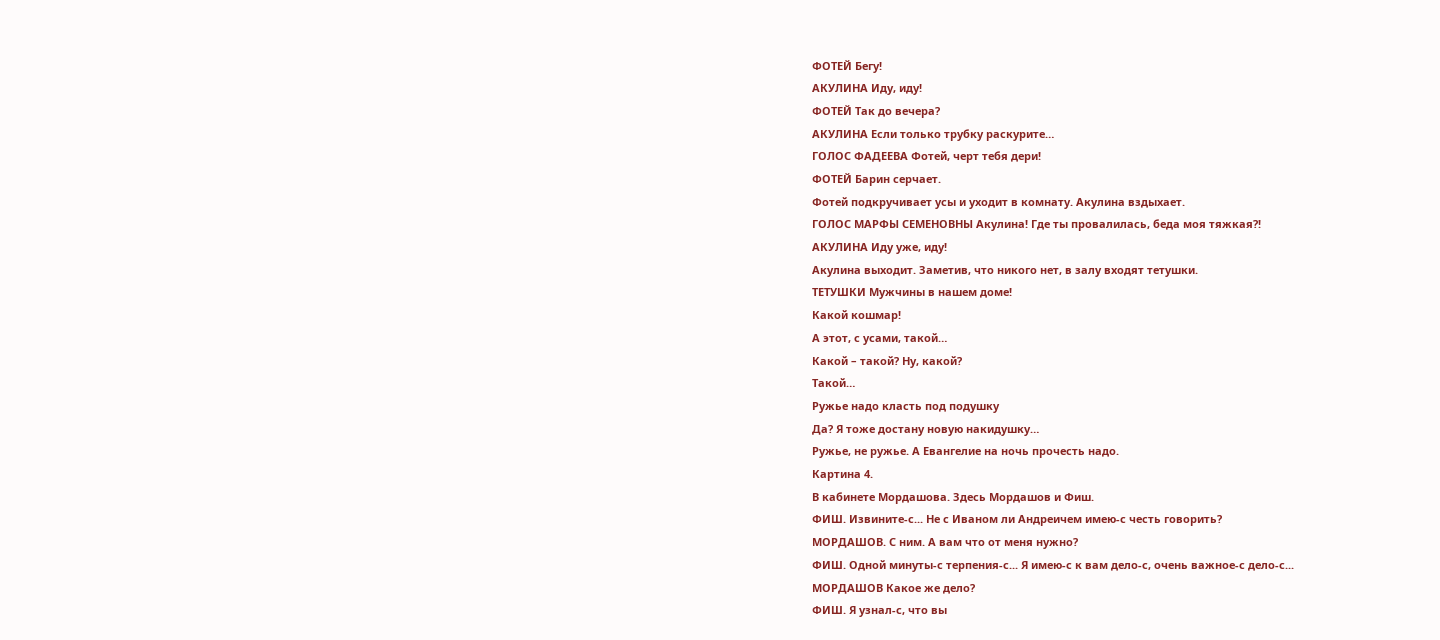ФОТЕЙ Бегу!
АКУЛИНА Иду, иду!
ФОТЕЙ Так до вечера?
АКУЛИНА Если только трубку раскурите…
ГОЛОС ФАДЕЕВА Фотей, черт тебя дери!
ФОТЕЙ Барин серчает.
Фотей подкручивает усы и уходит в комнату. Акулина вздыхает.
ГОЛОС МАРФЫ СЕМЕНОВНЫ Акулина! Где ты провалилась, беда моя тяжкая?!
АКУЛИНА Иду уже, иду!
Акулина выходит. Заметив, что никого нет, в залу входят тетушки.
ТЕТУШКИ Мужчины в нашем доме!
Какой кошмар!
А этот, с усами, такой…
Какой – такой? Ну, какой?
Такой…
Ружье надо класть под подушку
Да? Я тоже достану новую накидушку…
Ружье, не ружье. А Евангелие на ночь прочесть надо.
Картина 4.
В кабинете Мордашова. Здесь Мордашов и Фиш.
ФИШ. Извините-с... Не с Иваном ли Андреичем имею-с честь говорить?
МОРДАШОВ. С ним. А вам что от меня нужно?
ФИШ. Одной минуты-с терпения-с... Я имею-с к вам дело-с, очень важное-с дело-с...
МОРДАШОВ Какое же дело?
ФИШ. Я узнал-с, что вы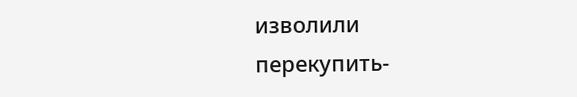изволили перекупить-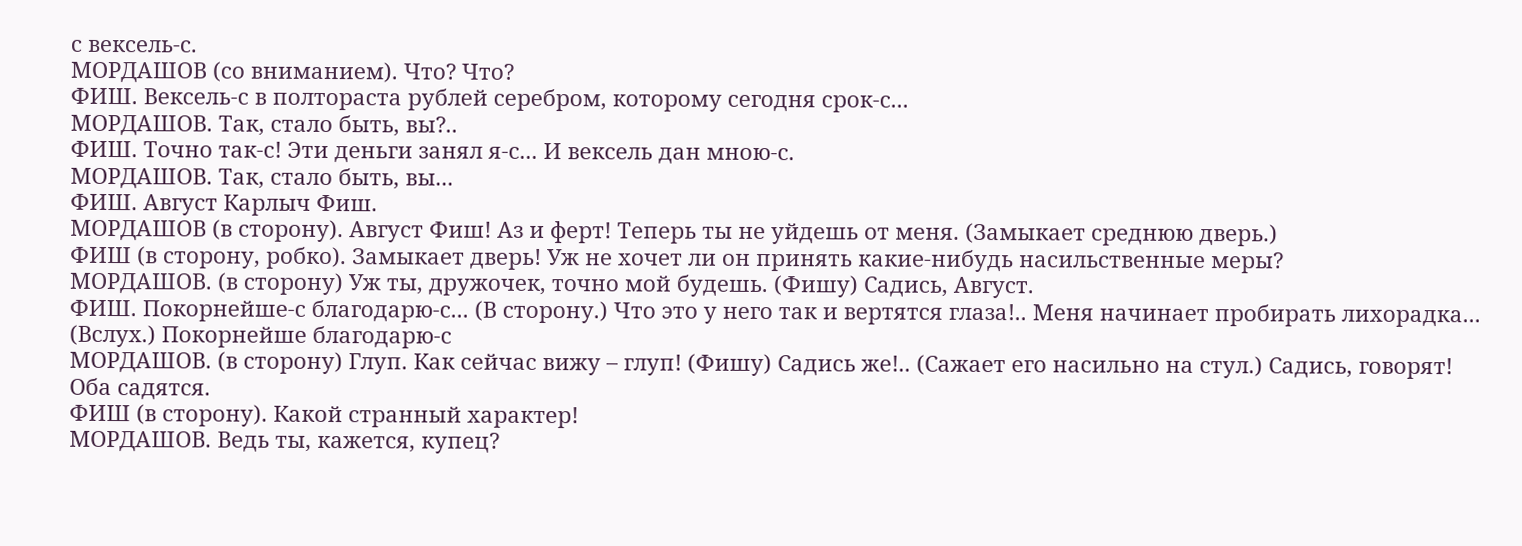с вексель-с.
МОРДАШОВ (со вниманием). Что? Что?
ФИШ. Вексель-с в полтораста рублей серебром, которому сегодня срок-с...
МОРДАШОВ. Так, стало быть, вы?..
ФИШ. Точно так-с! Эти деньги занял я-с... И вексель дан мною-с.
МОРДАШОВ. Так, стало быть, вы...
ФИШ. Август Карлыч Фиш.
МОРДАШОВ (в сторону). Август Фиш! Аз и ферт! Теперь ты не уйдешь от меня. (Замыкает среднюю дверь.)
ФИШ (в сторону, робко). Замыкает дверь! Уж не хочет ли он принять какие-нибудь насильственные меры?
МОРДАШОВ. (в сторону) Уж ты, дружочек, точно мой будешь. (Фишу) Садись, Август.
ФИШ. Покорнейше-с благодарю-с... (В сторону.) Что это у него так и вертятся глаза!.. Меня начинает пробирать лихорадка... (Вслух.) Покорнейше благодарю-с
МОРДАШОВ. (в сторону) Глуп. Как сейчас вижу – глуп! (Фишу) Садись же!.. (Сажает его насильно на стул.) Садись, говорят!
Оба садятся.
ФИШ (в сторону). Какой странный характер!
МОРДАШОВ. Ведь ты, кажется, купец?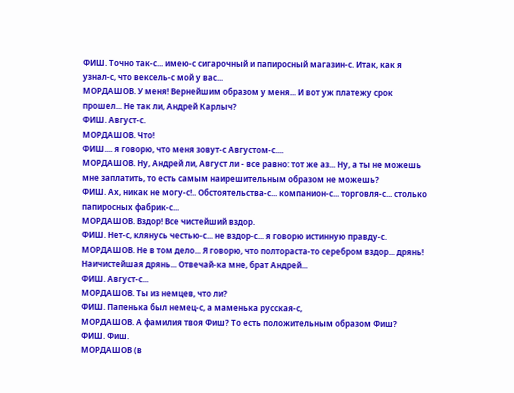ФИШ. Точно так-с... имею-с сигарочный и папиросный магазин-с. Итак, как я узнал-с, что вексель-с мой у вас...
МОРДАШОВ. У меня! Вернейшим образом у меня... И вот уж платежу срок прошел... Не так ли, Андрей Карлыч?
ФИШ. Август-с.
МОРДАШОВ. Что!
ФИШ.... я говорю, что меня зовут-с Августом-с....
МОРДАШОВ. Ну, Андрей ли, Август ли - все равно: тот же аз... Ну, а ты не можешь мне заплатить, то есть самым наирешительным образом не можешь?
ФИШ. Ах, никак не могу-с!.. Обстоятельства-с... компанион-с... торговля-с... столько папиросных фабрик-с...
МОРДАШОВ. Вздор! Все чистейший вздор.
ФИШ. Нет-с, клянусь честью-с... не вздор-с... я говорю истинную правду-с.
МОРДАШОВ. Не в том дело... Я говорю, что полтораста-то серебром вздор... дрянь! Наичистейшая дрянь... Отвечай-ка мне, брат Андрей...
ФИШ. Август-с...
МОРДАШОВ. Ты из немцев, что ли?
ФИШ. Папенька был немец-с, а маменька русская-с,
МОРДАШОВ. А фамилия твоя Фиш? То есть положительным образом Фиш?
ФИШ. Фиш.
МОРДАШОВ (в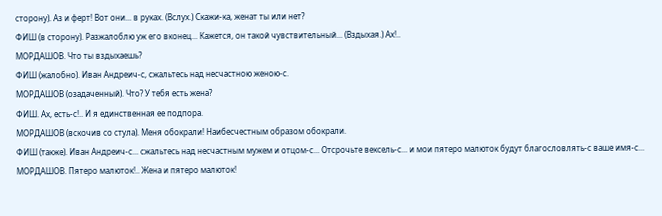сторону). Аз и ферт! Вот они... в руках. (Вслух.) Скажи-ка, женат ты или нет?
ФИШ (в сторону). Разжалоблю уж его вконец... Кажется, он такой чувствительный... (Вздыхая.) Ах!..
МОРДАШОВ. Что ты вздыхаешь?
ФИШ (жалобно). Иван Андреич-с, сжальтесь над несчастною женою-с.
МОРДАШОВ (озадаченный). Что? У тебя есть жена?
ФИШ. Ах, есть-с!.. И я единственная ее подпора.
МОРДАШОВ (вскочив со стула). Меня обокрали! Наибесчестным образом обокрали.
ФИШ (также). Иван Андреич-с... сжальтесь над несчастным мужем и отцом-с... Отсрочьте вексель-с... и мои пятеро малюток будут благословлять-с ваше имя-с...
МОРДАШОВ. Пятеро малюток!.. Жена и пятеро малюток!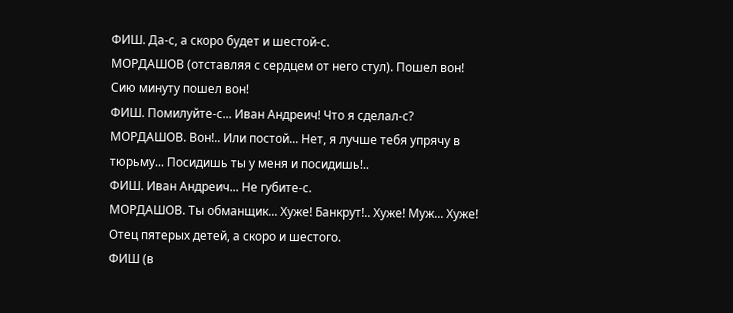ФИШ. Да-с, а скоро будет и шестой-с.
МОРДАШОВ (отставляя с сердцем от него стул). Пошел вон! Сию минуту пошел вон!
ФИШ. Помилуйте-с... Иван Андреич! Что я сделал-с?
МОРДАШОВ. Вон!.. Или постой... Нет, я лучше тебя упрячу в тюрьму... Посидишь ты у меня и посидишь!..
ФИШ. Иван Андреич... Не губите-с.
МОРДАШОВ. Ты обманщик... Хуже! Банкрут!.. Хуже! Муж... Хуже! Отец пятерых детей, а скоро и шестого.
ФИШ (в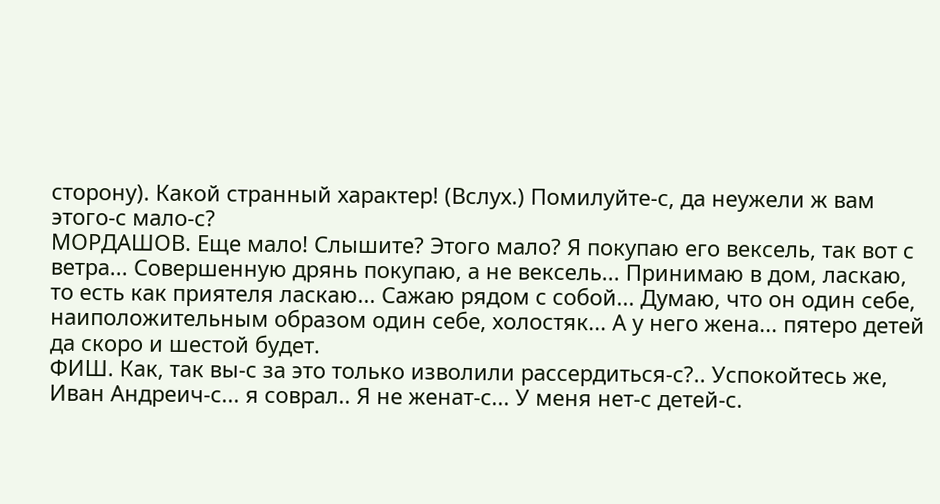сторону). Какой странный характер! (Вслух.) Помилуйте-с, да неужели ж вам этого-с мало-с?
МОРДАШОВ. Еще мало! Слышите? Этого мало? Я покупаю его вексель, так вот с ветра... Совершенную дрянь покупаю, а не вексель... Принимаю в дом, ласкаю, то есть как приятеля ласкаю... Сажаю рядом с собой... Думаю, что он один себе, наиположительным образом один себе, холостяк... А у него жена... пятеро детей да скоро и шестой будет.
ФИШ. Как, так вы-с за это только изволили рассердиться-с?.. Успокойтесь же, Иван Андреич-с... я соврал.. Я не женат-с... У меня нет-с детей-с.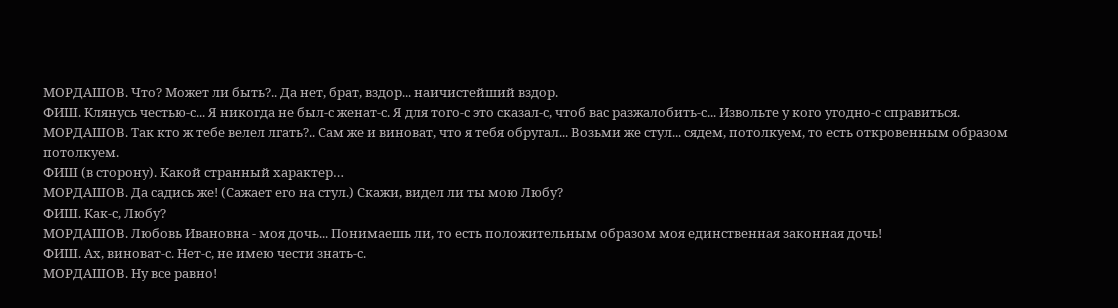МОРДАШОВ. Что? Может ли быть?.. Да нет, брат, вздор... наичистейший вздор.
ФИШ. Клянусь честью-с... Я никогда не был-с женат-с. Я для того-с это сказал-с, чтоб вас разжалобить-с... Извольте у кого угодно-с справиться.
МОРДАШОВ. Так кто ж тебе велел лгать?.. Сам же и виноват, что я тебя обругал... Возьми же стул... сядем, потолкуем, то есть откровенным образом потолкуем.
ФИШ (в сторону). Какой странный характер…
МОРДАШОВ. Да садись же! (Сажает его на стул.) Скажи, видел ли ты мою Любу?
ФИШ. Как-с, Любу?
МОРДАШОВ. Любовь Ивановна - моя дочь... Понимаешь ли, то есть положительным образом моя единственная законная дочь!
ФИШ. Ах, виноват-с. Нет-с, не имею чести знать-с.
МОРДАШОВ. Ну все равно!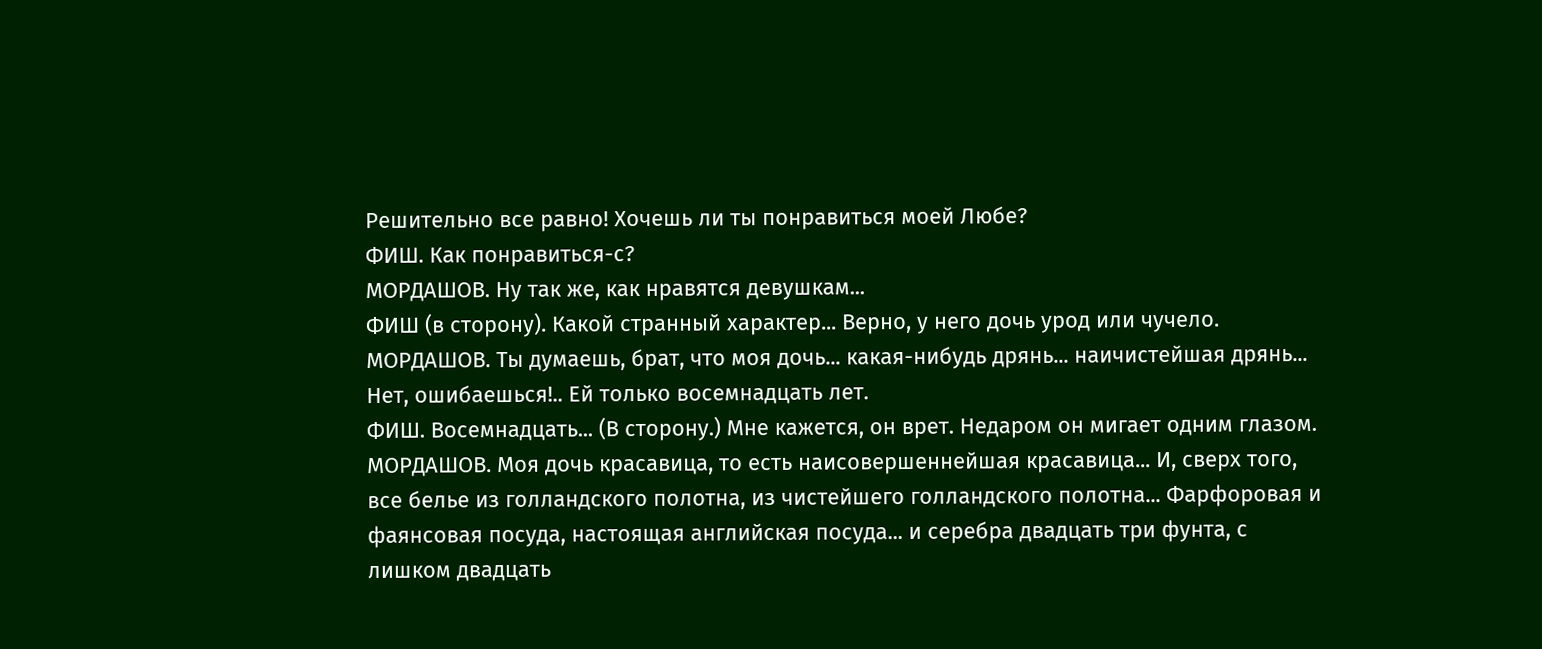Решительно все равно! Хочешь ли ты понравиться моей Любе?
ФИШ. Как понравиться-с?
МОРДАШОВ. Ну так же, как нравятся девушкам...
ФИШ (в сторону). Какой странный характер... Верно, у него дочь урод или чучело.
МОРДАШОВ. Ты думаешь, брат, что моя дочь... какая-нибудь дрянь... наичистейшая дрянь... Нет, ошибаешься!.. Ей только восемнадцать лет.
ФИШ. Восемнадцать... (В сторону.) Мне кажется, он врет. Недаром он мигает одним глазом.
МОРДАШОВ. Моя дочь красавица, то есть наисовершеннейшая красавица... И, сверх того, все белье из голландского полотна, из чистейшего голландского полотна... Фарфоровая и фаянсовая посуда, настоящая английская посуда... и серебра двадцать три фунта, с лишком двадцать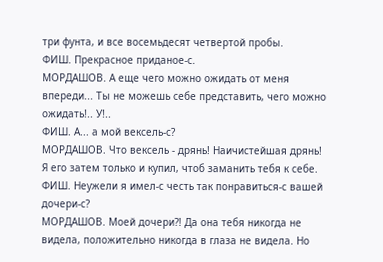три фунта, и все восемьдесят четвертой пробы.
ФИШ. Прекрасное приданое-с.
МОРДАШОВ. А еще чего можно ожидать от меня впереди... Ты не можешь себе представить, чего можно ожидать!.. У!..
ФИШ. А... а мой вексель-с?
МОРДАШОВ. Что вексель - дрянь! Наичистейшая дрянь! Я его затем только и купил, чтоб заманить тебя к себе.
ФИШ. Неужели я имел-с честь так понравиться-с вашей дочери-с?
МОРДАШОВ. Моей дочери?! Да она тебя никогда не видела, положительно никогда в глаза не видела. Но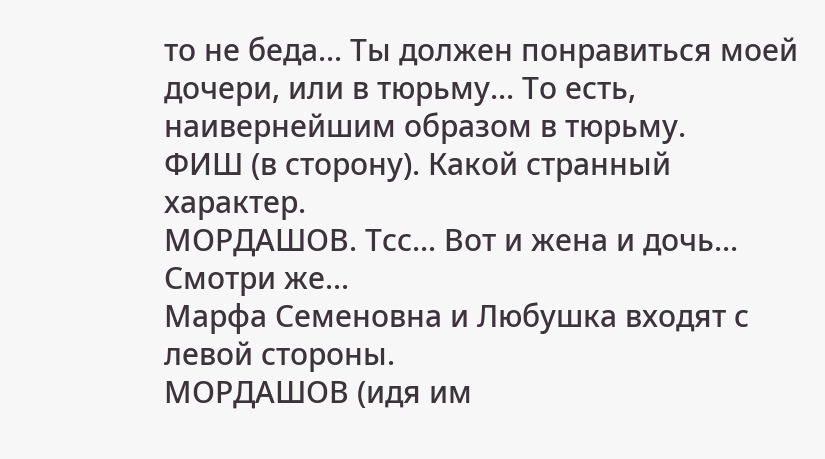то не беда... Ты должен понравиться моей дочери, или в тюрьму... То есть, наивернейшим образом в тюрьму.
ФИШ (в сторону). Какой странный характер.
МОРДАШОВ. Тсс... Вот и жена и дочь... Смотри же...
Марфа Семеновна и Любушка входят с левой стороны.
МОРДАШОВ (идя им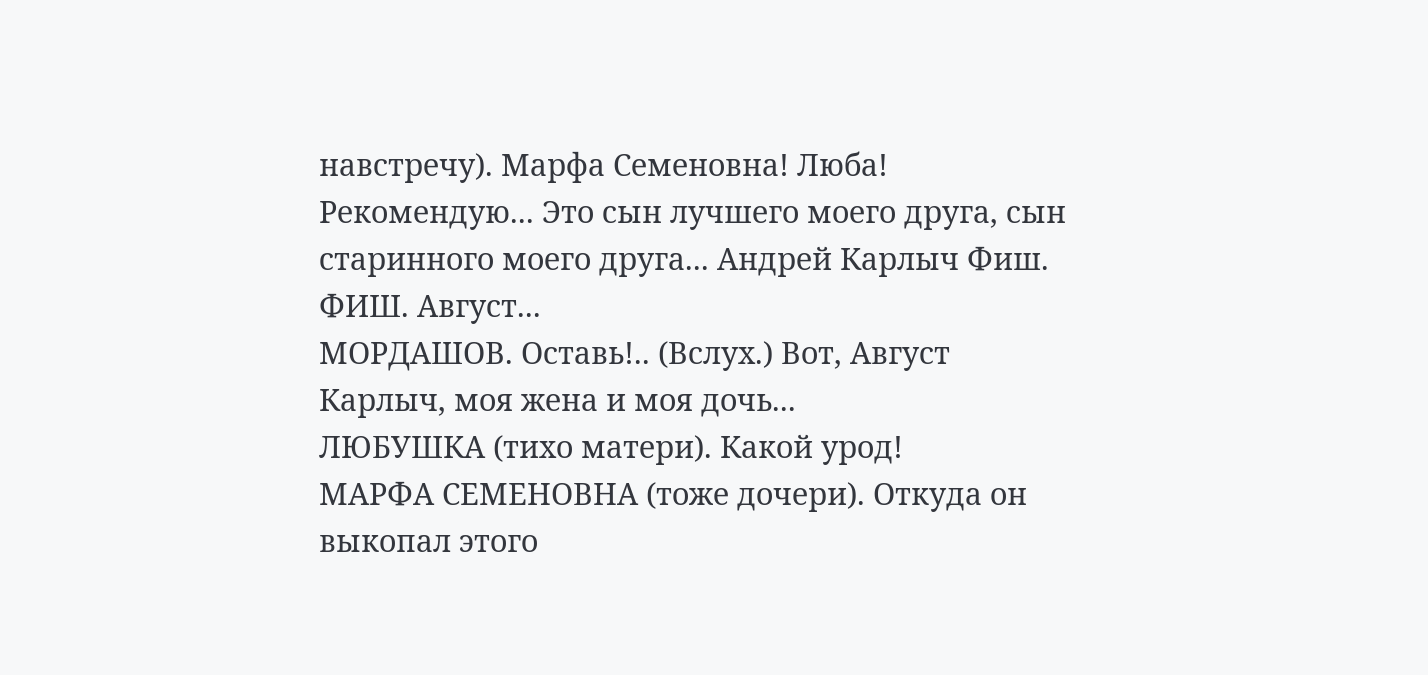навстречу). Марфа Семеновна! Люба! Рекомендую... Это сын лучшего моего друга, сын старинного моего друга... Андрей Карлыч Фиш.
ФИШ. Август...
МОРДАШОВ. Оставь!.. (Вслух.) Вот, Август Карлыч, моя жена и моя дочь...
ЛЮБУШКА (тихо матери). Какой урод!
МАРФА СЕМЕНОВНА (тоже дочери). Откуда он выкопал этого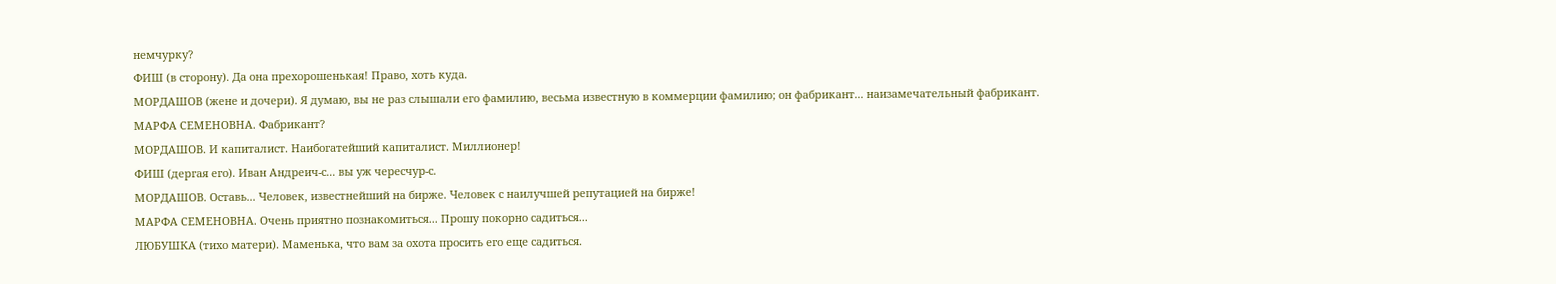немчурку?
ФИШ (в сторону). Да она прехорошенькая! Право, хоть куда.
МОРДАШОВ (жене и дочери). Я думаю, вы не раз слышали его фамилию, весьма известную в коммерции фамилию; он фабрикант... наизамечательный фабрикант.
МАРФА СЕМЕНОВНА. Фабрикант?
МОРДАШОВ. И капиталист. Наибогатейший капиталист. Миллионер!
ФИШ (дергая его). Иван Андреич-с... вы уж чересчур-с.
МОРДАШОВ. Оставь... Человек, известнейший на бирже. Человек с наилучшей репутацией на бирже!
МАРФА СЕМЕНОВНА. Очень приятно познакомиться... Прошу покорно садиться...
ЛЮБУШКА (тихо матери). Маменька, что вам за охота просить его еще садиться.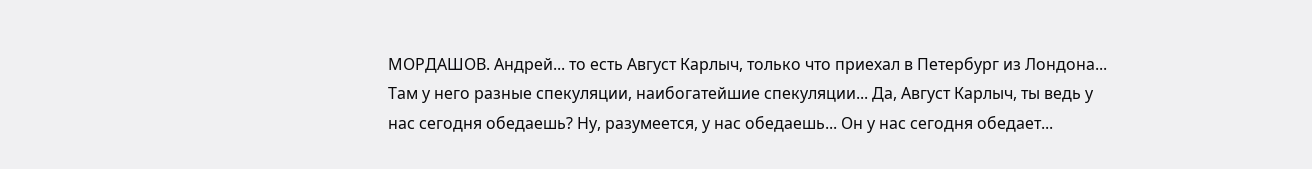МОРДАШОВ. Андрей... то есть Август Карлыч, только что приехал в Петербург из Лондона... Там у него разные спекуляции, наибогатейшие спекуляции... Да, Август Карлыч, ты ведь у нас сегодня обедаешь? Ну, разумеется, у нас обедаешь... Он у нас сегодня обедает...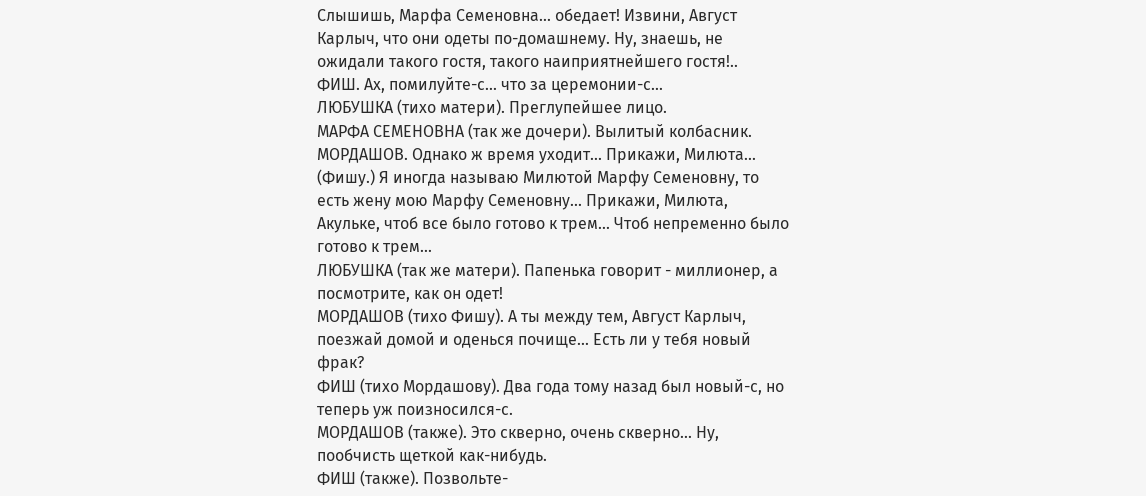Слышишь, Марфа Семеновна... обедает! Извини, Август Карлыч, что они одеты по-домашнему. Ну, знаешь, не ожидали такого гостя, такого наиприятнейшего гостя!..
ФИШ. Ах, помилуйте-с... что за церемонии-с...
ЛЮБУШКА (тихо матери). Преглупейшее лицо.
МАРФА СЕМЕНОВНА (так же дочери). Вылитый колбасник.
МОРДАШОВ. Однако ж время уходит... Прикажи, Милюта... (Фишу.) Я иногда называю Милютой Марфу Семеновну, то есть жену мою Марфу Семеновну... Прикажи, Милюта, Акульке, чтоб все было готово к трем... Чтоб непременно было готово к трем...
ЛЮБУШКА (так же матери). Папенька говорит - миллионер, а посмотрите, как он одет!
МОРДАШОВ (тихо Фишу). А ты между тем, Август Карлыч, поезжай домой и оденься почище... Есть ли у тебя новый фрак?
ФИШ (тихо Мордашову). Два года тому назад был новый-с, но теперь уж поизносился-с.
МОРДАШОВ (также). Это скверно, очень скверно... Ну, пообчисть щеткой как-нибудь.
ФИШ (также). Позвольте-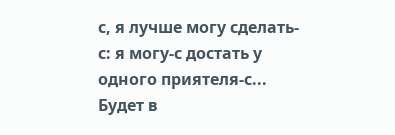с, я лучше могу сделать-с: я могу-с достать у одного приятеля-с... Будет в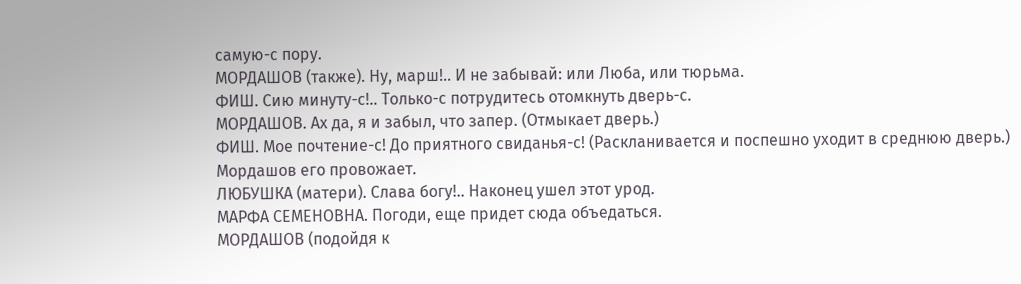самую-с пору.
МОРДАШОВ (также). Ну, марш!.. И не забывай: или Люба, или тюрьма.
ФИШ. Сию минуту-с!.. Только-с потрудитесь отомкнуть дверь-с.
МОРДАШОВ. Ах да, я и забыл, что запер. (Отмыкает дверь.)
ФИШ. Мое почтение-с! До приятного свиданья-с! (Раскланивается и поспешно уходит в среднюю дверь.)
Мордашов его провожает.
ЛЮБУШКА (матери). Слава богу!.. Наконец ушел этот урод.
МАРФА СЕМЕНОВНА. Погоди, еще придет сюда объедаться.
МОРДАШОВ (подойдя к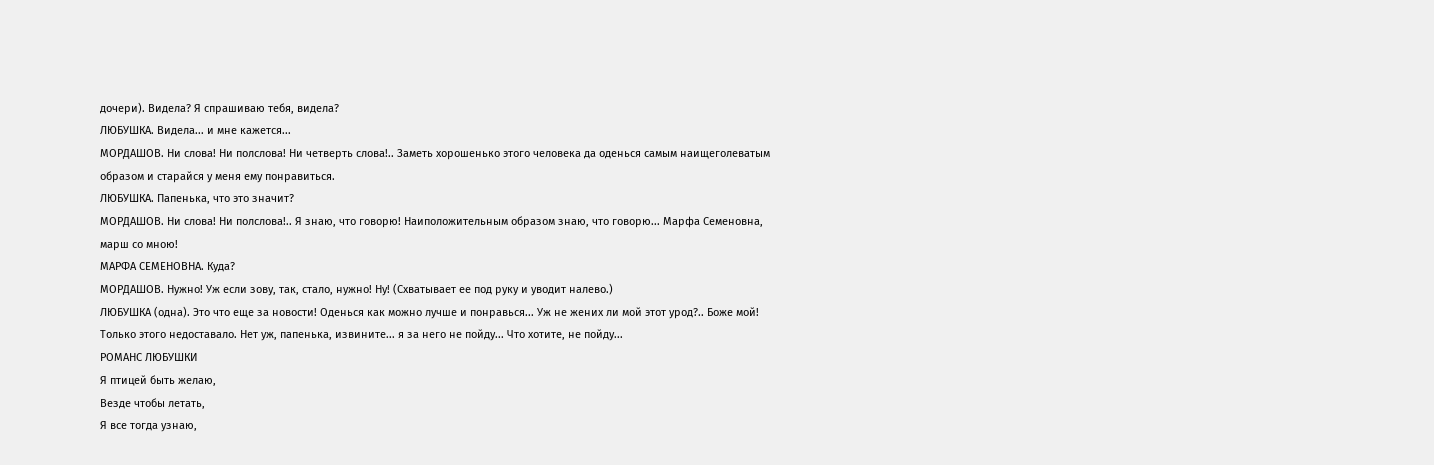дочери). Видела? Я спрашиваю тебя, видела?
ЛЮБУШКА. Видела... и мне кажется...
МОРДАШОВ. Ни слова! Ни полслова! Ни четверть слова!.. Заметь хорошенько этого человека да оденься самым наищеголеватым образом и старайся у меня ему понравиться.
ЛЮБУШКА. Папенька, что это значит?
МОРДАШОВ. Ни слова! Ни полслова!.. Я знаю, что говорю! Наиположительным образом знаю, что говорю... Марфа Семеновна, марш со мною!
МАРФА СЕМЕНОВНА. Куда?
МОРДАШОВ. Нужно! Уж если зову, так, стало, нужно! Ну! (Схватывает ее под руку и уводит налево.)
ЛЮБУШКА (одна). Это что еще за новости! Оденься как можно лучше и понравься... Уж не жених ли мой этот урод?.. Боже мой! Только этого недоставало. Нет уж, папенька, извините... я за него не пойду... Что хотите, не пойду...
РОМАНС ЛЮБУШКИ
Я птицей быть желаю,
Везде чтобы летать,
Я все тогда узнаю,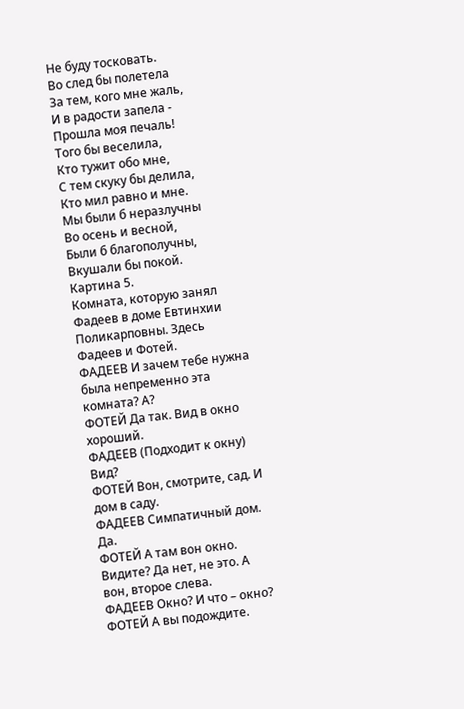Не буду тосковать.
Во след бы полетела
За тем, кого мне жаль,
И в радости запела -
Прошла моя печаль!
Того бы веселила,
Кто тужит обо мне,
С тем скуку бы делила,
Кто мил равно и мне.
Мы были б неразлучны
Во осень и весной,
Были б благополучны,
Вкушали бы покой.
Картина 5.
Комната, которую занял Фадеев в доме Евтинхии Поликарповны. Здесь Фадеев и Фотей.
ФАДЕЕВ И зачем тебе нужна была непременно эта комната? А?
ФОТЕЙ Да так. Вид в окно хороший.
ФАДЕЕВ (Подходит к окну) Вид?
ФОТЕЙ Вон, смотрите, сад. И дом в саду.
ФАДЕЕВ Симпатичный дом. Да.
ФОТЕЙ А там вон окно. Видите? Да нет, не это. А вон, второе слева.
ФАДЕЕВ Окно? И что – окно?
ФОТЕЙ А вы подождите.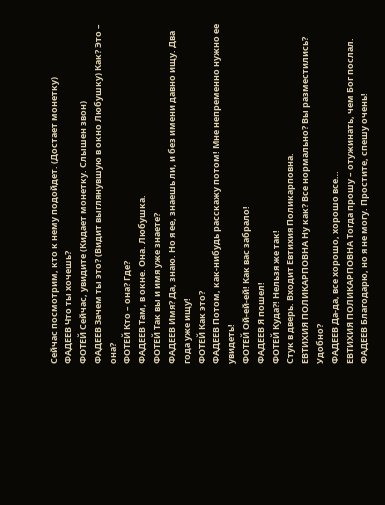Сейчас посмотрим, кто к нему подойдет. (Достает монетку)
ФАДЕЕВ Что ты хочешь?
ФОТЕЙ Сейчас, увидите (Кидает монетку. Слышен звон)
ФАДЕЕВ Зачем ты это? (Видит выглянувшую в окно Любушку) Как? Это – она?
ФОТЕЙ Кто – она? Где?
ФАДЕЕВ Там, в окне. Она. Любушка.
ФОТЕЙ Так вы и имя уже знаете?
ФАДЕЕВ Имя? Да, знаю. Но я ее, знаешь ли, и без имени давно ищу. Два года уже ищу!
ФОТЕЙ Как это?
ФАДЕЕВ Потом, как-нибудь расскажу потом! Мне непременно нужно ее увидеть!
ФОТЕЙ Ой-ей-ей! Как вас забрало!
ФАДЕЕВ Я пошел!
ФОТЕЙ Куда?! Нельзя же так!
Стук в дверь. Входит Евтихия Поликарповна.
ЕВТИХИЯ ПОЛИКАРПОВНА Ну как? Все нормально? Вы разместились? Удобно?
ФАДЕЕВ Да-да, все хорошо, хорошо все…
ЕВТИХИЯ ПОЛИКАРПОВНА Тогда прошу – отужинать, чем Бог послал.
ФАДЕЕВ Благодарю, но я не могу. Простите, спешу очень!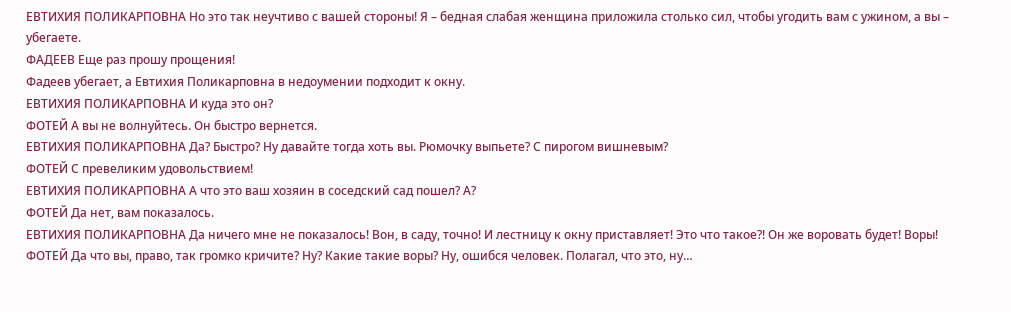ЕВТИХИЯ ПОЛИКАРПОВНА Но это так неучтиво с вашей стороны! Я – бедная слабая женщина приложила столько сил, чтобы угодить вам с ужином, а вы – убегаете.
ФАДЕЕВ Еще раз прошу прощения!
Фадеев убегает, а Евтихия Поликарповна в недоумении подходит к окну.
ЕВТИХИЯ ПОЛИКАРПОВНА И куда это он?
ФОТЕЙ А вы не волнуйтесь. Он быстро вернется.
ЕВТИХИЯ ПОЛИКАРПОВНА Да? Быстро? Ну давайте тогда хоть вы. Рюмочку выпьете? С пирогом вишневым?
ФОТЕЙ С превеликим удовольствием!
ЕВТИХИЯ ПОЛИКАРПОВНА А что это ваш хозяин в соседский сад пошел? А?
ФОТЕЙ Да нет, вам показалось.
ЕВТИХИЯ ПОЛИКАРПОВНА Да ничего мне не показалось! Вон, в саду, точно! И лестницу к окну приставляет! Это что такое?! Он же воровать будет! Воры!
ФОТЕЙ Да что вы, право, так громко кричите? Ну? Какие такие воры? Ну, ошибся человек. Полагал, что это, ну…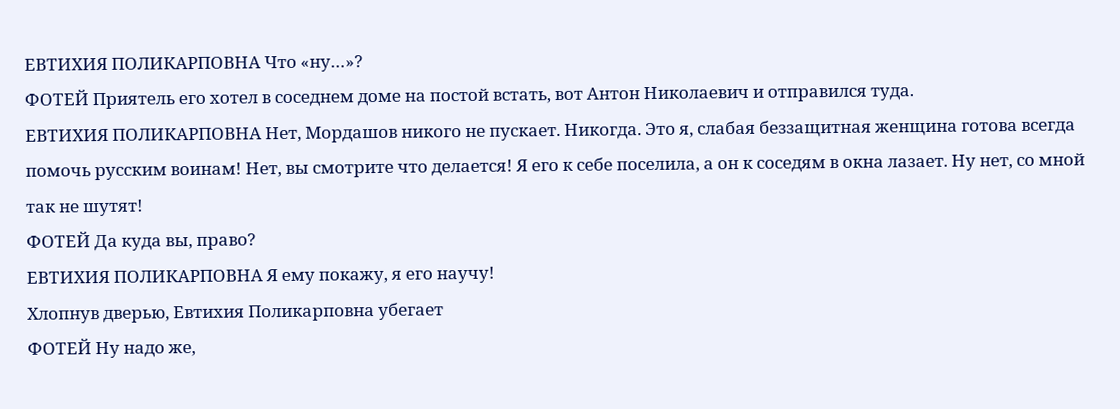ЕВТИХИЯ ПОЛИКАРПОВНА Что «ну…»?
ФОТЕЙ Приятель его хотел в соседнем доме на постой встать, вот Антон Николаевич и отправился туда.
ЕВТИХИЯ ПОЛИКАРПОВНА Нет, Мордашов никого не пускает. Никогда. Это я, слабая беззащитная женщина готова всегда помочь русским воинам! Нет, вы смотрите что делается! Я его к себе поселила, а он к соседям в окна лазает. Ну нет, со мной так не шутят!
ФОТЕЙ Да куда вы, право?
ЕВТИХИЯ ПОЛИКАРПОВНА Я ему покажу, я его научу!
Хлопнув дверью, Евтихия Поликарповна убегает
ФОТЕЙ Ну надо же,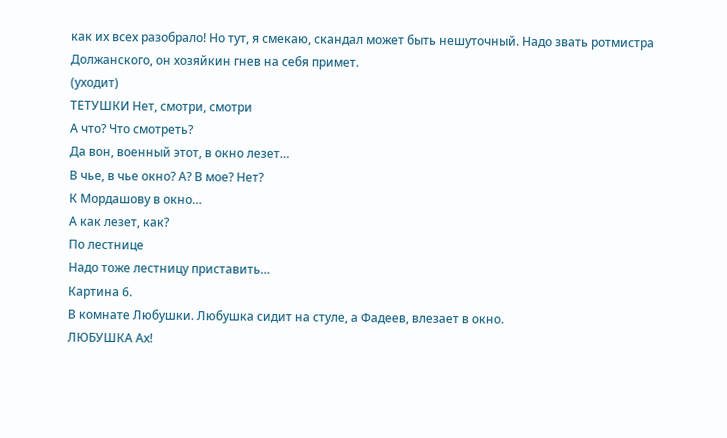как их всех разобрало! Но тут, я смекаю, скандал может быть нешуточный. Надо звать ротмистра Должанского, он хозяйкин гнев на себя примет.
(уходит)
ТЕТУШКИ Нет, смотри, смотри
А что? Что смотреть?
Да вон, военный этот, в окно лезет…
В чье, в чье окно? А? В мое? Нет?
К Мордашову в окно…
А как лезет, как?
По лестнице
Надо тоже лестницу приставить…
Картина 6.
В комнате Любушки. Любушка сидит на стуле, а Фадеев, влезает в окно.
ЛЮБУШКА Ах!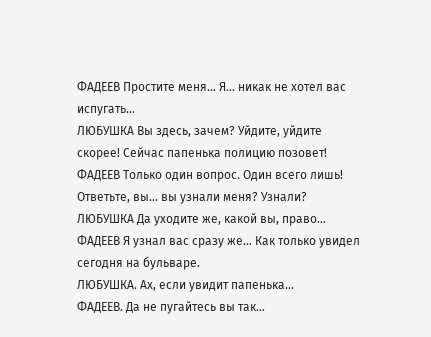ФАДЕЕВ Простите меня… Я… никак не хотел вас испугать…
ЛЮБУШКА Вы здесь, зачем? Уйдите, уйдите скорее! Сейчас папенька полицию позовет!
ФАДЕЕВ Только один вопрос. Один всего лишь! Ответьте, вы… вы узнали меня? Узнали?
ЛЮБУШКА Да уходите же, какой вы, право…
ФАДЕЕВ Я узнал вас сразу же… Как только увидел сегодня на бульваре.
ЛЮБУШКА. Ах, если увидит папенька...
ФАДЕЕВ. Да не пугайтесь вы так…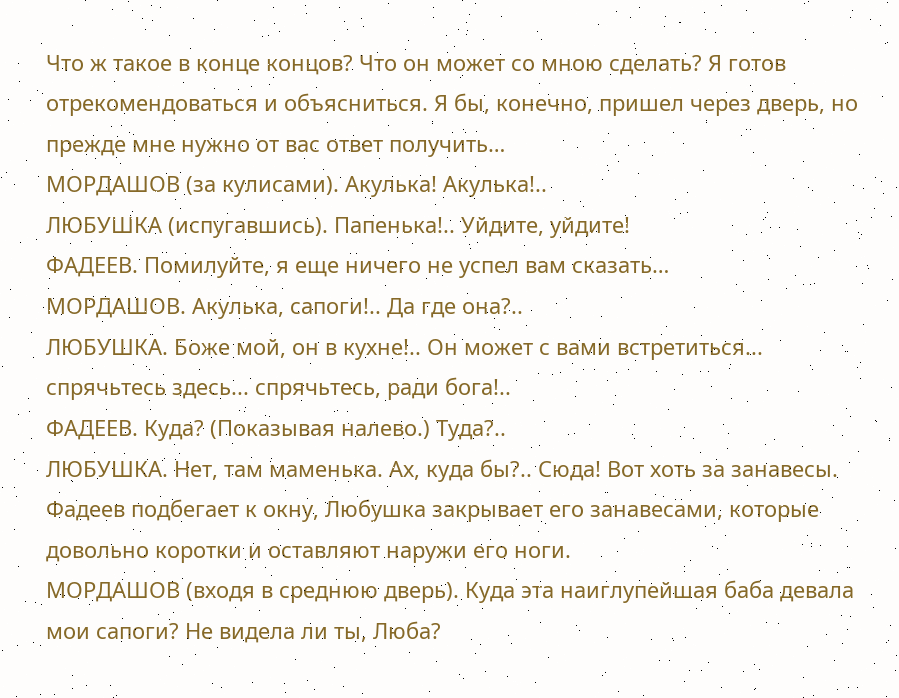Что ж такое в конце концов? Что он может со мною сделать? Я готов отрекомендоваться и объясниться. Я бы, конечно, пришел через дверь, но прежде мне нужно от вас ответ получить…
МОРДАШОВ (за кулисами). Акулька! Акулька!..
ЛЮБУШКА (испугавшись). Папенька!.. Уйдите, уйдите!
ФАДЕЕВ. Помилуйте, я еще ничего не успел вам сказать…
МОРДАШОВ. Акулька, сапоги!.. Да где она?..
ЛЮБУШКА. Боже мой, он в кухне!.. Он может с вами встретиться... спрячьтесь здесь... спрячьтесь, ради бога!..
ФАДЕЕВ. Куда? (Показывая налево.) Туда?..
ЛЮБУШКА. Нет, там маменька. Ах, куда бы?.. Сюда! Вот хоть за занавесы.
Фадеев подбегает к окну, Любушка закрывает его занавесами, которые довольно коротки и оставляют наружи его ноги.
МОРДАШОВ (входя в среднюю дверь). Куда эта наиглупейшая баба девала мои сапоги? Не видела ли ты, Люба?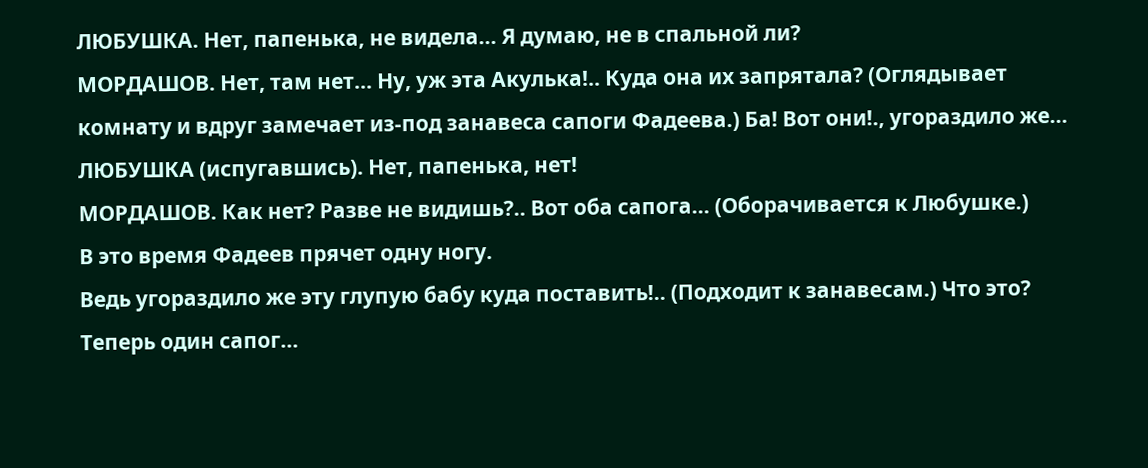ЛЮБУШКА. Нет, папенька, не видела... Я думаю, не в спальной ли?
МОРДАШОВ. Нет, там нет... Ну, уж эта Акулька!.. Куда она их запрятала? (Оглядывает комнату и вдруг замечает из-под занавеса сапоги Фадеева.) Ба! Вот они!., угораздило же...
ЛЮБУШКА (испугавшись). Нет, папенька, нет!
МОРДАШОВ. Как нет? Разве не видишь?.. Вот оба сапога... (Оборачивается к Любушке.)
В это время Фадеев прячет одну ногу.
Ведь угораздило же эту глупую бабу куда поставить!.. (Подходит к занавесам.) Что это? Теперь один сапог...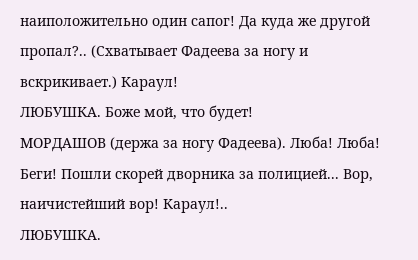наиположительно один сапог! Да куда же другой пропал?.. (Схватывает Фадеева за ногу и вскрикивает.) Караул!
ЛЮБУШКА. Боже мой, что будет!
МОРДАШОВ (держа за ногу Фадеева). Люба! Люба! Беги! Пошли скорей дворника за полицией... Вор, наичистейший вор! Караул!..
ЛЮБУШКА.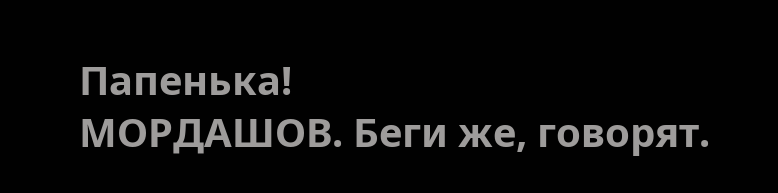Папенька!
МОРДАШОВ. Беги же, говорят.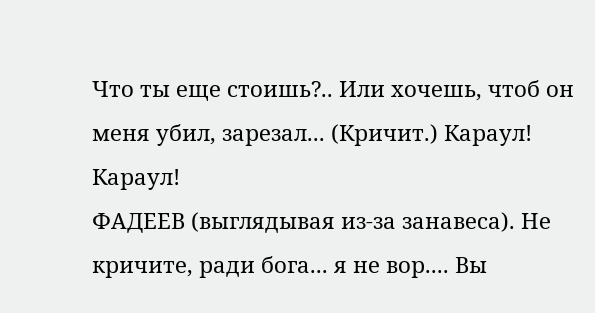Что ты еще стоишь?.. Или хочешь, чтоб он меня убил, зарезал... (Кричит.) Караул! Караул!
ФАДЕЕВ (выглядывая из-за занавеса). Не кричите, ради бога... я не вор.... Вы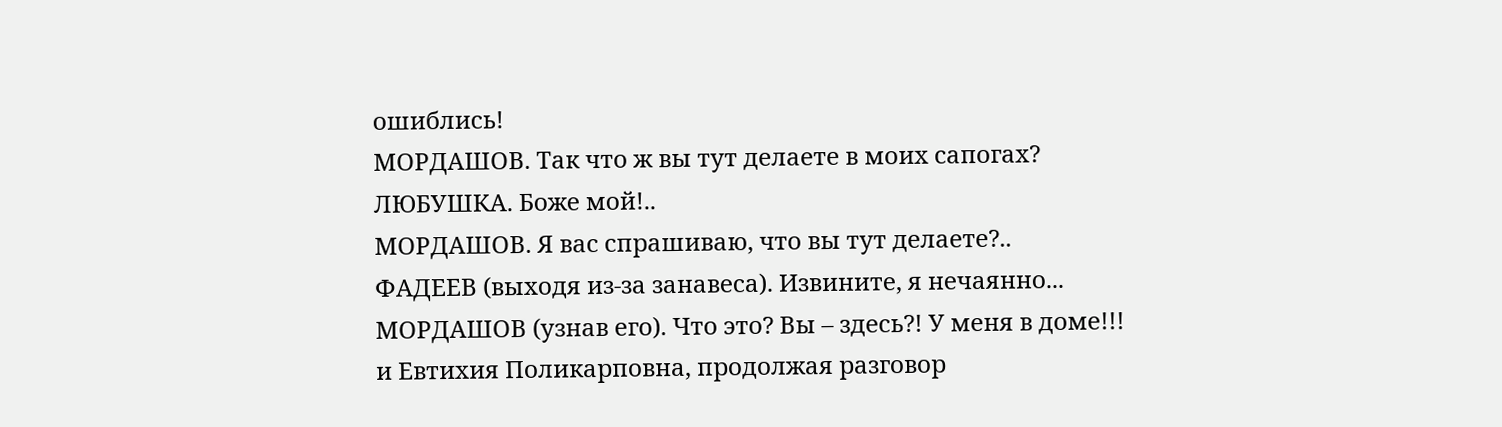ошиблись!
МОРДАШОВ. Так что ж вы тут делаете в моих сапогах?
ЛЮБУШКА. Боже мой!..
МОРДАШОВ. Я вас спрашиваю, что вы тут делаете?..
ФАДЕЕВ (выходя из-за занавеса). Извините, я нечаянно...
МОРДАШОВ (узнав его). Что это? Вы – здесь?! У меня в доме!!!
и Евтихия Поликарповна, продолжая разговор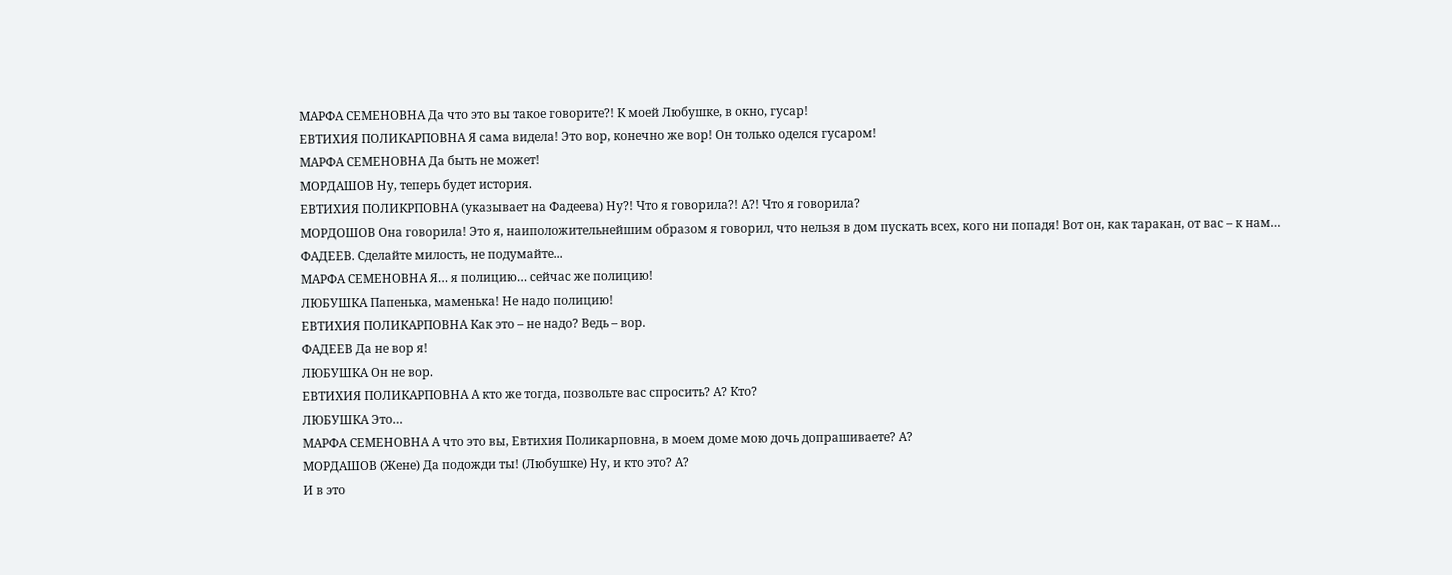МАРФА СЕМЕНОВНА Да что это вы такое говорите?! К моей Любушке, в окно, гусар!
ЕВТИХИЯ ПОЛИКАРПОВНА Я сама видела! Это вор, конечно же вор! Он только оделся гусаром!
МАРФА СЕМЕНОВНА Да быть не может!
МОРДАШОВ Ну, теперь будет история.
ЕВТИХИЯ ПОЛИКРПОВНА (указывает на Фадеева) Ну?! Что я говорила?! А?! Что я говорила?
МОРДОШОВ Она говорила! Это я, наиположительнейшим образом я говорил, что нельзя в дом пускать всех, кого ни попадя! Вот он, как таракан, от вас – к нам…
ФАДЕЕВ. Сделайте милость, не подумайте...
МАРФА СЕМЕНОВНА Я… я полицию… сейчас же полицию!
ЛЮБУШКА Папенька, маменька! Не надо полицию!
ЕВТИХИЯ ПОЛИКАРПОВНА Как это – не надо? Ведь – вор.
ФАДЕЕВ Да не вор я!
ЛЮБУШКА Он не вор.
ЕВТИХИЯ ПОЛИКАРПОВНА А кто же тогда, позвольте вас спросить? А? Кто?
ЛЮБУШКА Это…
МАРФА СЕМЕНОВНА А что это вы, Евтихия Поликарповна, в моем доме мою дочь допрашиваете? А?
МОРДАШОВ (Жене) Да подожди ты! (Любушке) Ну, и кто это? А?
И в это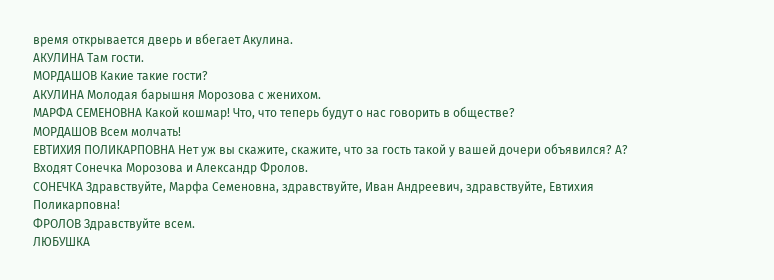время открывается дверь и вбегает Акулина.
АКУЛИНА Там гости.
МОРДАШОВ Какие такие гости?
АКУЛИНА Молодая барышня Морозова с женихом.
МАРФА СЕМЕНОВНА Какой кошмар! Что, что теперь будут о нас говорить в обществе?
МОРДАШОВ Всем молчать!
ЕВТИХИЯ ПОЛИКАРПОВНА Нет уж вы скажите, скажите, что за гость такой у вашей дочери объявился? А?
Входят Сонечка Морозова и Александр Фролов.
СОНЕЧКА Здравствуйте, Марфа Семеновна, здравствуйте, Иван Андреевич, здравствуйте, Евтихия Поликарповна!
ФРОЛОВ Здравствуйте всем.
ЛЮБУШКА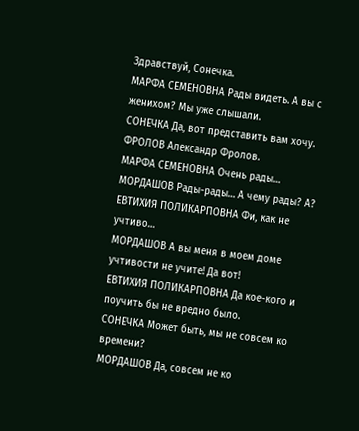Здравствуй, Сонечка.
МАРФА СЕМЕНОВНА Рады видеть. А вы с женихом? Мы уже слышали.
СОНЕЧКА Да, вот представить вам хочу.
ФРОЛОВ Александр Фролов.
МАРФА СЕМЕНОВНА Очень рады…
МОРДАШОВ Рады-рады… А чему рады? А?
ЕВТИХИЯ ПОЛИКАРПОВНА Фи, как не учтиво…
МОРДАШОВ А вы меня в моем доме учтивости не учите! Да вот!
ЕВТИХИЯ ПОЛИКАРПОВНА Да кое-кого и поучить бы не вредно было.
СОНЕЧКА Может быть, мы не совсем ко времени?
МОРДАШОВ Да, совсем не ко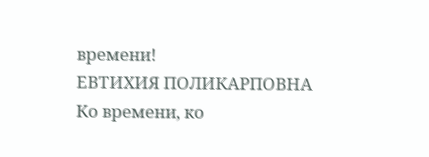времени!
ЕВТИХИЯ ПОЛИКАРПОВНА Ко времени, ко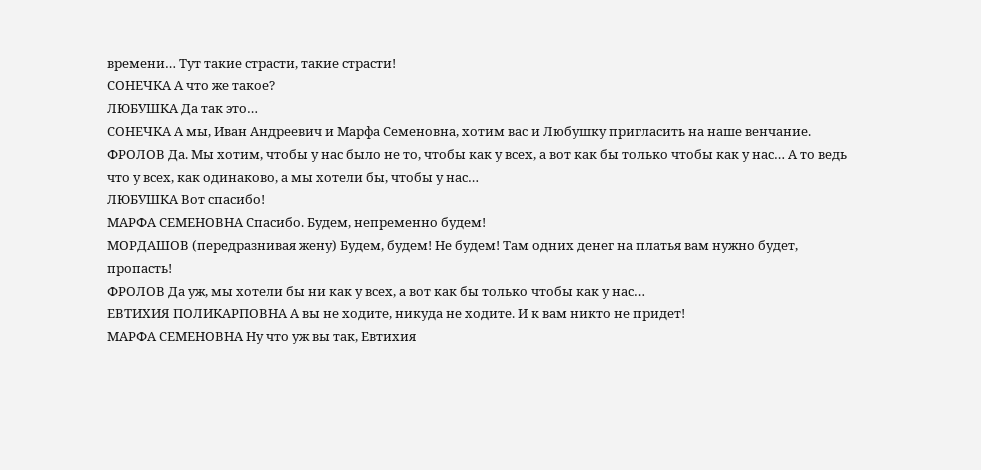времени… Тут такие страсти, такие страсти!
СОНЕЧКА А что же такое?
ЛЮБУШКА Да так это…
СОНЕЧКА А мы, Иван Андреевич и Марфа Семеновна, хотим вас и Любушку пригласить на наше венчание.
ФРОЛОВ Да. Мы хотим, чтобы у нас было не то, чтобы как у всех, а вот как бы только чтобы как у нас… А то ведь что у всех, как одинаково, а мы хотели бы, чтобы у нас…
ЛЮБУШКА Вот спасибо!
МАРФА СЕМЕНОВНА Спасибо. Будем, непременно будем!
МОРДАШОВ (передразнивая жену) Будем, будем! Не будем! Там одних денег на платья вам нужно будет, пропасть!
ФРОЛОВ Да уж, мы хотели бы ни как у всех, а вот как бы только чтобы как у нас…
ЕВТИХИЯ ПОЛИКАРПОВНА А вы не ходите, никуда не ходите. И к вам никто не придет!
МАРФА СЕМЕНОВНА Ну что уж вы так, Евтихия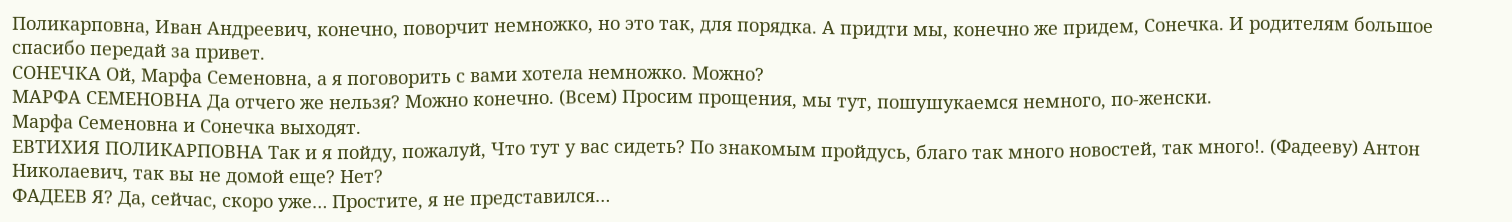Поликарповна, Иван Андреевич, конечно, поворчит немножко, но это так, для порядка. А придти мы, конечно же придем, Сонечка. И родителям большое спасибо передай за привет.
СОНЕЧКА Ой, Марфа Семеновна, а я поговорить с вами хотела немножко. Можно?
МАРФА СЕМЕНОВНА Да отчего же нельзя? Можно конечно. (Всем) Просим прощения, мы тут, пошушукаемся немного, по-женски.
Марфа Семеновна и Сонечка выходят.
ЕВТИХИЯ ПОЛИКАРПОВНА Так и я пойду, пожалуй, Что тут у вас сидеть? По знакомым пройдусь, благо так много новостей, так много!. (Фадееву) Антон Николаевич, так вы не домой еще? Нет?
ФАДЕЕВ Я? Да, сейчас, скоро уже… Простите, я не представился…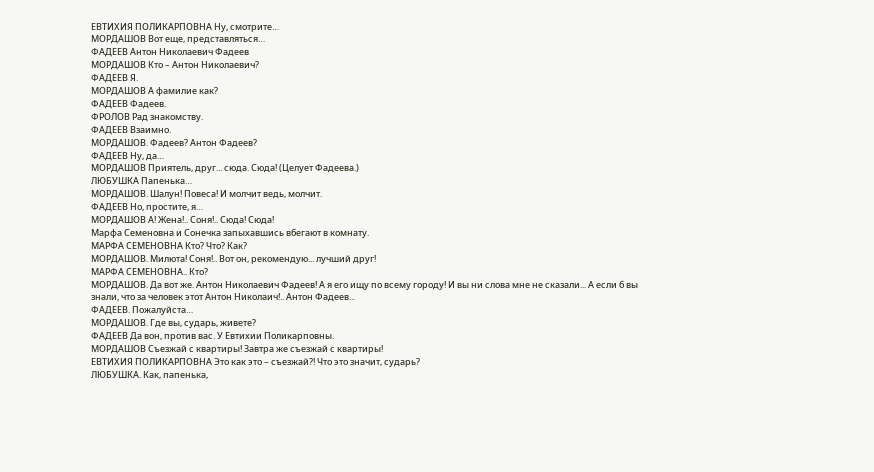ЕВТИХИЯ ПОЛИКАРПОВНА Ну, смотрите…
МОРДАШОВ Вот еще, представляться…
ФАДЕЕВ Антон Николаевич Фадеев
МОРДАШОВ Кто – Антон Николаевич?
ФАДЕЕВ Я.
МОРДАШОВ А фамилие как?
ФАДЕЕВ Фадеев.
ФРОЛОВ Рад знакомству.
ФАДЕЕВ Взаимно.
МОРДАШОВ. Фадеев? Антон Фадеев?
ФАДЕЕВ Ну, да…
МОРДАШОВ Приятель, друг... сюда. Сюда! (Целует Фадеева.)
ЛЮБУШКА Папенька…
МОРДАШОВ. Шалун! Повеса! И молчит ведь, молчит.
ФАДЕЕВ Но, простите, я…
МОРДАШОВ А! Жена!.. Соня!.. Сюда! Сюда!
Марфа Семеновна и Сонечка запыхавшись вбегают в комнату.
МАРФА СЕМЕНОВНА Кто? Что? Как?
МОРДАШОВ. Милюта! Соня!.. Вот он, рекомендую... лучший друг!
МАРФА СЕМЕНОВНА.. Кто?
МОРДАШОВ. Да вот же. Антон Николаевич Фадеев! А я его ищу по всему городу! И вы ни слова мне не сказали... А если б вы знали, что за человек этот Антон Николаич!.. Антон Фадеев...
ФАДЕЕВ. Пожалуйста…
МОРДАШОВ. Где вы, сударь, живете?
ФАДЕЕВ Да вон, против вас. У Евтихии Поликарповны.
МОРДАШОВ Съезжай с квартиры! Завтра же съезжай с квартиры!
ЕВТИХИЯ ПОЛИКАРПОВНА Это как это – съезжай?! Что это значит, сударь?
ЛЮБУШКА. Как, папенька,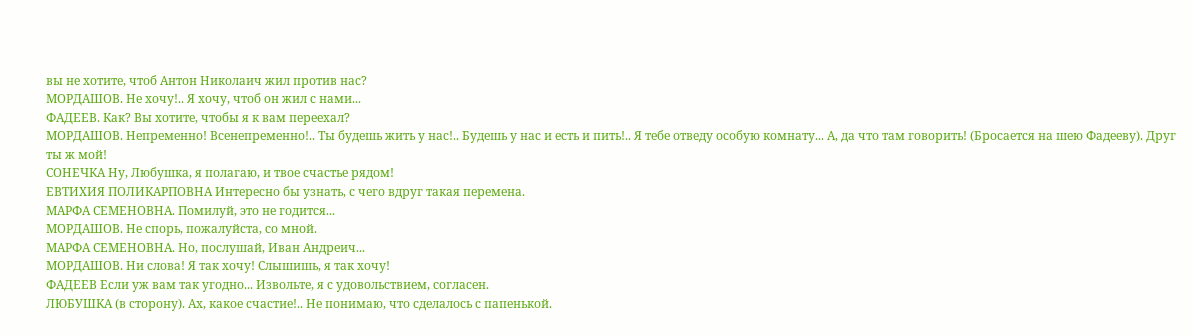вы не хотите, чтоб Антон Николаич жил против нас?
МОРДАШОВ. Не хочу!.. Я хочу, чтоб он жил с нами...
ФАДЕЕВ. Как? Вы хотите, чтобы я к вам переехал?
МОРДАШОВ. Непременно! Всенепременно!.. Ты будешь жить у нас!.. Будешь у нас и есть и пить!.. Я тебе отведу особую комнату... А, да что там говорить! (Бросается на шею Фадееву). Друг ты ж мой!
СОНЕЧКА Ну, Любушка, я полагаю, и твое счастье рядом!
ЕВТИХИЯ ПОЛИКАРПОВНА Интересно бы узнать, с чего вдруг такая перемена.
МАРФА СЕМЕНОВНА. Помилуй, это не годится...
МОРДАШОВ. Не спорь, пожалуйста, со мной.
МАРФА СЕМЕНОВНА. Но, послушай, Иван Андреич...
МОРДАШОВ. Ни слова! Я так хочу! Слышишь, я так хочу!
ФАДЕЕВ Если уж вам так угодно... Извольте, я с удовольствием, согласен.
ЛЮБУШКА (в сторону). Ах, какое счастие!.. Не понимаю, что сделалось с папенькой.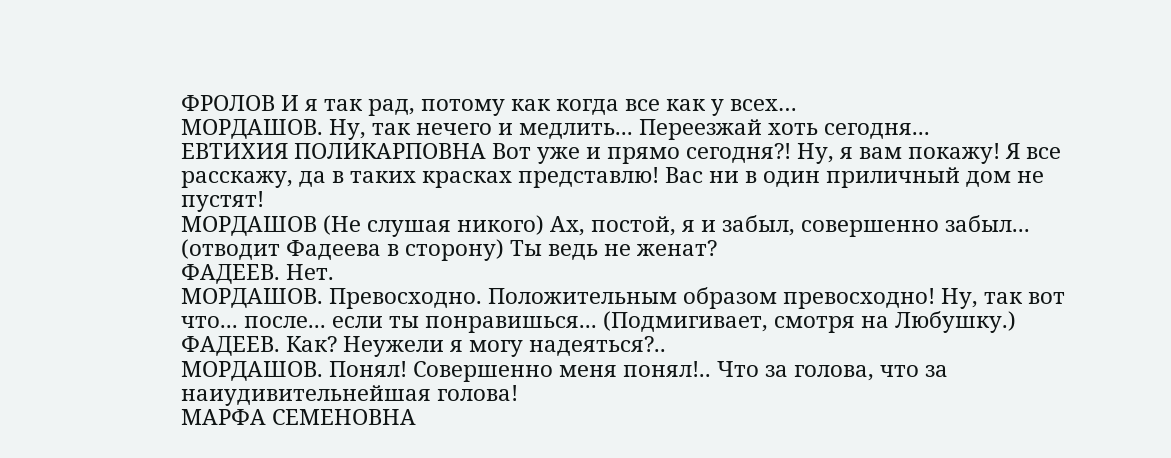ФРОЛОВ И я так рад, потому как когда все как у всех…
МОРДАШОВ. Ну, так нечего и медлить... Переезжай хоть сегодня...
ЕВТИХИЯ ПОЛИКАРПОВНА Вот уже и прямо сегодня?! Ну, я вам покажу! Я все расскажу, да в таких красках представлю! Вас ни в один приличный дом не пустят!
МОРДАШОВ (Не слушая никого) Ах, постой, я и забыл, совершенно забыл... (отводит Фадеева в сторону) Ты ведь не женат?
ФАДЕЕВ. Нет.
МОРДАШОВ. Превосходно. Положительным образом превосходно! Ну, так вот что... после... если ты понравишься... (Подмигивает, смотря на Любушку.)
ФАДЕЕВ. Как? Неужели я могу надеяться?..
МОРДАШОВ. Понял! Совершенно меня понял!.. Что за голова, что за наиудивительнейшая голова!
МАРФА СЕМЕНОВНА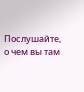Послушайте, о чем вы там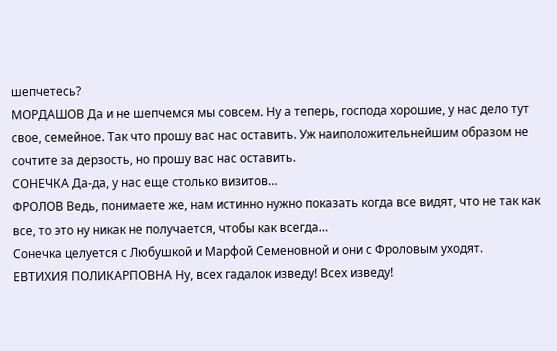шепчетесь?
МОРДАШОВ Да и не шепчемся мы совсем. Ну а теперь, господа хорошие, у нас дело тут свое, семейное. Так что прошу вас нас оставить. Уж наиположительнейшим образом не сочтите за дерзость, но прошу вас нас оставить.
СОНЕЧКА Да-да, у нас еще столько визитов…
ФРОЛОВ Ведь, понимаете же, нам истинно нужно показать когда все видят, что не так как все, то это ну никак не получается, чтобы как всегда…
Сонечка целуется с Любушкой и Марфой Семеновной и они с Фроловым уходят.
ЕВТИХИЯ ПОЛИКАРПОВНА Ну, всех гадалок изведу! Всех изведу!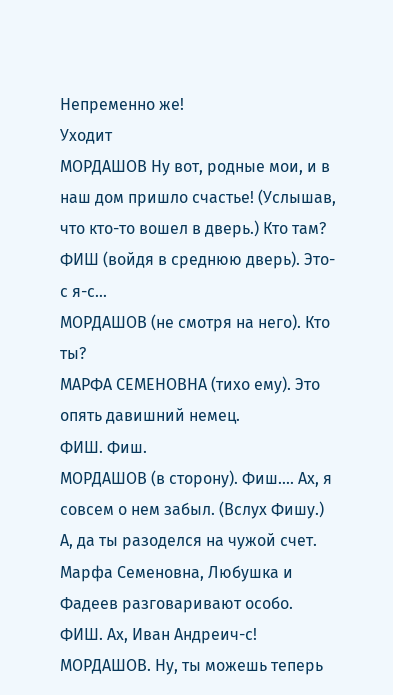Непременно же!
Уходит
МОРДАШОВ Ну вот, родные мои, и в наш дом пришло счастье! (Услышав, что кто-то вошел в дверь.) Кто там?
ФИШ (войдя в среднюю дверь). Это-с я-с...
МОРДАШОВ (не смотря на него). Кто ты?
МАРФА СЕМЕНОВНА (тихо ему). Это опять давишний немец.
ФИШ. Фиш.
МОРДАШОВ (в сторону). Фиш.... Ах, я совсем о нем забыл. (Вслух Фишу.) А, да ты разоделся на чужой счет.
Марфа Семеновна, Любушка и Фадеев разговаривают особо.
ФИШ. Ах, Иван Андреич-с!
МОРДАШОВ. Ну, ты можешь теперь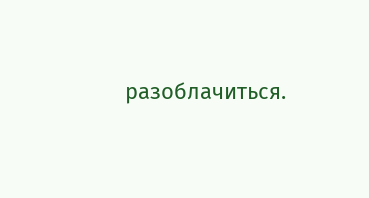разоблачиться.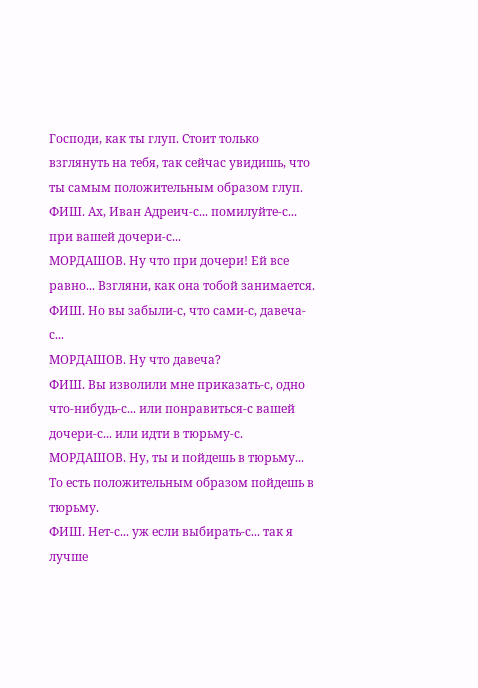Господи, как ты глуп. Стоит только взглянуть на тебя, так сейчас увидишь, что ты самым положительным образом глуп.
ФИШ. Ах, Иван Адреич-с... помилуйте-с... при вашей дочери-с...
МОРДАШОВ. Ну что при дочери! Ей все равно... Взгляни, как она тобой занимается.
ФИШ. Но вы забыли-с, что сами-с, давеча-с...
МОРДАШОВ. Ну что давеча?
ФИШ. Вы изволили мне приказать-с, одно что-нибудь-с... или понравиться-с вашей дочери-с... или идти в тюрьму-с.
МОРДАШОВ. Ну, ты и пойдешь в тюрьму... То есть положительным образом пойдешь в тюрьму.
ФИШ. Нет-с... уж если выбирать-с... так я лучше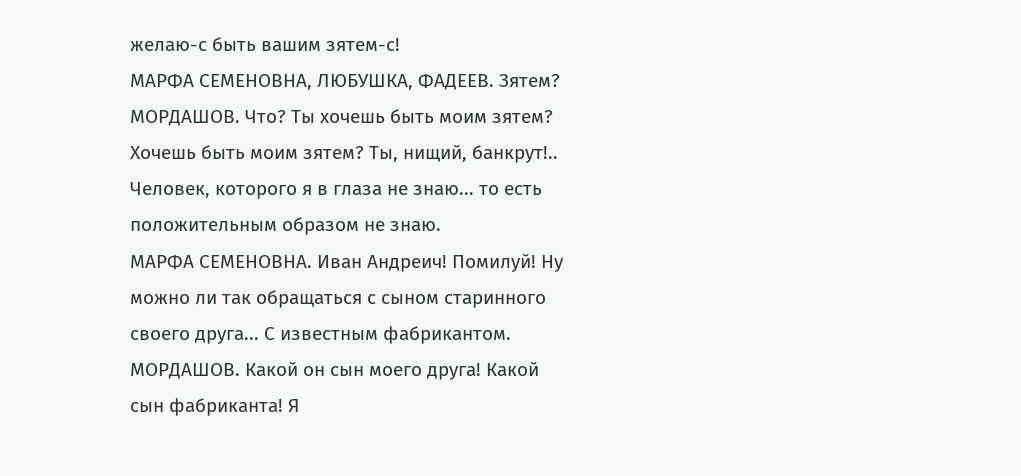желаю-с быть вашим зятем-с!
МАРФА СЕМЕНОВНА, ЛЮБУШКА, ФАДЕЕВ. Зятем?
МОРДАШОВ. Что? Ты хочешь быть моим зятем? Хочешь быть моим зятем? Ты, нищий, банкрут!.. Человек, которого я в глаза не знаю... то есть положительным образом не знаю.
МАРФА СЕМЕНОВНА. Иван Андреич! Помилуй! Ну можно ли так обращаться с сыном старинного своего друга... С известным фабрикантом.
МОРДАШОВ. Какой он сын моего друга! Какой сын фабриканта! Я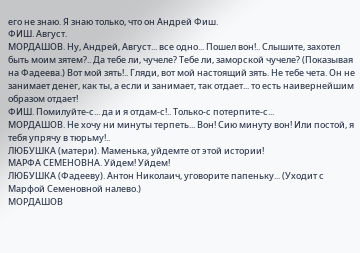его не знаю. Я знаю только, что он Андрей Фиш.
ФИШ. Август.
МОРДАШОВ. Ну, Андрей, Август... все одно... Пошел вон!.. Слышите, захотел быть моим зятем?.. Да тебе ли, чучеле? Тебе ли, заморской чучеле? (Показывая на Фадеева.) Вот мой зять!.. Гляди, вот мой настоящий зять. Не тебе чета. Он не занимает денег, как ты, а если и занимает, так отдает... то есть наивернейшим образом отдает!
ФИШ. Помилуйте-с... да и я отдам-с!.. Только-с потерпите-с...
МОРДАШОВ. Не хочу ни минуты терпеть... Вон! Сию минуту вон! Или постой, я тебя упрячу в тюрьму!..
ЛЮБУШКА (матери). Маменька, уйдемте от этой истории!
МАРФА СЕМЕНОВНА. Уйдем! Уйдем!
ЛЮБУШКА (Фадееву). Антон Николаич, уговорите папеньку... (Уходит с Марфой Семеновной налево.)
МОРДАШОВ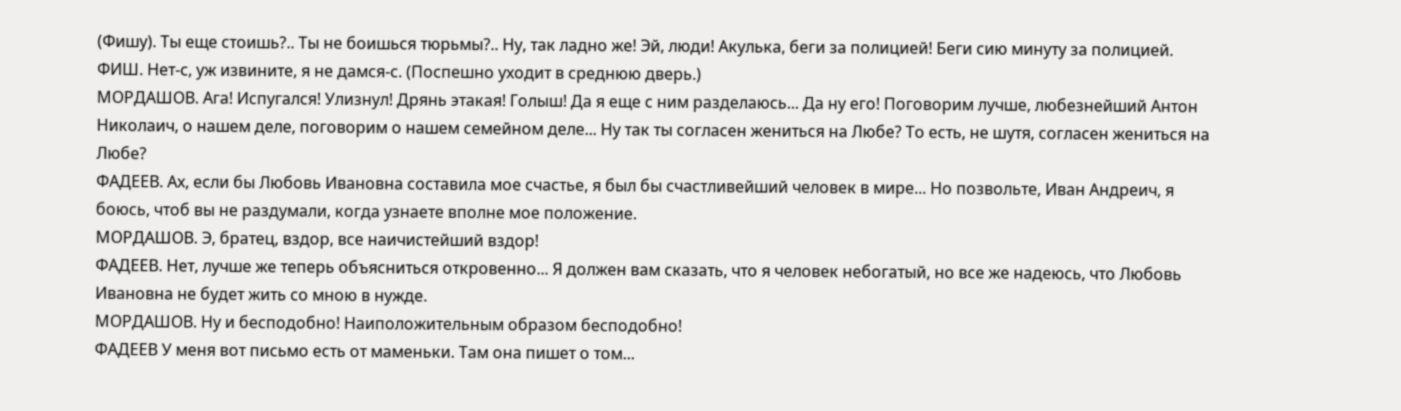(Фишу). Ты еще стоишь?.. Ты не боишься тюрьмы?.. Ну, так ладно же! Эй, люди! Акулька, беги за полицией! Беги сию минуту за полицией.
ФИШ. Нет-с, уж извините, я не дамся-с. (Поспешно уходит в среднюю дверь.)
МОРДАШОВ. Ага! Испугался! Улизнул! Дрянь этакая! Голыш! Да я еще с ним разделаюсь... Да ну его! Поговорим лучше, любезнейший Антон Николаич, о нашем деле, поговорим о нашем семейном деле... Ну так ты согласен жениться на Любе? То есть, не шутя, согласен жениться на Любе?
ФАДЕЕВ. Ах, если бы Любовь Ивановна составила мое счастье, я был бы счастливейший человек в мире... Но позвольте, Иван Андреич, я боюсь, чтоб вы не раздумали, когда узнаете вполне мое положение.
МОРДАШОВ. Э, братец, вздор, все наичистейший вздор!
ФАДЕЕВ. Нет, лучше же теперь объясниться откровенно... Я должен вам сказать, что я человек небогатый, но все же надеюсь, что Любовь Ивановна не будет жить со мною в нужде.
МОРДАШОВ. Ну и бесподобно! Наиположительным образом бесподобно!
ФАДЕЕВ У меня вот письмо есть от маменьки. Там она пишет о том...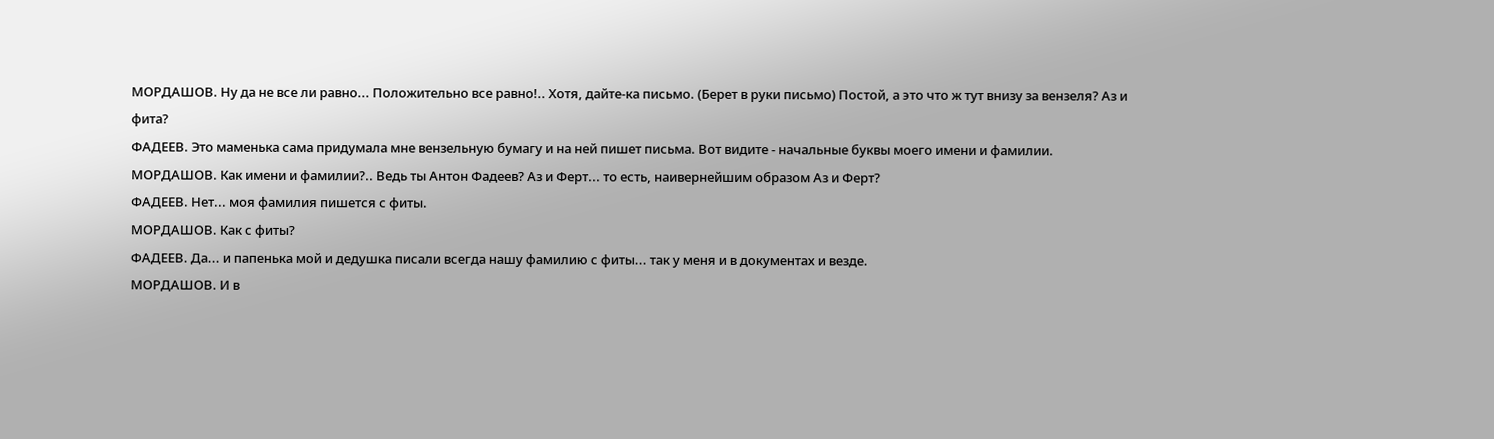МОРДАШОВ. Ну да не все ли равно... Положительно все равно!.. Хотя, дайте-ка письмо. (Берет в руки письмо) Постой, а это что ж тут внизу за вензеля? Аз и фита?
ФАДЕЕВ. Это маменька сама придумала мне вензельную бумагу и на ней пишет письма. Вот видите - начальные буквы моего имени и фамилии.
МОРДАШОВ. Как имени и фамилии?.. Ведь ты Антон Фадеев? Аз и Ферт... то есть, наивернейшим образом Аз и Ферт?
ФАДЕЕВ. Нет... моя фамилия пишется с фиты.
МОРДАШОВ. Как с фиты?
ФАДЕЕВ. Да... и папенька мой и дедушка писали всегда нашу фамилию с фиты... так у меня и в документах и везде.
МОРДАШОВ. И в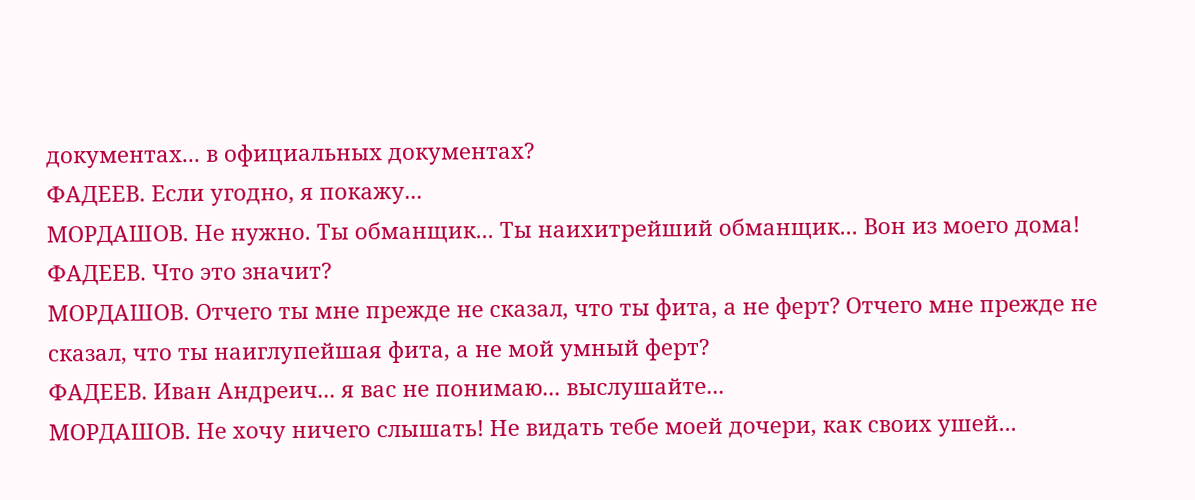документах... в официальных документах?
ФАДЕЕВ. Если угодно, я покажу...
МОРДАШОВ. Не нужно. Ты обманщик... Ты наихитрейший обманщик... Вон из моего дома!
ФАДЕЕВ. Что это значит?
МОРДАШОВ. Отчего ты мне прежде не сказал, что ты фита, а не ферт? Отчего мне прежде не сказал, что ты наиглупейшая фита, а не мой умный ферт?
ФАДЕЕВ. Иван Андреич... я вас не понимаю... выслушайте...
МОРДАШОВ. Не хочу ничего слышать! Не видать тебе моей дочери, как своих ушей...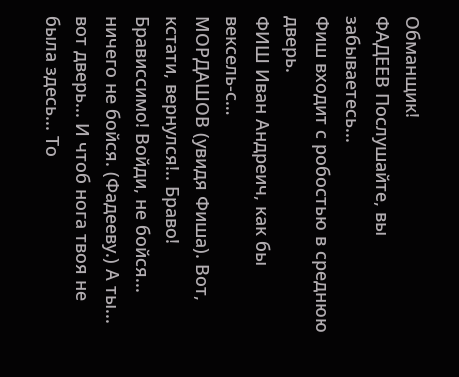Обманщик!
ФАДЕЕВ Послушайте, вы забываетесь...
Фиш входит с робостью в среднюю дверь.
ФИШ Иван Андреич, как бы вексель-с…
МОРДАШОВ (увидя Фиша). Вот, кстати, вернулся!.. Браво! Брависсимо! Войди, не бойся... ничего не бойся. (Фадееву.) А ты... вот дверь... И чтоб нога твоя не была здесь... То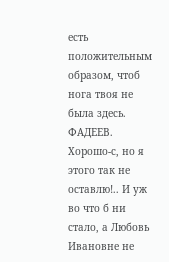есть положительным образом, чтоб нога твоя не была здесь.
ФАДЕЕВ. Хорошо-с, но я этого так не оставлю!.. И уж во что б ни стало, а Любовь Ивановне не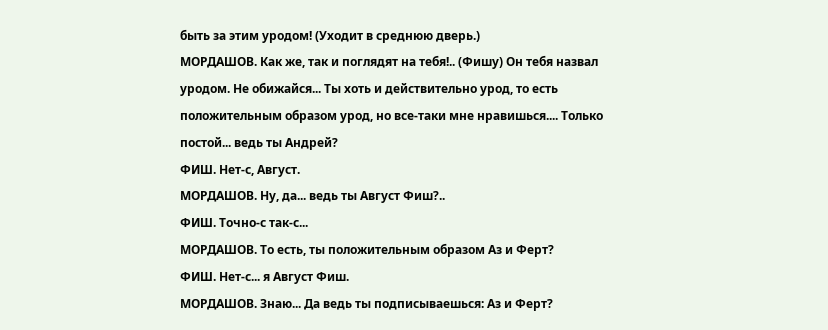быть за этим уродом! (Уходит в среднюю дверь.)
МОРДАШОВ. Как же, так и поглядят на тебя!.. (Фишу) Он тебя назвал уродом. Не обижайся... Ты хоть и действительно урод, то есть положительным образом урод, но все-таки мне нравишься.... Только постой... ведь ты Андрей?
ФИШ. Нет-с, Август.
МОРДАШОВ. Ну, да... ведь ты Август Фиш?..
ФИШ. Точно-с так-с...
МОРДАШОВ. То есть, ты положительным образом Аз и Ферт?
ФИШ. Нет-с... я Август Фиш.
МОРДАШОВ. Знаю... Да ведь ты подписываешься: Аз и Ферт?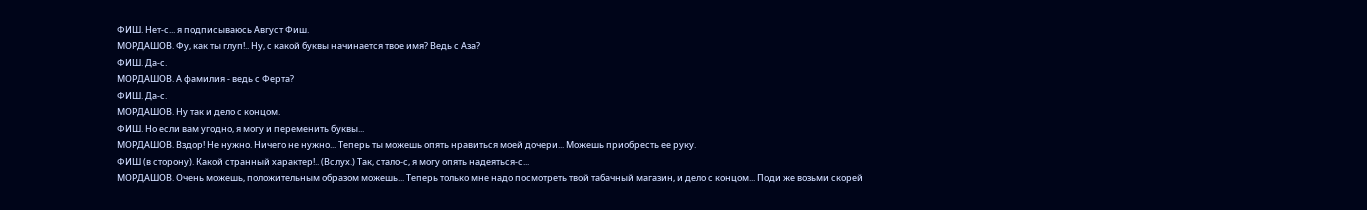ФИШ. Нет-с... я подписываюсь Август Фиш.
МОРДАШОВ. Фу, как ты глуп!.. Ну, с какой буквы начинается твое имя? Ведь с Аза?
ФИШ. Да-с.
МОРДАШОВ. А фамилия - ведь с Ферта?
ФИШ. Да-с.
МОРДАШОВ. Ну так и дело с концом.
ФИШ. Но если вам угодно, я могу и переменить буквы...
МОРДАШОВ. Вздор! Не нужно. Ничего не нужно... Теперь ты можешь опять нравиться моей дочери... Можешь приобресть ее руку.
ФИШ (в сторону). Какой странный характер!.. (Вслух.) Так, стало-с, я могу опять надеяться-с...
МОРДАШОВ. Очень можешь, положительным образом можешь... Теперь только мне надо посмотреть твой табачный магазин, и дело с концом... Поди же возьми скорей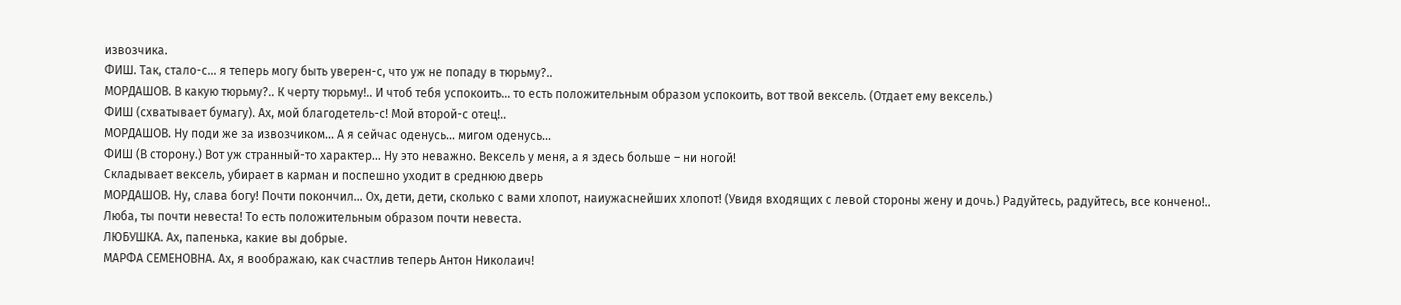извозчика.
ФИШ. Так, стало-с... я теперь могу быть уверен-с, что уж не попаду в тюрьму?..
МОРДАШОВ. В какую тюрьму?.. К черту тюрьму!.. И чтоб тебя успокоить... то есть положительным образом успокоить, вот твой вексель. (Отдает ему вексель.)
ФИШ (схватывает бумагу). Ах, мой благодетель-с! Мой второй-с отец!..
МОРДАШОВ. Ну поди же за извозчиком... А я сейчас оденусь... мигом оденусь...
ФИШ (В сторону.) Вот уж странный-то характер... Ну это неважно. Вексель у меня, а я здесь больше – ни ногой!
Складывает вексель, убирает в карман и поспешно уходит в среднюю дверь
МОРДАШОВ. Ну, слава богу! Почти покончил… Ох, дети, дети, сколько с вами хлопот, наиужаснейших хлопот! (Увидя входящих с левой стороны жену и дочь.) Радуйтесь, радуйтесь, все кончено!.. Люба, ты почти невеста! То есть положительным образом почти невеста.
ЛЮБУШКА. Ах, папенька, какие вы добрые.
МАРФА СЕМЕНОВНА. Ах, я воображаю, как счастлив теперь Антон Николаич!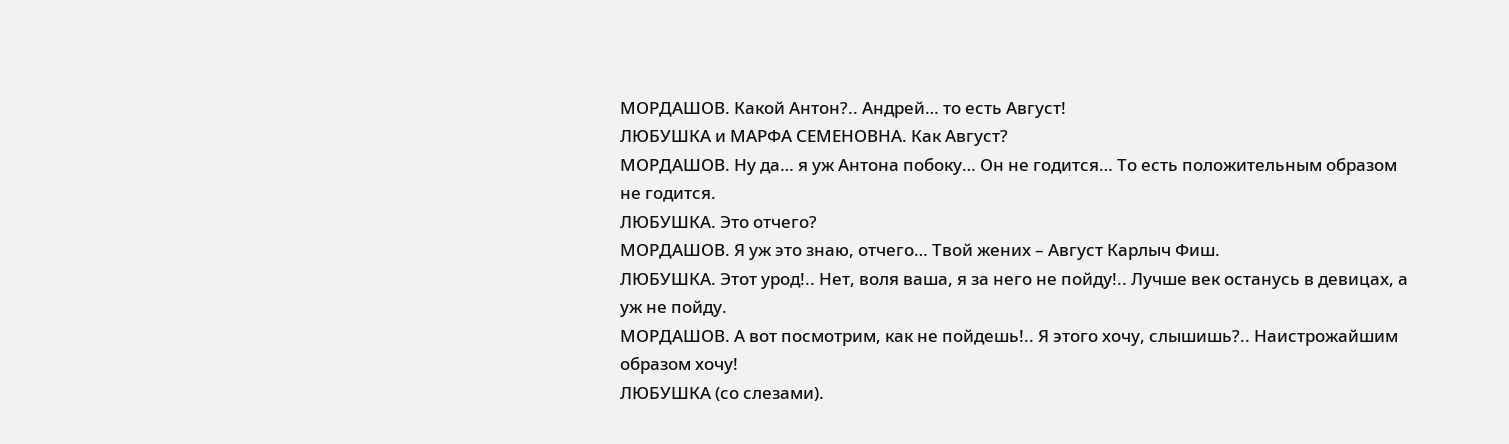МОРДАШОВ. Какой Антон?.. Андрей… то есть Август!
ЛЮБУШКА и МАРФА СЕМЕНОВНА. Как Август?
МОРДАШОВ. Ну да… я уж Антона побоку… Он не годится… То есть положительным образом не годится.
ЛЮБУШКА. Это отчего?
МОРДАШОВ. Я уж это знаю, отчего… Твой жених – Август Карлыч Фиш.
ЛЮБУШКА. Этот урод!.. Нет, воля ваша, я за него не пойду!.. Лучше век останусь в девицах, а уж не пойду.
МОРДАШОВ. А вот посмотрим, как не пойдешь!.. Я этого хочу, слышишь?.. Наистрожайшим образом хочу!
ЛЮБУШКА (со слезами).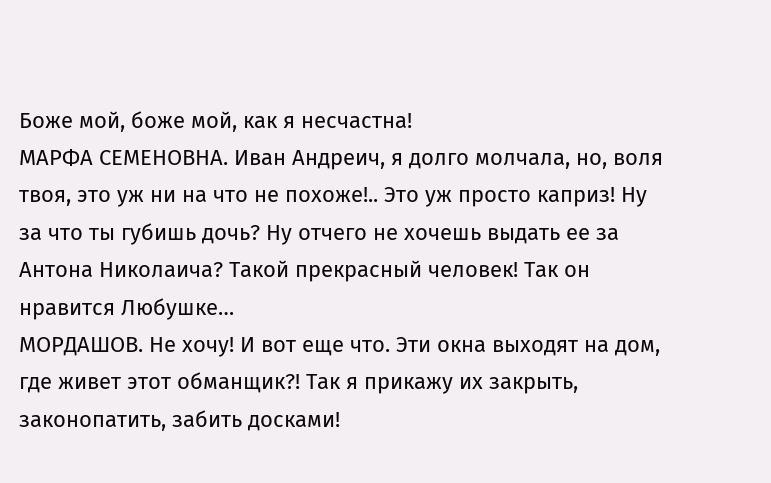Боже мой, боже мой, как я несчастна!
МАРФА СЕМЕНОВНА. Иван Андреич, я долго молчала, но, воля твоя, это уж ни на что не похоже!.. Это уж просто каприз! Ну за что ты губишь дочь? Ну отчего не хочешь выдать ее за Антона Николаича? Такой прекрасный человек! Так он нравится Любушке…
МОРДАШОВ. Не хочу! И вот еще что. Эти окна выходят на дом, где живет этот обманщик?! Так я прикажу их закрыть, законопатить, забить досками!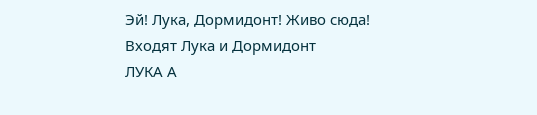Эй! Лука, Дормидонт! Живо сюда!
Входят Лука и Дормидонт
ЛУКА А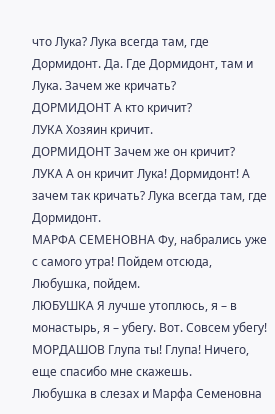что Лука? Лука всегда там, где Дормидонт. Да. Где Дормидонт, там и Лука. Зачем же кричать?
ДОРМИДОНТ А кто кричит?
ЛУКА Хозяин кричит.
ДОРМИДОНТ Зачем же он кричит?
ЛУКА А он кричит Лука! Дормидонт! А зачем так кричать? Лука всегда там, где Дормидонт.
МАРФА СЕМЕНОВНА Фу, набрались уже с самого утра! Пойдем отсюда, Любушка, пойдем.
ЛЮБУШКА Я лучше утоплюсь, я – в монастырь, я – убегу. Вот. Совсем убегу!
МОРДАШОВ Глупа ты! Глупа! Ничего, еще спасибо мне скажешь.
Любушка в слезах и Марфа Семеновна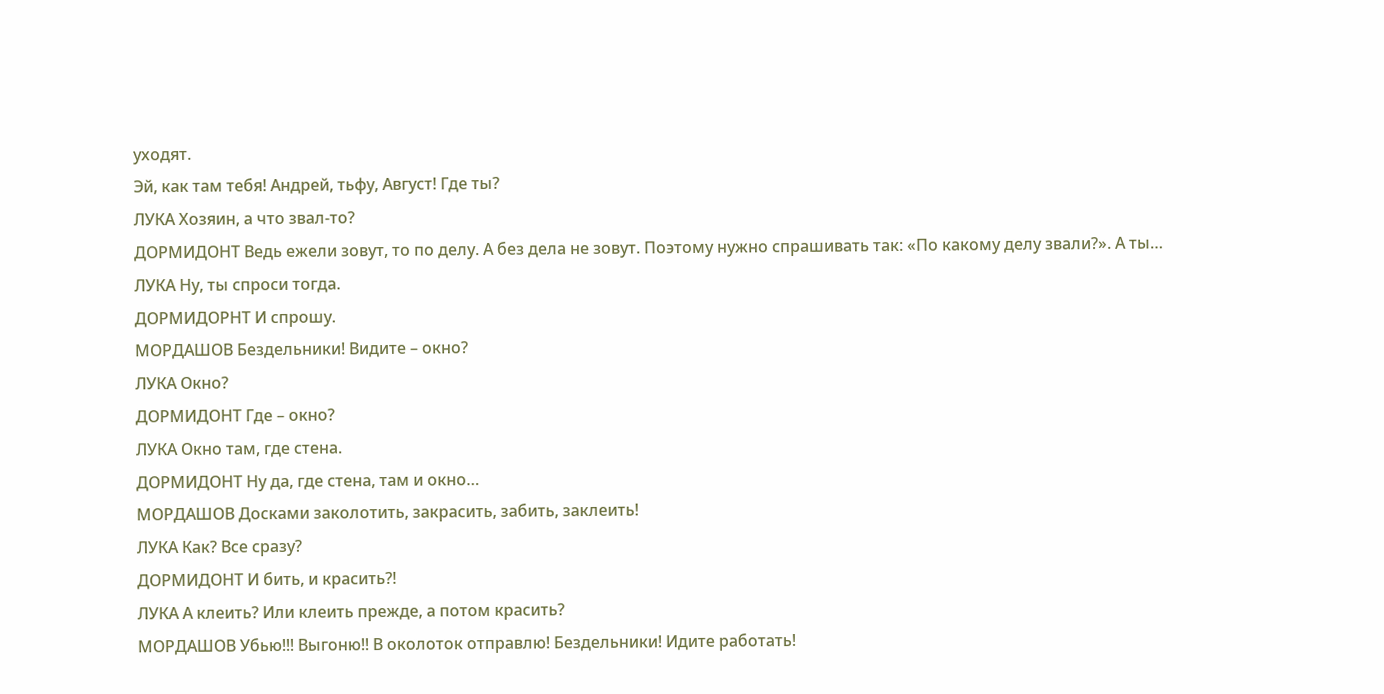уходят.
Эй, как там тебя! Андрей, тьфу, Август! Где ты?
ЛУКА Хозяин, а что звал-то?
ДОРМИДОНТ Ведь ежели зовут, то по делу. А без дела не зовут. Поэтому нужно спрашивать так: «По какому делу звали?». А ты…
ЛУКА Ну, ты спроси тогда.
ДОРМИДОРНТ И спрошу.
МОРДАШОВ Бездельники! Видите – окно?
ЛУКА Окно?
ДОРМИДОНТ Где – окно?
ЛУКА Окно там, где стена.
ДОРМИДОНТ Ну да, где стена, там и окно…
МОРДАШОВ Досками заколотить, закрасить, забить, заклеить!
ЛУКА Как? Все сразу?
ДОРМИДОНТ И бить, и красить?!
ЛУКА А клеить? Или клеить прежде, а потом красить?
МОРДАШОВ Убью!!! Выгоню!! В околоток отправлю! Бездельники! Идите работать!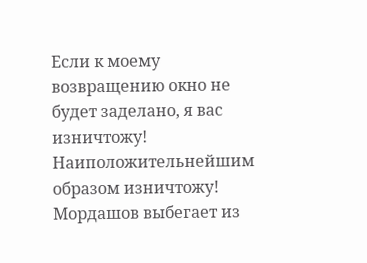Если к моему возвращению окно не будет заделано, я вас изничтожу! Наиположительнейшим образом изничтожу!
Мордашов выбегает из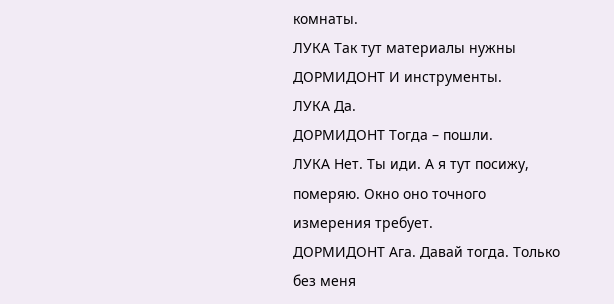комнаты.
ЛУКА Так тут материалы нужны
ДОРМИДОНТ И инструменты.
ЛУКА Да.
ДОРМИДОНТ Тогда – пошли.
ЛУКА Нет. Ты иди. А я тут посижу, померяю. Окно оно точного измерения требует.
ДОРМИДОНТ Ага. Давай тогда. Только без меня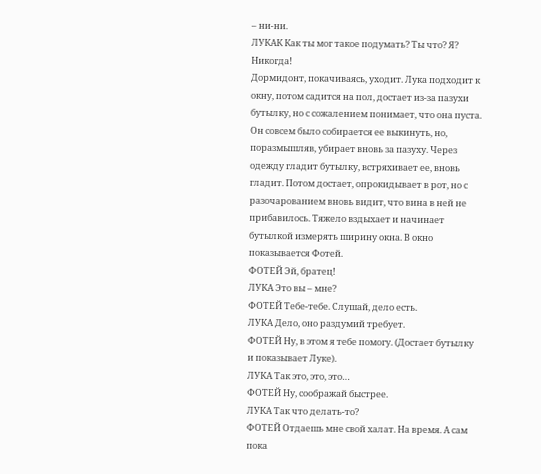– ни-ни.
ЛУКАК Как ты мог такое подумать? Ты что? Я? Никогда!
Дормидонт, покачиваясь, уходит. Лука подходит к окну, потом садится на пол, достает из-за пазухи бутылку, но с сожалением понимает, что она пуста. Он совсем было собирается ее выкинуть, но, поразмышляв, убирает вновь за пазуху. Через одежду гладит бутылку, встряхивает ее, вновь гладит. Потом достает, опрокидывает в рот, но с разочарованием вновь видит, что вина в ней не прибавилось. Тяжело вздыхает и начинает бутылкой измерять ширину окна. В окно показывается Фотей.
ФОТЕЙ Эй, братец!
ЛУКА Это вы – мне?
ФОТЕЙ Тебе-тебе. Слушай, дело есть.
ЛУКА Дело, оно раздумий требует.
ФОТЕЙ Ну, в этом я тебе помогу. (Достает бутылку и показывает Луке).
ЛУКА Так это, это, это…
ФОТЕЙ Ну, соображай быстрее.
ЛУКА Так что делать-то?
ФОТЕЙ Отдаешь мне свой халат. На время. А сам пока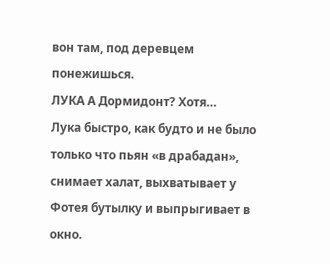вон там, под деревцем понежишься.
ЛУКА А Дормидонт? Хотя…
Лука быстро, как будто и не было только что пьян «в драбадан», снимает халат, выхватывает у Фотея бутылку и выпрыгивает в окно.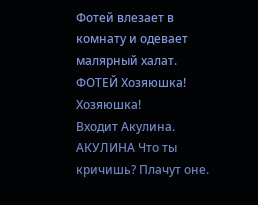Фотей влезает в комнату и одевает малярный халат.
ФОТЕЙ Хозяюшка! Хозяюшка!
Входит Акулина.
АКУЛИНА Что ты кричишь? Плачут оне.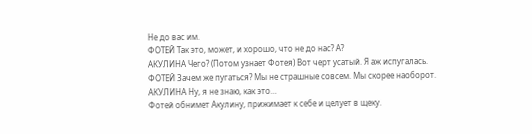Не до вас им.
ФОТЕЙ Так это, может, и хорошо, что не до нас? А?
АКУЛИНА Чего? (Потом узнает Фотея) Вот черт усатый. Я аж испугалась.
ФОТЕЙ Зачем же пугаться? Мы не страшные совсем. Мы скорее наоборот.
АКУЛИНА Ну, я не знаю, как это…
Фотей обнимет Акулину, прижимает к себе и целует в щеку.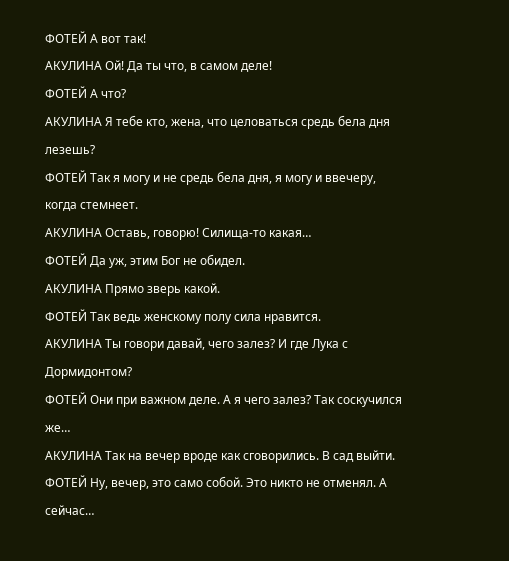ФОТЕЙ А вот так!
АКУЛИНА Ой! Да ты что, в самом деле!
ФОТЕЙ А что?
АКУЛИНА Я тебе кто, жена, что целоваться средь бела дня лезешь?
ФОТЕЙ Так я могу и не средь бела дня, я могу и ввечеру, когда стемнеет.
АКУЛИНА Оставь, говорю! Силища-то какая…
ФОТЕЙ Да уж, этим Бог не обидел.
АКУЛИНА Прямо зверь какой.
ФОТЕЙ Так ведь женскому полу сила нравится.
АКУЛИНА Ты говори давай, чего залез? И где Лука с Дормидонтом?
ФОТЕЙ Они при важном деле. А я чего залез? Так соскучился же…
АКУЛИНА Так на вечер вроде как сговорились. В сад выйти.
ФОТЕЙ Ну, вечер, это само собой. Это никто не отменял. А сейчас…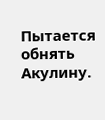Пытается обнять Акулину.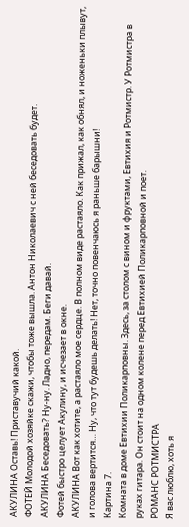АКУЛИНА Оставь! Приставучий какой.
ФОТЕЙ Молодой хозяйке скажи, чтобы тоже вышла. Антон Николаевич с ней беседовать будет.
АКУЛИНА Беседовать? Ну-ну. Ладно, передам. Беги давай.
Фотей быстро целует Акулину, и исчезает в окне.
АКУЛИНА Вот как хотите, а растаяло мое сердце. В полном виде растаяло. Как прижал, как обнял, и ноженьки плывут, и голова вертится… Ну, что тут будешь делать! Нет, точно повенчаюсь я раньше барышни!
Картина 7.
Комната в доме Евтихии Поликарповны. Здесь, за столом с вином и фруктами, Евтихия и Ротмистр. У Ротмистра в руках гитара. Он стоит на одном колене перед Евтихией Поликарповной и поет.
РОМАНС РОТМИСТРА
Я вас люблю, хоть я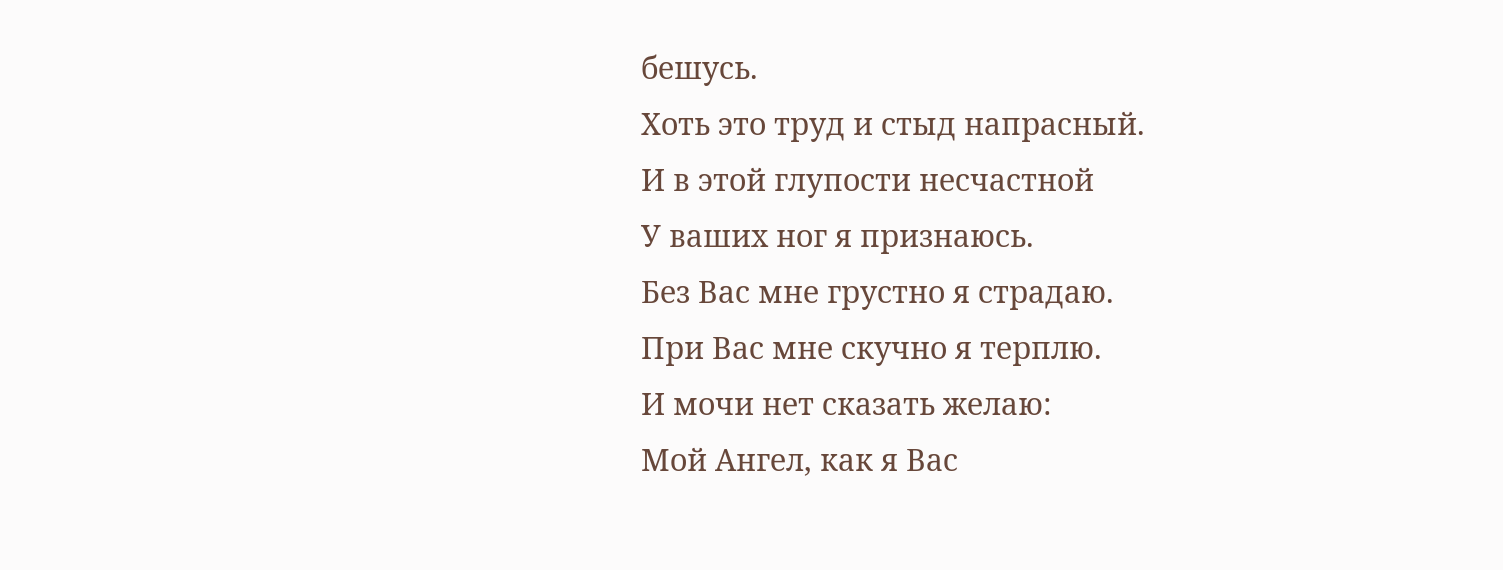бешусь.
Хоть это труд и стыд напрасный.
И в этой глупости несчастной
У ваших ног я признаюсь.
Без Вас мне грустно я страдаю.
При Вас мне скучно я терплю.
И мочи нет сказать желаю:
Мой Ангел, как я Вас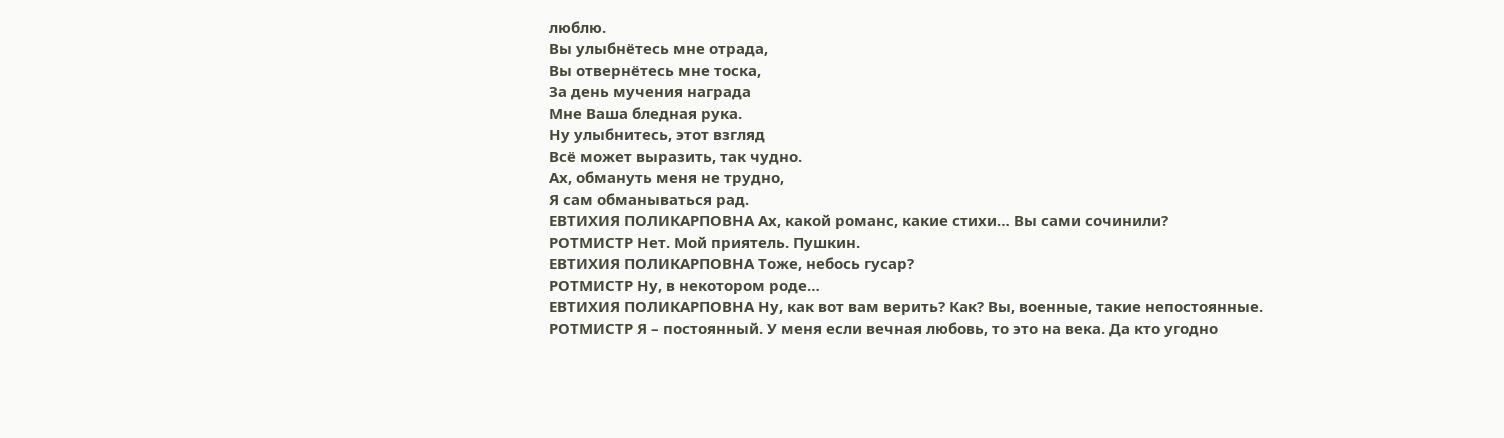люблю.
Вы улыбнётесь мне отрада,
Вы отвернётесь мне тоска,
За день мучения награда
Мне Ваша бледная рука.
Ну улыбнитесь, этот взгляд
Всё может выразить, так чудно.
Ах, обмануть меня не трудно,
Я сам обманываться рад.
ЕВТИХИЯ ПОЛИКАРПОВНА Ах, какой романс, какие стихи… Вы сами сочинили?
РОТМИСТР Нет. Мой приятель. Пушкин.
ЕВТИХИЯ ПОЛИКАРПОВНА Тоже, небось гусар?
РОТМИСТР Ну, в некотором роде…
ЕВТИХИЯ ПОЛИКАРПОВНА Ну, как вот вам верить? Как? Вы, военные, такие непостоянные.
РОТМИСТР Я – постоянный. У меня если вечная любовь, то это на века. Да кто угодно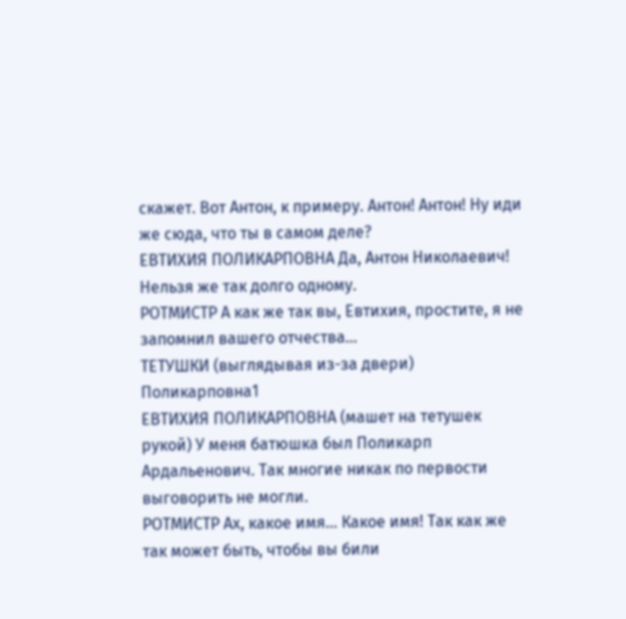скажет. Вот Антон, к примеру. Антон! Антон! Ну иди же сюда, что ты в самом деле?
ЕВТИХИЯ ПОЛИКАРПОВНА Да, Антон Николаевич! Нельзя же так долго одному.
РОТМИСТР А как же так вы, Евтихия, простите, я не запомнил вашего отчества…
ТЕТУШКИ (выглядывая из-за двери) Поликарповна1
ЕВТИХИЯ ПОЛИКАРПОВНА (машет на тетушек рукой) У меня батюшка был Поликарп Ардальенович. Так многие никак по первости выговорить не могли.
РОТМИСТР Ах, какое имя… Какое имя! Так как же так может быть, чтобы вы били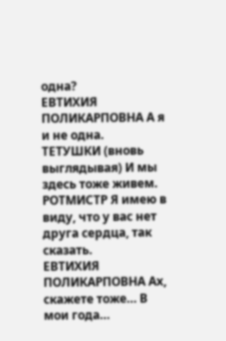одна?
ЕВТИХИЯ ПОЛИКАРПОВНА А я и не одна.
ТЕТУШКИ (вновь выглядывая) И мы здесь тоже живем.
РОТМИСТР Я имею в виду, что у вас нет друга сердца, так сказать.
ЕВТИХИЯ ПОЛИКАРПОВНА Ах, скажете тоже… В мои года…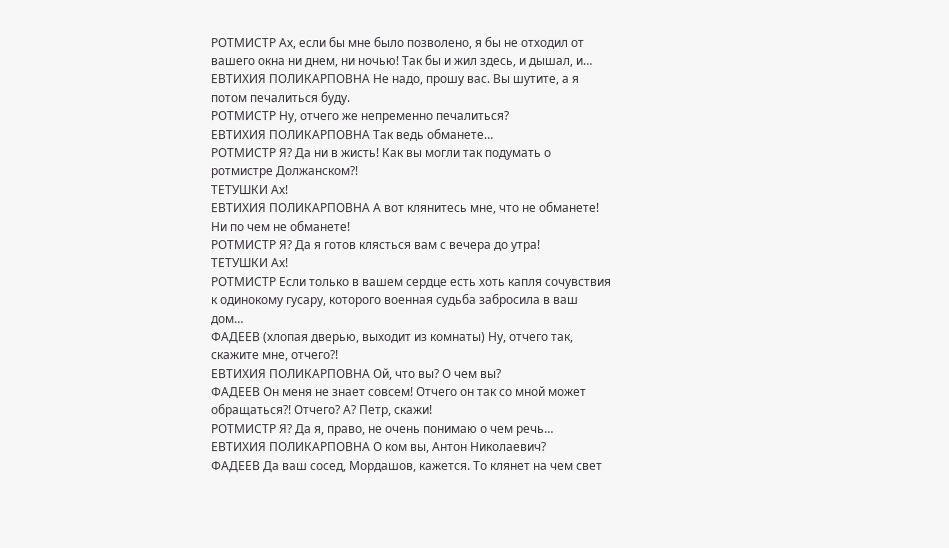РОТМИСТР Ах, если бы мне было позволено, я бы не отходил от вашего окна ни днем, ни ночью! Так бы и жил здесь, и дышал, и…
ЕВТИХИЯ ПОЛИКАРПОВНА Не надо, прошу вас. Вы шутите, а я потом печалиться буду.
РОТМИСТР Ну, отчего же непременно печалиться?
ЕВТИХИЯ ПОЛИКАРПОВНА Так ведь обманете…
РОТМИСТР Я? Да ни в жисть! Как вы могли так подумать о ротмистре Должанском?!
ТЕТУШКИ Ах!
ЕВТИХИЯ ПОЛИКАРПОВНА А вот клянитесь мне, что не обманете! Ни по чем не обманете!
РОТМИСТР Я? Да я готов клясться вам с вечера до утра!
ТЕТУШКИ Ах!
РОТМИСТР Если только в вашем сердце есть хоть капля сочувствия к одинокому гусару, которого военная судьба забросила в ваш дом…
ФАДЕЕВ (хлопая дверью, выходит из комнаты) Ну, отчего так, скажите мне, отчего?!
ЕВТИХИЯ ПОЛИКАРПОВНА Ой, что вы? О чем вы?
ФАДЕЕВ Он меня не знает совсем! Отчего он так со мной может обращаться?! Отчего? А? Петр, скажи!
РОТМИСТР Я? Да я, право, не очень понимаю о чем речь…
ЕВТИХИЯ ПОЛИКАРПОВНА О ком вы, Антон Николаевич?
ФАДЕЕВ Да ваш сосед, Мордашов, кажется. То клянет на чем свет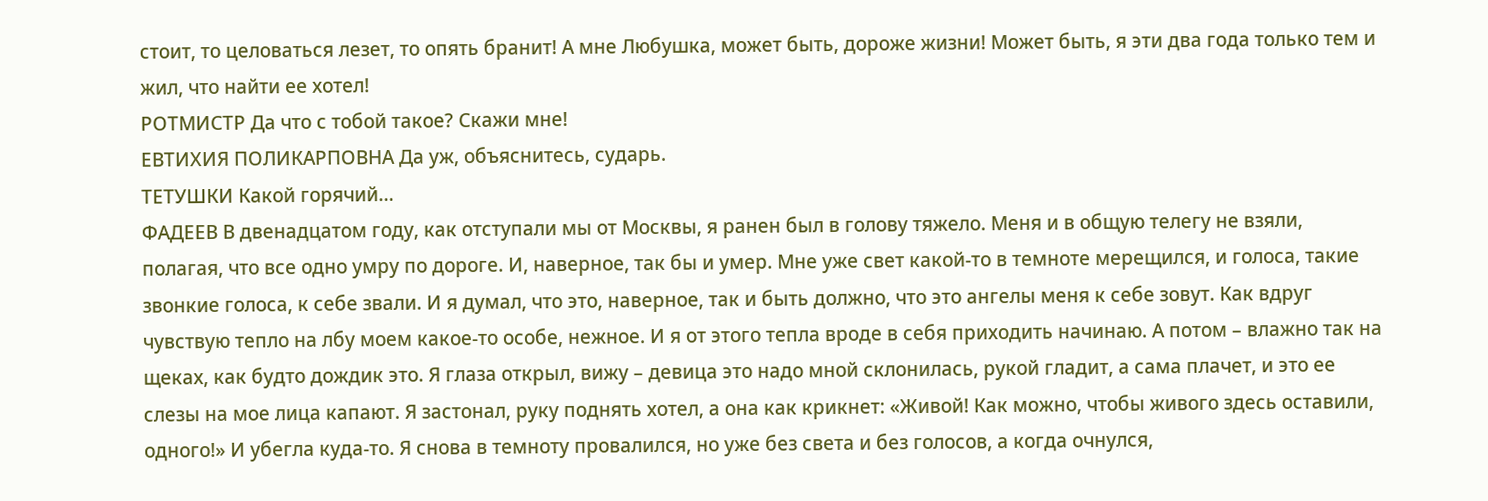стоит, то целоваться лезет, то опять бранит! А мне Любушка, может быть, дороже жизни! Может быть, я эти два года только тем и жил, что найти ее хотел!
РОТМИСТР Да что с тобой такое? Скажи мне!
ЕВТИХИЯ ПОЛИКАРПОВНА Да уж, объяснитесь, сударь.
ТЕТУШКИ Какой горячий…
ФАДЕЕВ В двенадцатом году, как отступали мы от Москвы, я ранен был в голову тяжело. Меня и в общую телегу не взяли, полагая, что все одно умру по дороге. И, наверное, так бы и умер. Мне уже свет какой-то в темноте мерещился, и голоса, такие звонкие голоса, к себе звали. И я думал, что это, наверное, так и быть должно, что это ангелы меня к себе зовут. Как вдруг чувствую тепло на лбу моем какое-то особе, нежное. И я от этого тепла вроде в себя приходить начинаю. А потом – влажно так на щеках, как будто дождик это. Я глаза открыл, вижу – девица это надо мной склонилась, рукой гладит, а сама плачет, и это ее слезы на мое лица капают. Я застонал, руку поднять хотел, а она как крикнет: «Живой! Как можно, чтобы живого здесь оставили, одного!» И убегла куда-то. Я снова в темноту провалился, но уже без света и без голосов, а когда очнулся,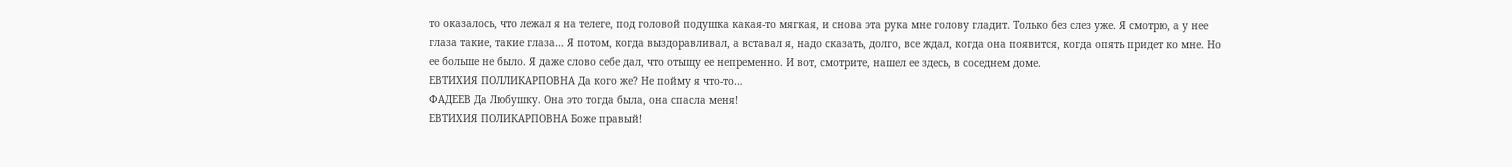то оказалось, что лежал я на телеге, под головой подушка какая-то мягкая, и снова эта рука мне голову гладит. Только без слез уже. Я смотрю, а у нее глаза такие, такие глаза… Я потом, когда выздоравливал, а вставал я, надо сказать, долго, все ждал, когда она появится, когда опять придет ко мне. Но ее больше не было. Я даже слово себе дал, что отыщу ее непременно. И вот, смотрите, нашел ее здесь, в соседнем доме.
ЕВТИХИЯ ПОЛЛИКАРПОВНА Да кого же? Не пойму я что-то…
ФАДЕЕВ Да Любушку. Она это тогда была, она спасла меня!
ЕВТИХИЯ ПОЛИКАРПОВНА Боже правый!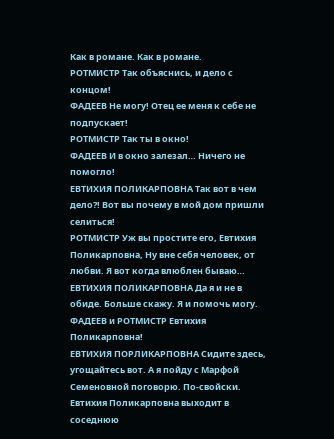Как в романе. Как в романе.
РОТМИСТР Так объяснись, и дело с концом!
ФАДЕЕВ Не могу! Отец ее меня к себе не подпускает!
РОТМИСТР Так ты в окно!
ФАДЕЕВ И в окно залезал… Ничего не помогло!
ЕВТИХИЯ ПОЛИКАРПОВНА Так вот в чем дело?! Вот вы почему в мой дом пришли селиться!
РОТМИСТР Уж вы простите его, Евтихия Поликарповна, Ну вне себя человек, от любви. Я вот когда влюблен бываю…
ЕВТИХИЯ ПОЛИКАРПОВНА Да я и не в обиде. Больше скажу. Я и помочь могу.
ФАДЕЕВ и РОТМИСТР Евтихия Поликарповна!
ЕВТИХИЯ ПОРЛИКАРПОВНА Сидите здесь, угощайтесь вот. А я пойду с Марфой Семеновной поговорю. По-свойски.
Евтихия Поликарповна выходит в соседнюю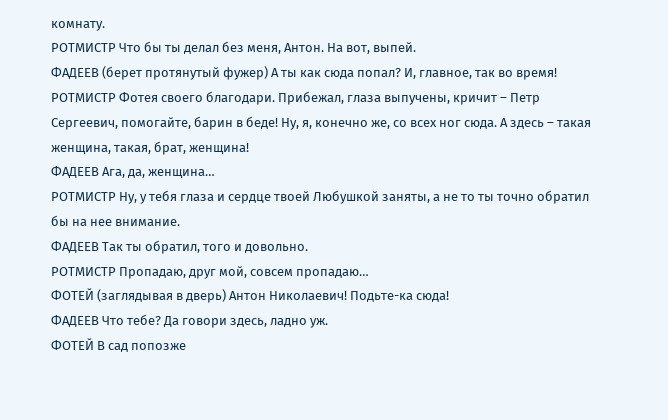комнату.
РОТМИСТР Что бы ты делал без меня, Антон. На вот, выпей.
ФАДЕЕВ (берет протянутый фужер) А ты как сюда попал? И, главное, так во время!
РОТМИСТР Фотея своего благодари. Прибежал, глаза выпучены, кричит – Петр Сергеевич, помогайте, барин в беде! Ну, я, конечно же, со всех ног сюда. А здесь – такая женщина, такая, брат, женщина!
ФАДЕЕВ Ага, да, женщина…
РОТМИСТР Ну, у тебя глаза и сердце твоей Любушкой заняты, а не то ты точно обратил бы на нее внимание.
ФАДЕЕВ Так ты обратил, того и довольно.
РОТМИСТР Пропадаю, друг мой, совсем пропадаю…
ФОТЕЙ (заглядывая в дверь) Антон Николаевич! Подьте-ка сюда!
ФАДЕЕВ Что тебе? Да говори здесь, ладно уж.
ФОТЕЙ В сад попозже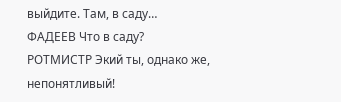выйдите. Там, в саду…
ФАДЕЕВ Что в саду?
РОТМИСТР Экий ты, однако же, непонятливый!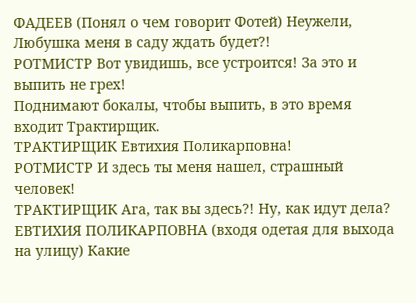ФАДЕЕВ (Понял о чем говорит Фотей) Неужели, Любушка меня в саду ждать будет?!
РОТМИСТР Вот увидишь, все устроится! За это и выпить не грех!
Поднимают бокалы, чтобы выпить, в это время входит Трактирщик.
ТРАКТИРЩИК Евтихия Поликарповна!
РОТМИСТР И здесь ты меня нашел, страшный человек!
ТРАКТИРЩИК Ага, так вы здесь?! Ну, как идут дела?
ЕВТИХИЯ ПОЛИКАРПОВНА (входя одетая для выхода на улицу) Какие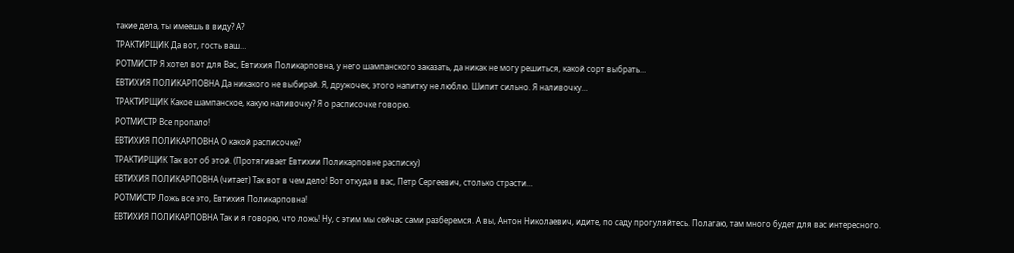такие дела, ты имеешь в виду? А?
ТРАКТИРЩИК Да вот, гость ваш…
РОТМИСТР Я хотел вот для Вас, Евтихия Поликарповна, у него шампанского заказать, да никак не могу решиться, какой сорт выбрать…
ЕВТИХИЯ ПОЛИКАРПОВНА Да никакого не выбирай. Я, дружочек, этого напитку не люблю. Шипит сильно. Я наливочку…
ТРАКТИРЩИК Какое шампанское, какую наливочку? Я о расписочке говорю.
РОТМИСТР Все пропало!
ЕВТИХИЯ ПОЛИКАРПОВНА О какой расписочке?
ТРАКТИРЩИК Так вот об этой. (Протягивает Евтихии Поликарповне расписку)
ЕВТИХИЯ ПОЛИКАРПОВНА (читает) Так вот в чем дело! Вот откуда в вас, Петр Сергеевич, столько страсти…
РОТМИСТР Ложь все это, Евтихия Поликарповна!
ЕВТИХИЯ ПОЛИКАРПОВНА Так и я говорю, что ложь! Ну, с этим мы сейчас сами разберемся. А вы, Антон Николаевич, идите, по саду прогуляйтесь. Полагаю, там много будет для вас интересного.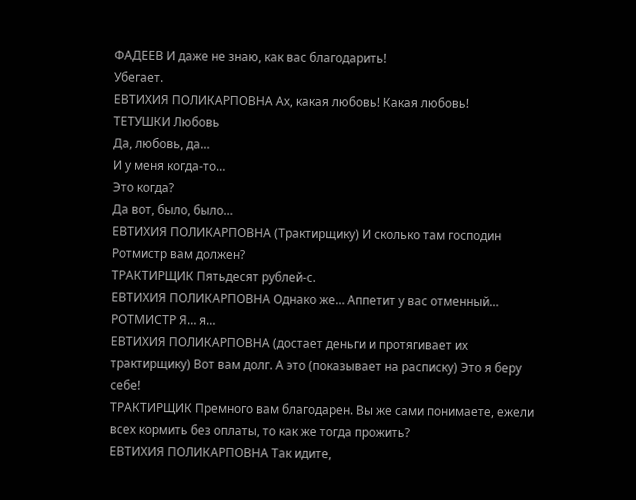ФАДЕЕВ И даже не знаю, как вас благодарить!
Убегает.
ЕВТИХИЯ ПОЛИКАРПОВНА Ах, какая любовь! Какая любовь!
ТЕТУШКИ Любовь
Да, любовь, да…
И у меня когда-то…
Это когда?
Да вот, было, было…
ЕВТИХИЯ ПОЛИКАРПОВНА (Трактирщику) И сколько там господин Ротмистр вам должен?
ТРАКТИРЩИК Пятьдесят рублей-с.
ЕВТИХИЯ ПОЛИКАРПОВНА Однако же… Аппетит у вас отменный…
РОТМИСТР Я… я…
ЕВТИХИЯ ПОЛИКАРПОВНА (достает деньги и протягивает их трактирщику) Вот вам долг. А это (показывает на расписку) Это я беру себе!
ТРАКТИРЩИК Премного вам благодарен. Вы же сами понимаете, ежели всех кормить без оплаты, то как же тогда прожить?
ЕВТИХИЯ ПОЛИКАРПОВНА Так идите,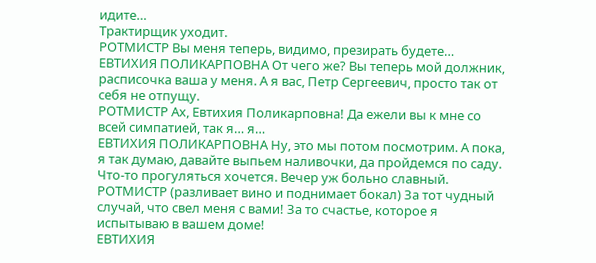идите…
Трактирщик уходит.
РОТМИСТР Вы меня теперь, видимо, презирать будете…
ЕВТИХИЯ ПОЛИКАРПОВНА От чего же? Вы теперь мой должник, расписочка ваша у меня. А я вас, Петр Сергеевич, просто так от себя не отпущу.
РОТМИСТР Ах, Евтихия Поликарповна! Да ежели вы к мне со всей симпатией, так я… я…
ЕВТИХИЯ ПОЛИКАРПОВНА Ну, это мы потом посмотрим. А пока, я так думаю, давайте выпьем наливочки, да пройдемся по саду. Что-то прогуляться хочется. Вечер уж больно славный.
РОТМИСТР (разливает вино и поднимает бокал) За тот чудный случай, что свел меня с вами! За то счастье, которое я испытываю в вашем доме!
ЕВТИХИЯ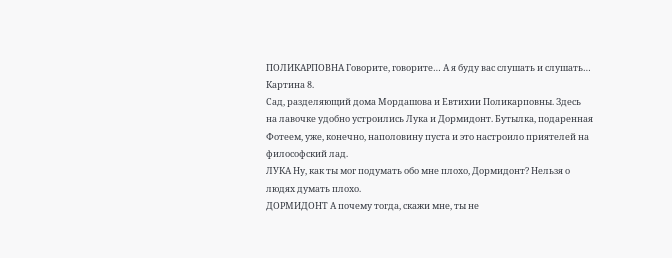ПОЛИКАРПОВНА Говорите, говорите… А я буду вас слушать и слушать…
Картина 8.
Сад, разделяющий дома Мордашова и Евтихии Поликарповны. Здесь на лавочке удобно устроились Лука и Дормидонт. Бутылка, подаренная Фотеем, уже, конечно, наполовину пуста и это настроило приятелей на философский лад.
ЛУКА Ну, как ты мог подумать обо мне плохо, Дормидонт? Нельзя о людях думать плохо.
ДОРМИДОНТ А почему тогда, скажи мне, ты не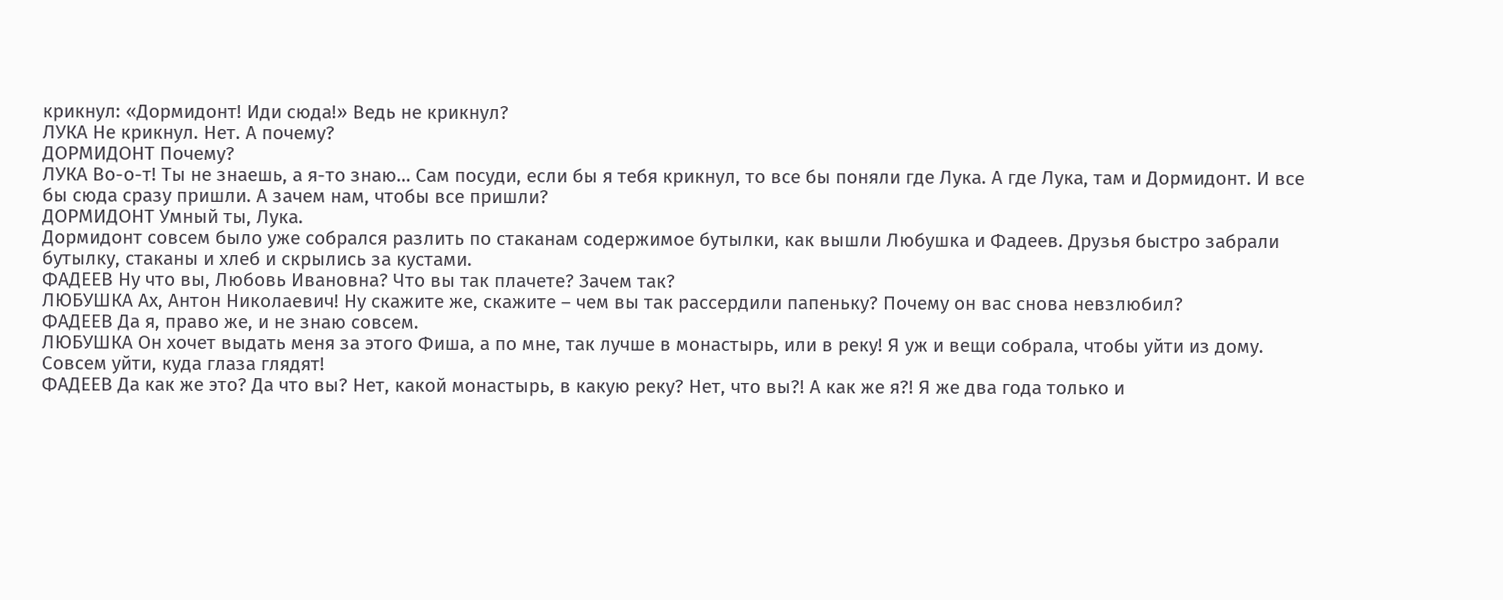крикнул: «Дормидонт! Иди сюда!» Ведь не крикнул?
ЛУКА Не крикнул. Нет. А почему?
ДОРМИДОНТ Почему?
ЛУКА Во-о-т! Ты не знаешь, а я-то знаю… Сам посуди, если бы я тебя крикнул, то все бы поняли где Лука. А где Лука, там и Дормидонт. И все бы сюда сразу пришли. А зачем нам, чтобы все пришли?
ДОРМИДОНТ Умный ты, Лука.
Дормидонт совсем было уже собрался разлить по стаканам содержимое бутылки, как вышли Любушка и Фадеев. Друзья быстро забрали бутылку, стаканы и хлеб и скрылись за кустами.
ФАДЕЕВ Ну что вы, Любовь Ивановна? Что вы так плачете? Зачем так?
ЛЮБУШКА Ах, Антон Николаевич! Ну скажите же, скажите – чем вы так рассердили папеньку? Почему он вас снова невзлюбил?
ФАДЕЕВ Да я, право же, и не знаю совсем.
ЛЮБУШКА Он хочет выдать меня за этого Фиша, а по мне, так лучше в монастырь, или в реку! Я уж и вещи собрала, чтобы уйти из дому. Совсем уйти, куда глаза глядят!
ФАДЕЕВ Да как же это? Да что вы? Нет, какой монастырь, в какую реку? Нет, что вы?! А как же я?! Я же два года только и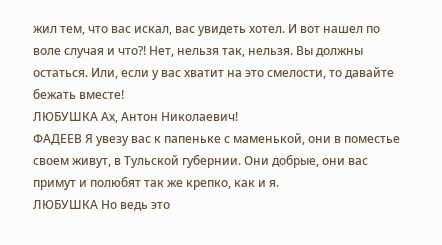жил тем, что вас искал, вас увидеть хотел. И вот нашел по воле случая и что?! Нет, нельзя так, нельзя. Вы должны остаться. Или, если у вас хватит на это смелости, то давайте бежать вместе!
ЛЮБУШКА Ах, Антон Николаевич!
ФАДЕЕВ Я увезу вас к папеньке с маменькой, они в поместье своем живут, в Тульской губернии. Они добрые, они вас примут и полюбят так же крепко, как и я.
ЛЮБУШКА Но ведь это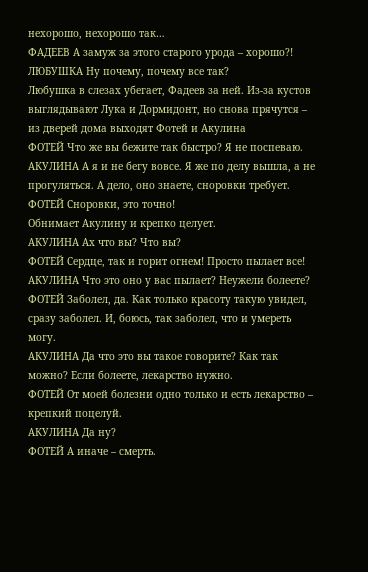нехорошо, нехорошо так…
ФАДЕЕВ А замуж за этого старого урода – хорошо?!
ЛЮБУШКА Ну почему, почему все так?
Любушка в слезах убегает, Фадеев за ней. Из-за кустов выглядывают Лука и Дормидонт, но снова прячутся – из дверей дома выходят Фотей и Акулина
ФОТЕЙ Что же вы бежите так быстро? Я не поспеваю.
АКУЛИНА А я и не бегу вовсе. Я же по делу вышла, а не прогуляться. А дело, оно знаете, сноровки требует.
ФОТЕЙ Сноровки, это точно!
Обнимает Акулину и крепко целует.
АКУЛИНА Ах что вы? Что вы?
ФОТЕЙ Сердце, так и горит огнем! Просто пылает все!
АКУЛИНА Что это оно у вас пылает? Неужели болеете?
ФОТЕЙ Заболел, да. Как только красоту такую увидел, сразу заболел. И, боюсь, так заболел, что и умереть могу.
АКУЛИНА Да что это вы такое говорите? Как так можно? Если болеете, лекарство нужно.
ФОТЕЙ От моей болезни одно только и есть лекарство – крепкий поцелуй.
АКУЛИНА Да ну?
ФОТЕЙ А иначе – смерть.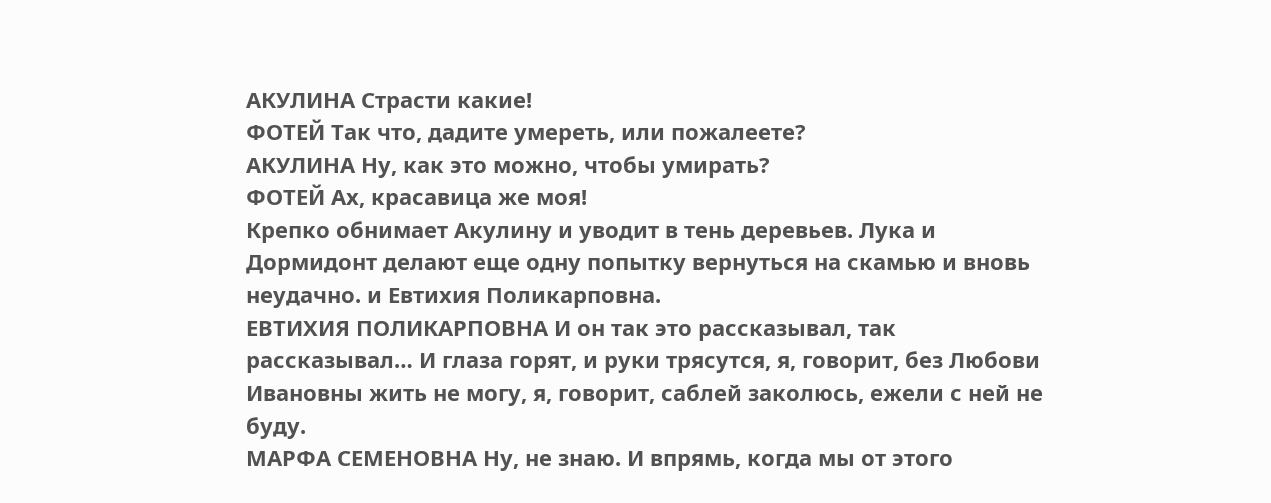АКУЛИНА Страсти какие!
ФОТЕЙ Так что, дадите умереть, или пожалеете?
АКУЛИНА Ну, как это можно, чтобы умирать?
ФОТЕЙ Ах, красавица же моя!
Крепко обнимает Акулину и уводит в тень деревьев. Лука и Дормидонт делают еще одну попытку вернуться на скамью и вновь неудачно. и Евтихия Поликарповна.
ЕВТИХИЯ ПОЛИКАРПОВНА И он так это рассказывал, так рассказывал… И глаза горят, и руки трясутся, я, говорит, без Любови Ивановны жить не могу, я, говорит, саблей заколюсь, ежели с ней не буду.
МАРФА СЕМЕНОВНА Ну, не знаю. И впрямь, когда мы от этого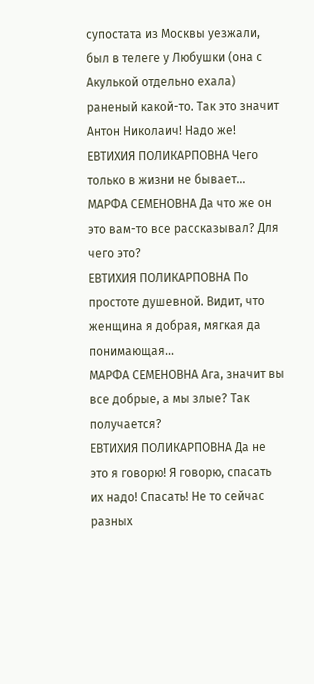супостата из Москвы уезжали, был в телеге у Любушки (она с Акулькой отдельно ехала) раненый какой-то. Так это значит Антон Николаич! Надо же!
ЕВТИХИЯ ПОЛИКАРПОВНА Чего только в жизни не бывает…
МАРФА СЕМЕНОВНА Да что же он это вам-то все рассказывал? Для чего это?
ЕВТИХИЯ ПОЛИКАРПОВНА По простоте душевной. Видит, что женщина я добрая, мягкая да понимающая…
МАРФА СЕМЕНОВНА Ага, значит вы все добрые, а мы злые? Так получается?
ЕВТИХИЯ ПОЛИКАРПОВНА Да не это я говорю! Я говорю, спасать их надо! Спасать! Не то сейчас разных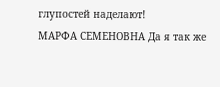глупостей наделают!
МАРФА СЕМЕНОВНА Да я так же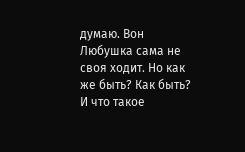думаю. Вон Любушка сама не своя ходит. Но как же быть? Как быть? И что такое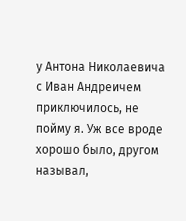у Антона Николаевича с Иван Андреичем приключилось, не пойму я. Уж все вроде хорошо было, другом называл,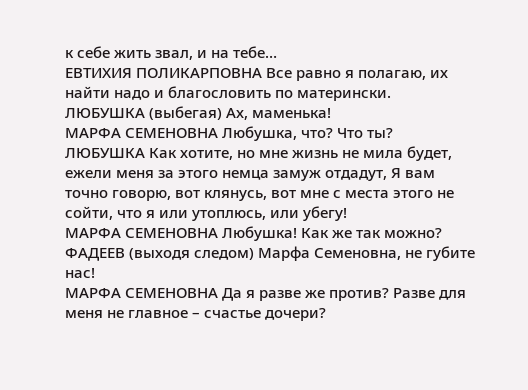к себе жить звал, и на тебе…
ЕВТИХИЯ ПОЛИКАРПОВНА Все равно я полагаю, их найти надо и благословить по матерински.
ЛЮБУШКА (выбегая) Ах, маменька!
МАРФА СЕМЕНОВНА Любушка, что? Что ты?
ЛЮБУШКА Как хотите, но мне жизнь не мила будет, ежели меня за этого немца замуж отдадут, Я вам точно говорю, вот клянусь, вот мне с места этого не сойти, что я или утоплюсь, или убегу!
МАРФА СЕМЕНОВНА Любушка! Как же так можно?
ФАДЕЕВ (выходя следом) Марфа Семеновна, не губите нас!
МАРФА СЕМЕНОВНА Да я разве же против? Разве для меня не главное – счастье дочери?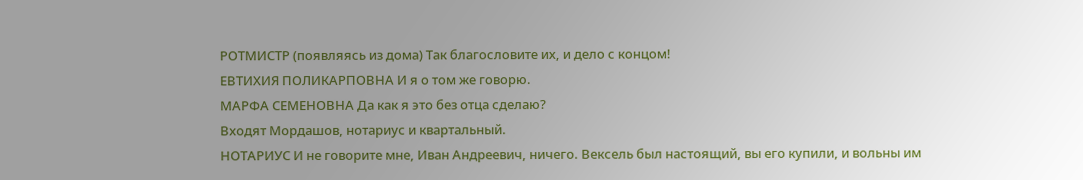РОТМИСТР (появляясь из дома) Так благословите их, и дело с концом!
ЕВТИХИЯ ПОЛИКАРПОВНА И я о том же говорю.
МАРФА СЕМЕНОВНА Да как я это без отца сделаю?
Входят Мордашов, нотариус и квартальный.
НОТАРИУС И не говорите мне, Иван Андреевич, ничего. Вексель был настоящий, вы его купили, и вольны им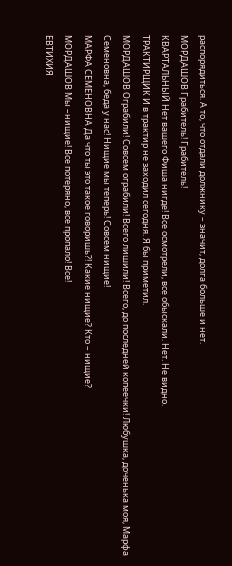распорядиться. А то, что отдали должнику – значит, долга больше и нет.
МОРДАШОВ Грабитель! Грабитель!
КВАРТАЛЬНЫЙ Нет вашего Фиша нигде! Все осмотрели, все обыскали. Нет. Не видно.
ТРАКТИРЩИК И в трактир не заходил сегодня. Я бы приметил.
МОРДАШОВ Ограбили! Совсем ограбили! Всего лишили! Всего, до последней копеечки! Любушка, доченька моя, Марфа Семеновна, беда у нас! Нищие мы теперь! Совсем нищие!
МАРФА СЕМЕНОВНА Да что ты это такое говоришь?! Какие нищие? Кто – нищие?
МОРДАШОВ Мы –нищие! Все потеряно, все пропало! Все!
ЕВТИХИЯ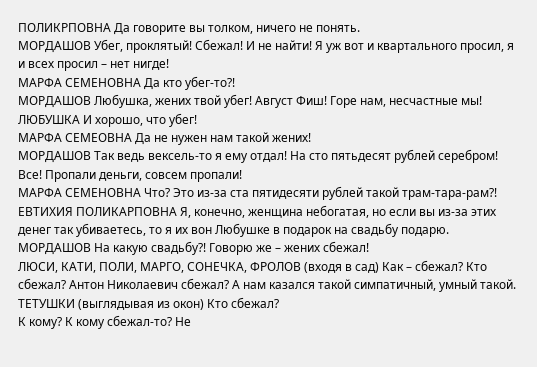ПОЛИКРПОВНА Да говорите вы толком, ничего не понять.
МОРДАШОВ Убег, проклятый! Сбежал! И не найти! Я уж вот и квартального просил, я и всех просил – нет нигде!
МАРФА СЕМЕНОВНА Да кто убег-то?!
МОРДАШОВ Любушка, жених твой убег! Август Фиш! Горе нам, несчастные мы!
ЛЮБУШКА И хорошо, что убег!
МАРФА СЕМЕОВНА Да не нужен нам такой жених!
МОРДАШОВ Так ведь вексель-то я ему отдал! На сто пятьдесят рублей серебром! Все! Пропали деньги, совсем пропали!
МАРФА СЕМЕНОВНА Что? Это из-за ста пятидесяти рублей такой трам-тара-рам?!
ЕВТИХИЯ ПОЛИКАРПОВНА Я, конечно, женщина небогатая, но если вы из-за этих денег так убиваетесь, то я их вон Любушке в подарок на свадьбу подарю.
МОРДАШОВ На какую свадьбу?! Говорю же – жених сбежал!
ЛЮСИ, КАТИ, ПОЛИ, МАРГО, СОНЕЧКА, ФРОЛОВ (входя в сад) Как – сбежал? Кто сбежал? Антон Николаевич сбежал? А нам казался такой симпатичный, умный такой.
ТЕТУШКИ (выглядывая из окон) Кто сбежал?
К кому? К кому сбежал-то? Не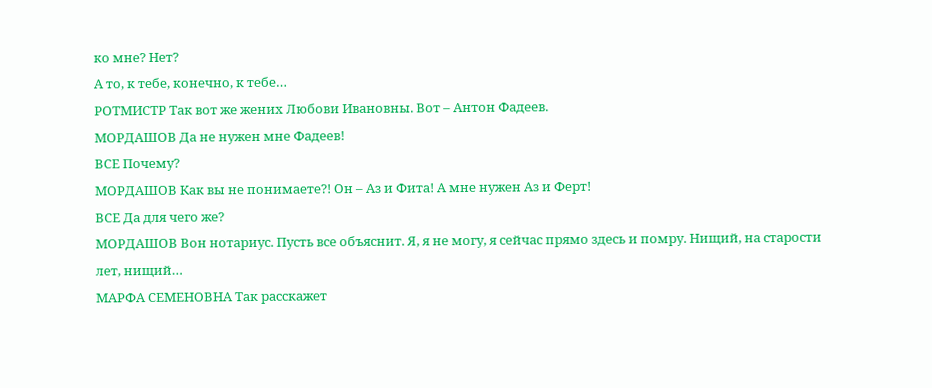ко мне? Нет?
А то, к тебе, конечно, к тебе…
РОТМИСТР Так вот же жених Любови Ивановны. Вот – Антон Фадеев.
МОРДАШОВ Да не нужен мне Фадеев!
ВСЕ Почему?
МОРДАШОВ Как вы не понимаете?! Он – Аз и Фита! А мне нужен Аз и Ферт!
ВСЕ Да для чего же?
МОРДАШОВ Вон нотариус. Пусть все объяснит. Я, я не могу, я сейчас прямо здесь и помру. Нищий, на старости лет, нищий…
МАРФА СЕМЕНОВНА Так расскажет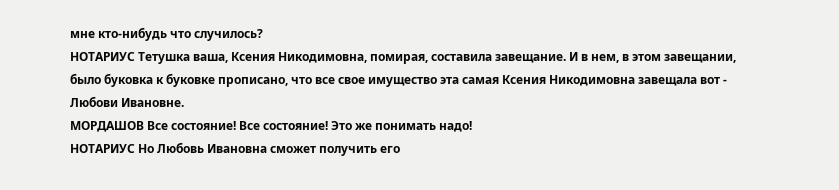мне кто-нибудь что случилось?
НОТАРИУС Тетушка ваша, Ксения Никодимовна, помирая, составила завещание. И в нем, в этом завещании, было буковка к буковке прописано, что все свое имущество эта самая Ксения Никодимовна завещала вот - Любови Ивановне.
МОРДАШОВ Все состояние! Все состояние! Это же понимать надо!
НОТАРИУС Но Любовь Ивановна сможет получить его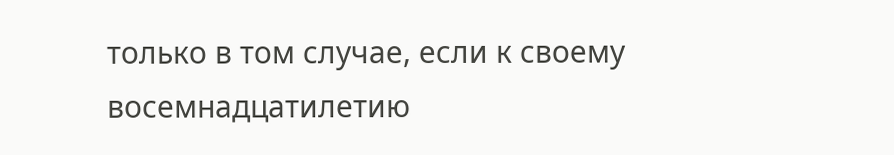только в том случае, если к своему восемнадцатилетию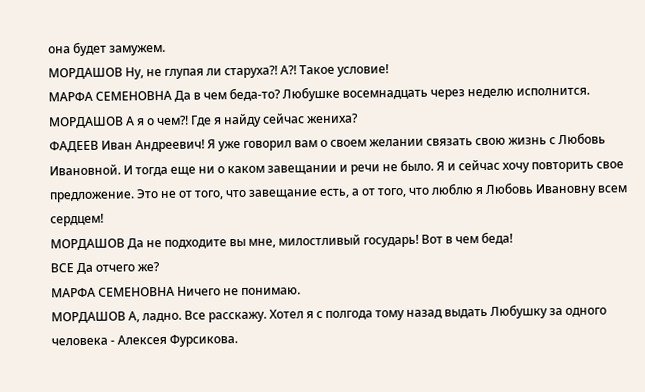она будет замужем.
МОРДАШОВ Ну, не глупая ли старуха?! А?! Такое условие!
МАРФА СЕМЕНОВНА Да в чем беда-то? Любушке восемнадцать через неделю исполнится.
МОРДАШОВ А я о чем?! Где я найду сейчас жениха?
ФАДЕЕВ Иван Андреевич! Я уже говорил вам о своем желании связать свою жизнь с Любовь Ивановной. И тогда еще ни о каком завещании и речи не было. Я и сейчас хочу повторить свое предложение. Это не от того, что завещание есть, а от того, что люблю я Любовь Ивановну всем сердцем!
МОРДАШОВ Да не подходите вы мне, милостливый государь! Вот в чем беда!
ВСЕ Да отчего же?
МАРФА СЕМЕНОВНА Ничего не понимаю.
МОРДАШОВ А, ладно. Все расскажу. Хотел я с полгода тому назад выдать Любушку за одного человека - Алексея Фурсикова.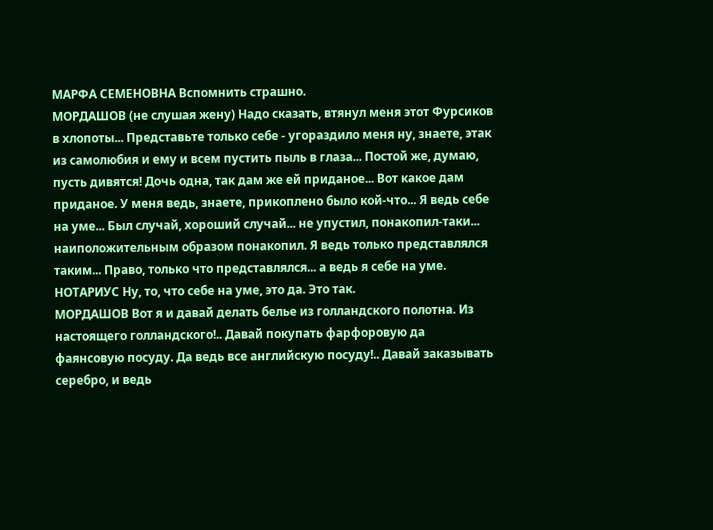МАРФА СЕМЕНОВНА Вспомнить страшно.
МОРДАШОВ (не слушая жену) Надо сказать, втянул меня этот Фурсиков в хлопоты... Представьте только себе - угораздило меня ну, знаете, этак из самолюбия и ему и всем пустить пыль в глаза... Постой же, думаю, пусть дивятся! Дочь одна, так дам же ей приданое... Вот какое дам приданое. У меня ведь, знаете, прикоплено было кой-что... Я ведь себе на уме... Был случай, хороший случай... не упустил, понакопил-таки... наиположительным образом понакопил. Я ведь только представлялся таким... Право, только что представлялся... а ведь я себе на уме.
НОТАРИУС Ну, то, что себе на уме, это да. Это так.
МОРДАШОВ Вот я и давай делать белье из голландского полотна. Из настоящего голландского!.. Давай покупать фарфоровую да фаянсовую посуду. Да ведь все английскую посуду!.. Давай заказывать серебро, и ведь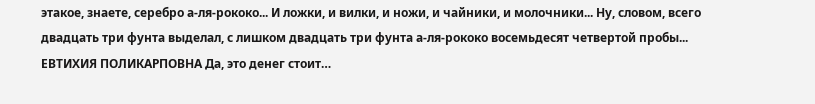этакое, знаете, серебро а-ля-рококо... И ложки, и вилки, и ножи, и чайники, и молочники... Ну, словом, всего двадцать три фунта выделал, с лишком двадцать три фунта а-ля-рококо восемьдесят четвертой пробы...
ЕВТИХИЯ ПОЛИКАРПОВНА Да, это денег стоит…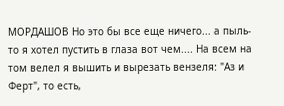МОРДАШОВ Но это бы все еще ничего... а пыль-то я хотел пустить в глаза вот чем.... На всем на том велел я вышить и вырезать вензеля: "Аз и Ферт", то есть,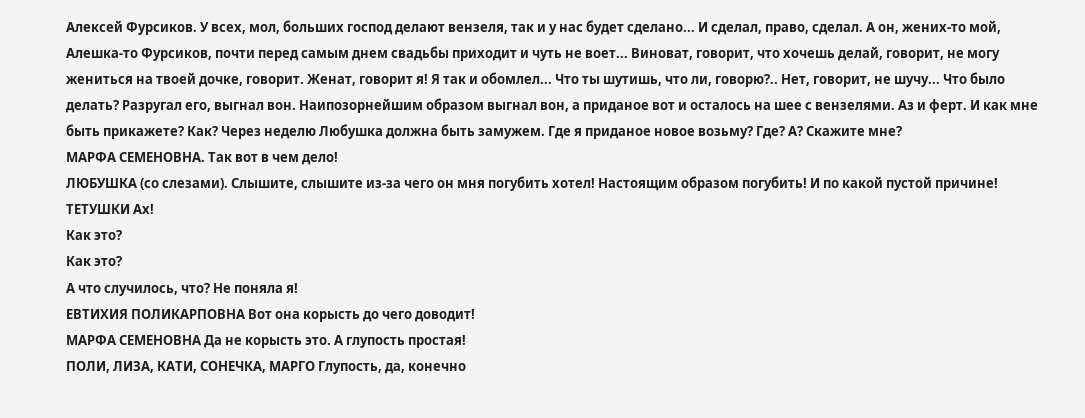Алексей Фурсиков. У всех, мол, больших господ делают вензеля, так и у нас будет сделано... И сделал, право, сделал. А он, жених-то мой, Алешка-то Фурсиков, почти перед самым днем свадьбы приходит и чуть не воет... Виноват, говорит, что хочешь делай, говорит, не могу жениться на твоей дочке, говорит. Женат, говорит я! Я так и обомлел... Что ты шутишь, что ли, говорю?.. Нет, говорит, не шучу... Что было делать? Разругал его, выгнал вон. Наипозорнейшим образом выгнал вон, а приданое вот и осталось на шее с вензелями. Аз и ферт. И как мне быть прикажете? Как? Через неделю Любушка должна быть замужем. Где я приданое новое возьму? Где? А? Скажите мне?
МАРФА СЕМЕНОВНА. Так вот в чем дело!
ЛЮБУШКА (со слезами). Слышите, слышите из-за чего он мня погубить хотел! Настоящим образом погубить! И по какой пустой причине!
ТЕТУШКИ Ах!
Как это?
Как это?
А что случилось, что? Не поняла я!
ЕВТИХИЯ ПОЛИКАРПОВНА Вот она корысть до чего доводит!
МАРФА СЕМЕНОВНА Да не корысть это. А глупость простая!
ПОЛИ, ЛИЗА, КАТИ, СОНЕЧКА, МАРГО Глупость, да, конечно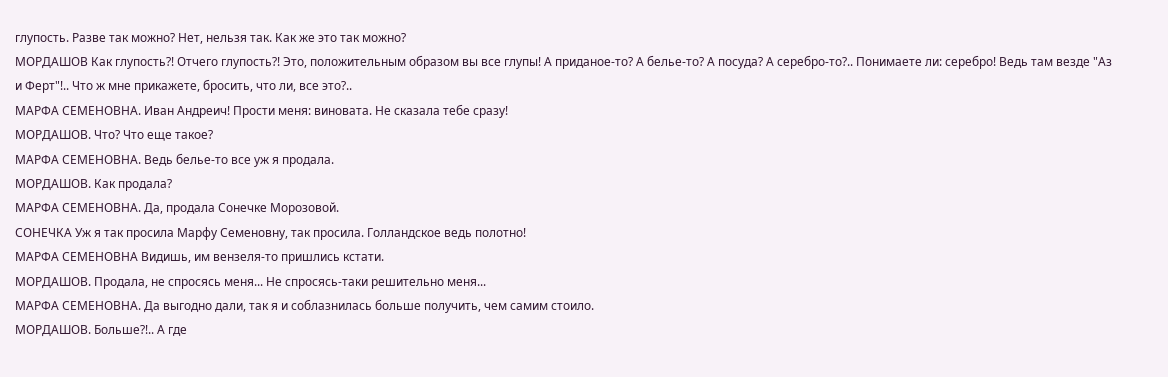глупость. Разве так можно? Нет, нельзя так. Как же это так можно?
МОРДАШОВ Как глупость?! Отчего глупость?! Это, положительным образом вы все глупы! А приданое-то? А белье-то? А посуда? А серебро-то?.. Понимаете ли: серебро! Ведь там везде "Аз и Ферт"!.. Что ж мне прикажете, бросить, что ли, все это?..
МАРФА СЕМЕНОВНА. Иван Андреич! Прости меня: виновата. Не сказала тебе сразу!
МОРДАШОВ. Что? Что еще такое?
МАРФА СЕМЕНОВНА. Ведь белье-то все уж я продала.
МОРДАШОВ. Как продала?
МАРФА СЕМЕНОВНА. Да, продала Сонечке Морозовой.
СОНЕЧКА Уж я так просила Марфу Семеновну, так просила. Голландское ведь полотно!
МАРФА СЕМЕНОВНА Видишь, им вензеля-то пришлись кстати.
МОРДАШОВ. Продала, не спросясь меня... Не спросясь-таки решительно меня...
МАРФА СЕМЕНОВНА. Да выгодно дали, так я и соблазнилась больше получить, чем самим стоило.
МОРДАШОВ. Больше?!.. А где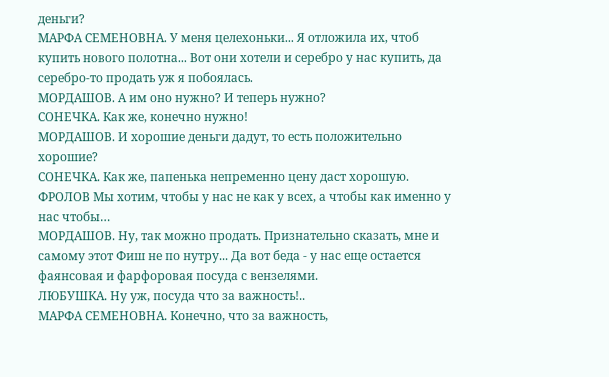деньги?
МАРФА СЕМЕНОВНА. У меня целехоньки... Я отложила их, чтоб купить нового полотна... Вот они хотели и серебро у нас купить, да серебро-то продать уж я побоялась.
МОРДАШОВ. А им оно нужно? И теперь нужно?
СОНЕЧКА. Как же, конечно нужно!
МОРДАШОВ. И хорошие деньги дадут, то есть положительно хорошие?
СОНЕЧКА. Как же, папенька непременно цену даст хорошую.
ФРОЛОВ Мы хотим, чтобы у нас не как у всех, а чтобы как именно у нас чтобы…
МОРДАШОВ. Ну, так можно продать. Признательно сказать, мне и самому этот Фиш не по нутру... Да вот беда - у нас еще остается фаянсовая и фарфоровая посуда с вензелями.
ЛЮБУШКА. Ну уж, посуда что за важность!..
МАРФА СЕМЕНОВНА. Конечно, что за важность,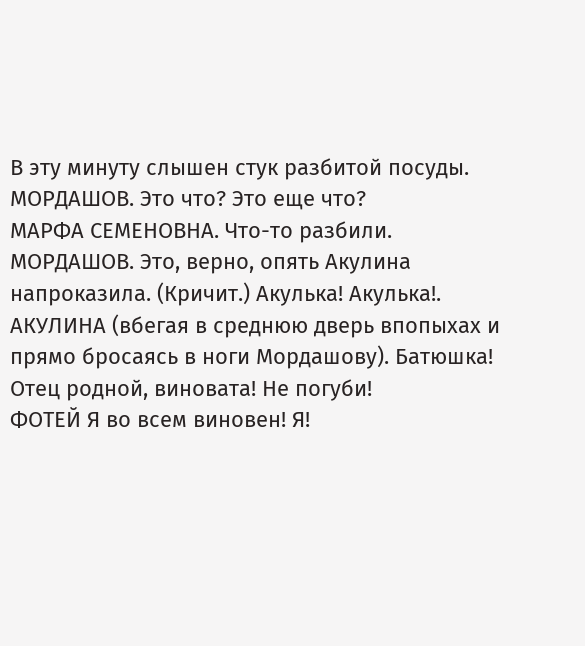В эту минуту слышен стук разбитой посуды.
МОРДАШОВ. Это что? Это еще что?
МАРФА СЕМЕНОВНА. Что-то разбили.
МОРДАШОВ. Это, верно, опять Акулина напроказила. (Кричит.) Акулька! Акулька!.
АКУЛИНА (вбегая в среднюю дверь впопыхах и прямо бросаясь в ноги Мордашову). Батюшка! Отец родной, виновата! Не погуби!
ФОТЕЙ Я во всем виновен! Я!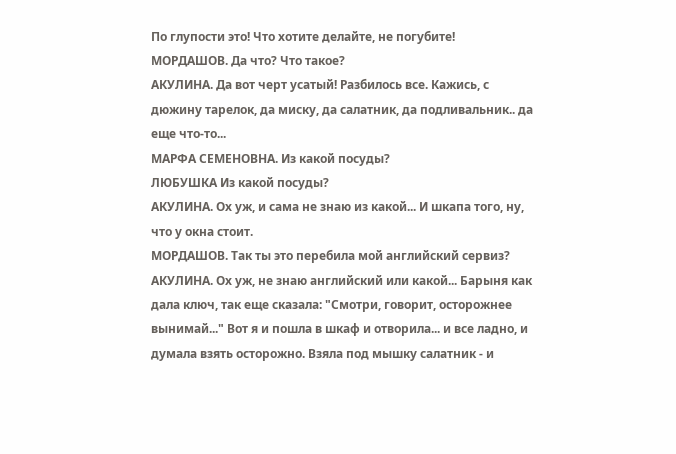По глупости это! Что хотите делайте, не погубите!
МОРДАШОВ. Да что? Что такое?
АКУЛИНА. Да вот черт усатый! Разбилось все. Кажись, с дюжину тарелок, да миску, да салатник, да подливальник.. да еще что-то...
МАРФА СЕМЕНОВНА. Из какой посуды?
ЛЮБУШКА Из какой посуды?
АКУЛИНА. Ох уж, и сама не знаю из какой... И шкапа того, ну, что у окна стоит.
МОРДАШОВ. Так ты это перебила мой английский сервиз?
АКУЛИНА. Ох уж, не знаю английский или какой... Барыня как дала ключ, так еще сказала: "Смотри, говорит, осторожнее вынимай..." Вот я и пошла в шкаф и отворила... и все ладно, и думала взять осторожно. Взяла под мышку салатник - и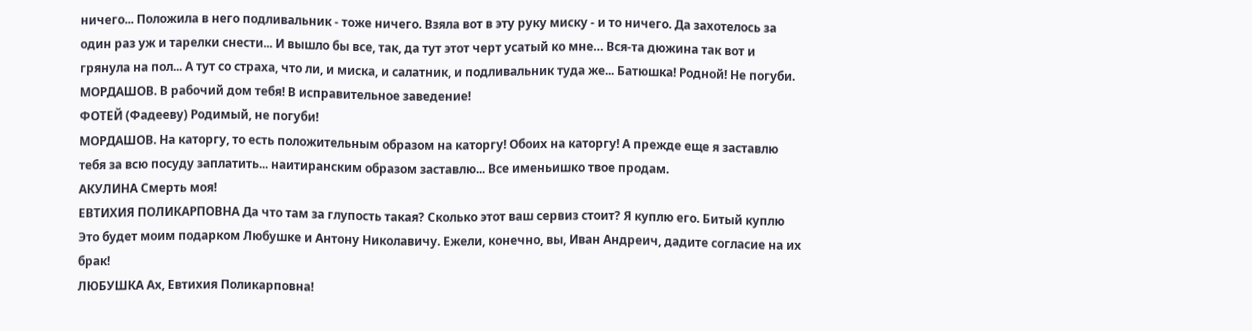ничего... Положила в него подливальник - тоже ничего. Взяла вот в эту руку миску - и то ничего. Да захотелось за один раз уж и тарелки снести... И вышло бы все, так, да тут этот черт усатый ко мне… Вся-та дюжина так вот и грянула на пол... А тут со страха, что ли, и миска, и салатник, и подливальник туда же... Батюшка! Родной! Не погуби.
МОРДАШОВ. В рабочий дом тебя! В исправительное заведение!
ФОТЕЙ (Фадееву) Родимый, не погуби!
МОРДАШОВ. На каторгу, то есть положительным образом на каторгу! Обоих на каторгу! А прежде еще я заставлю тебя за всю посуду заплатить... наитиранским образом заставлю... Все именьишко твое продам.
АКУЛИНА Смерть моя!
ЕВТИХИЯ ПОЛИКАРПОВНА Да что там за глупость такая? Сколько этот ваш сервиз стоит? Я куплю его. Битый куплю Это будет моим подарком Любушке и Антону Николавичу. Ежели, конечно, вы, Иван Андреич, дадите согласие на их брак!
ЛЮБУШКА Ах, Евтихия Поликарповна!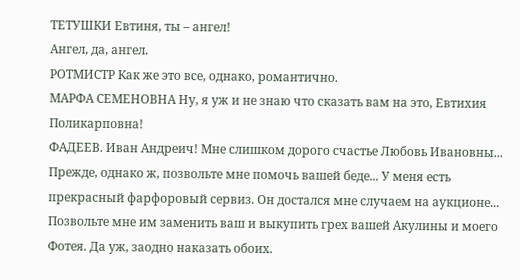ТЕТУШКИ Евтиня, ты – ангел!
Ангел, да, ангел.
РОТМИСТР Как же это все, однако, романтично.
МАРФА СЕМЕНОВНА Ну, я уж и не знаю что сказать вам на это, Евтихия Поликарповна!
ФАДЕЕВ. Иван Андреич! Мне слишком дорого счастье Любовь Ивановны... Прежде, однако ж, позвольте мне помочь вашей беде... У меня есть прекрасный фарфоровый сервиз. Он достался мне случаем на аукционе... Позвольте мне им заменить ваш и выкупить грех вашей Акулины и моего Фотея. Да уж, заодно наказать обоих.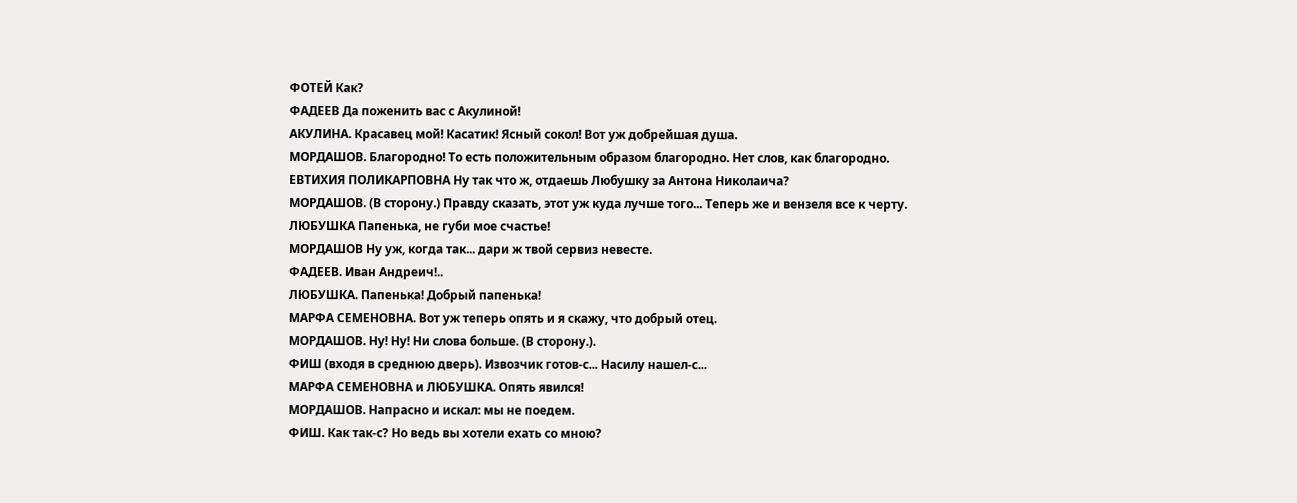ФОТЕЙ Как?
ФАДЕЕВ Да поженить вас с Акулиной!
АКУЛИНА. Красавец мой! Касатик! Ясный сокол! Вот уж добрейшая душа.
МОРДАШОВ. Благородно! То есть положительным образом благородно. Нет слов, как благородно.
ЕВТИХИЯ ПОЛИКАРПОВНА Ну так что ж, отдаешь Любушку за Антона Николаича?
МОРДАШОВ. (В сторону.) Правду сказать, этот уж куда лучше того... Теперь же и вензеля все к черту.
ЛЮБУШКА Папенька, не губи мое счастье!
МОРДАШОВ Ну уж, когда так... дари ж твой сервиз невесте.
ФАДЕЕВ. Иван Андреич!..
ЛЮБУШКА. Папенька! Добрый папенька!
МАРФА СЕМЕНОВНА. Вот уж теперь опять и я скажу, что добрый отец.
МОРДАШОВ. Ну! Ну! Ни слова больше. (В сторону.).
ФИШ (входя в среднюю дверь). Извозчик готов-с... Насилу нашел-с...
МАРФА СЕМЕНОВНА и ЛЮБУШКА. Опять явился!
МОРДАШОВ. Напрасно и искал: мы не поедем.
ФИШ. Как так-с? Но ведь вы хотели ехать со мною?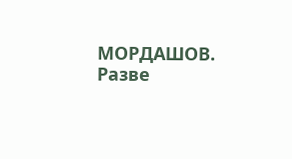МОРДАШОВ. Разве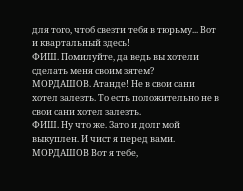для того, чтоб свезти тебя в тюрьму... Вот и квартальный здесь!
ФИШ. Помилуйте, да ведь вы хотели сделать меня своим зятем?
МОРДАШОВ. Атанде! Не в свои сани хотел залезть. То есть положительно не в свои сани хотел залезть.
ФИШ. Ну что же. Зато и долг мой выкуплен. И чист я перед вами.
МОРДАШОВ Вот я тебе,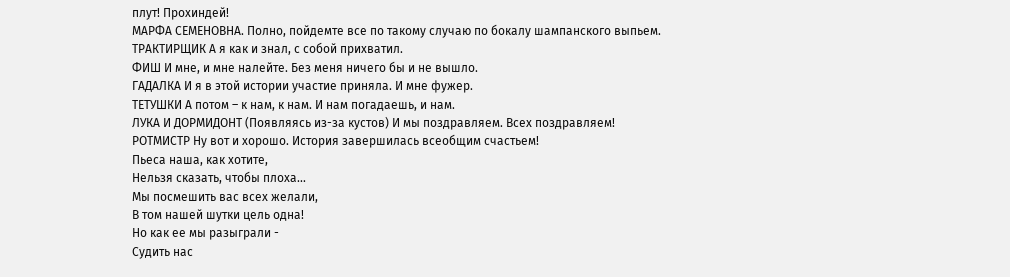плут! Прохиндей!
МАРФА СЕМЕНОВНА. Полно, пойдемте все по такому случаю по бокалу шампанского выпьем.
ТРАКТИРЩИК А я как и знал, с собой прихватил.
ФИШ И мне, и мне налейте. Без меня ничего бы и не вышло.
ГАДАЛКА И я в этой истории участие приняла. И мне фужер.
ТЕТУШКИ А потом – к нам, к нам. И нам погадаешь, и нам.
ЛУКА И ДОРМИДОНТ (Появляясь из-за кустов) И мы поздравляем. Всех поздравляем!
РОТМИСТР Ну вот и хорошо. История завершилась всеобщим счастьем!
Пьеса наша, как хотите,
Нельзя сказать, чтобы плоха...
Мы посмешить вас всех желали,
В том нашей шутки цель одна!
Но как ее мы разыграли -
Судить нас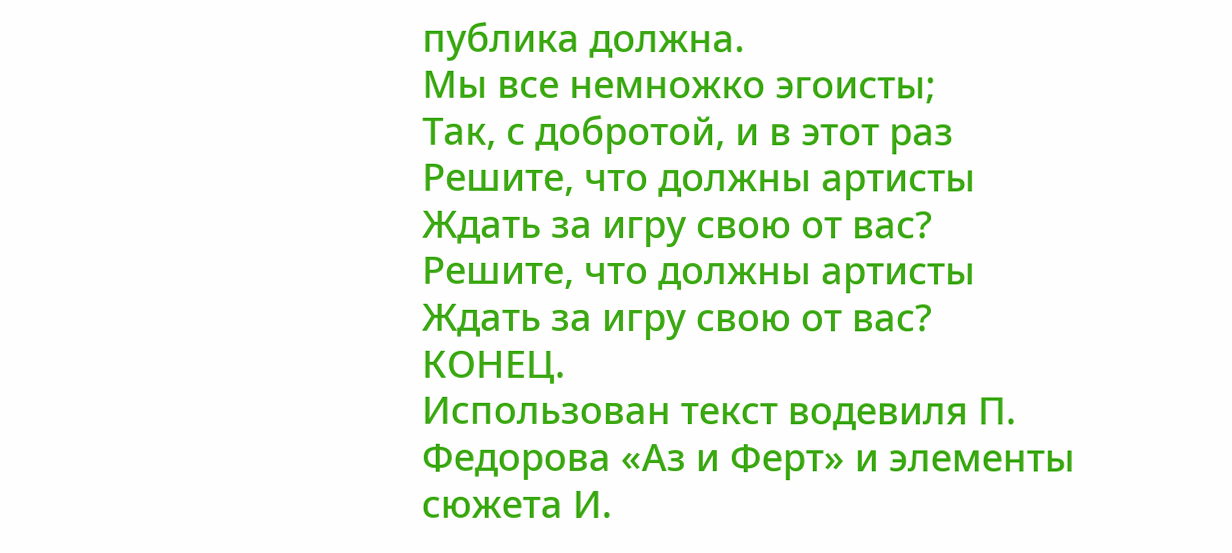публика должна.
Мы все немножко эгоисты;
Так, с добротой, и в этот раз
Решите, что должны артисты
Ждать за игру свою от вас?
Решите, что должны артисты
Ждать за игру свою от вас?
КОНЕЦ.
Использован текст водевиля П. Федорова «Аз и Ферт» и элементы сюжета И.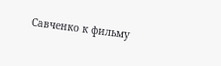Савченко к фильму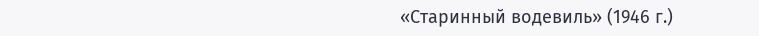«Старинный водевиль» (1946 г.)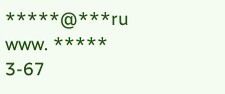*****@***ru
www. *****
3-67